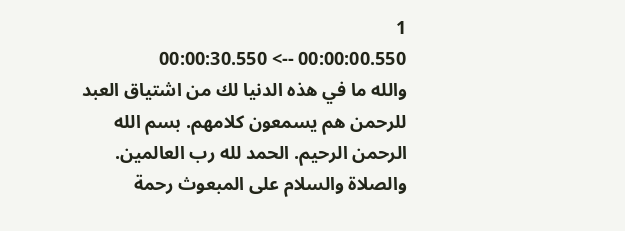1
00:00:00.550 --> 00:00:30.550
والله ما في هذه الدنيا لك من اشتياق العبد للرحمن هم يسمعون كلامهم. بسم الله الرحمن الرحيم. الحمد لله رب العالمين. والصلاة والسلام على المبعوث رحمة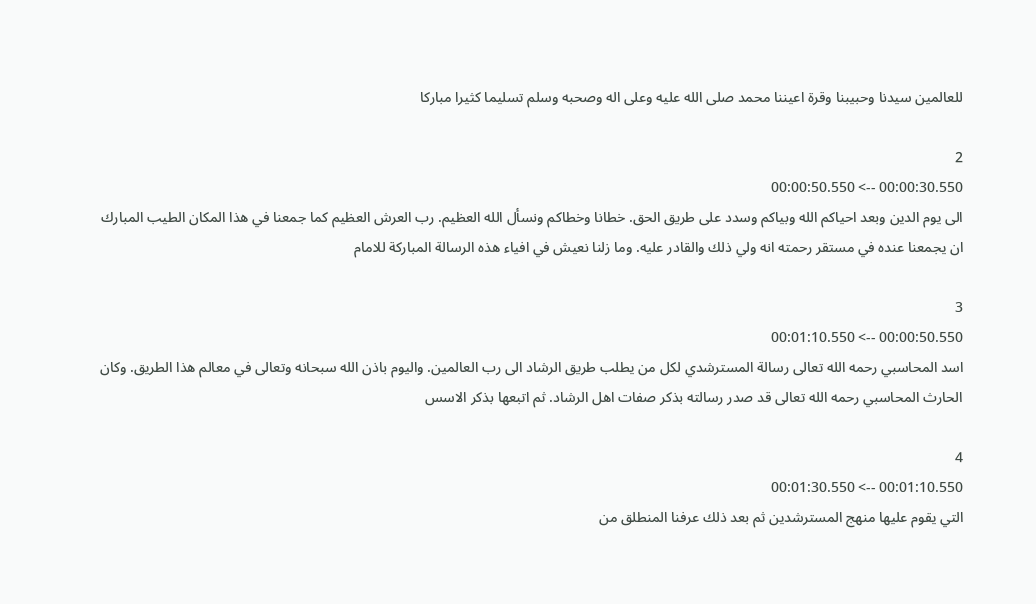للعالمين سيدنا وحبيبنا وقرة اعيننا محمد صلى الله عليه وعلى اله وصحبه وسلم تسليما كثيرا مباركا

2
00:00:30.550 --> 00:00:50.550
الى يوم الدين وبعد احياكم الله وبياكم وسدد على طريق الحق. خطانا وخطاكم ونسأل الله العظيم. رب العرش العظيم كما جمعنا في هذا المكان الطيب المبارك ان يجمعنا عنده في مستقر رحمته انه ولي ذلك والقادر عليه. وما زلنا نعيش في افياء هذه الرسالة المباركة للامام

3
00:00:50.550 --> 00:01:10.550
اسد المحاسبي رحمه الله تعالى رسالة المسترشدي لكل من يطلب طريق الرشاد الى رب العالمين. واليوم باذن الله سبحانه وتعالى في معالم هذا الطريق. وكان الحارث المحاسبي رحمه الله تعالى قد صدر رسالته بذكر صفات اهل الرشاد. ثم اتبعها بذكر الاسس

4
00:01:10.550 --> 00:01:30.550
التي يقوم عليها منهج المسترشدين ثم بعد ذلك عرفنا المنطلق من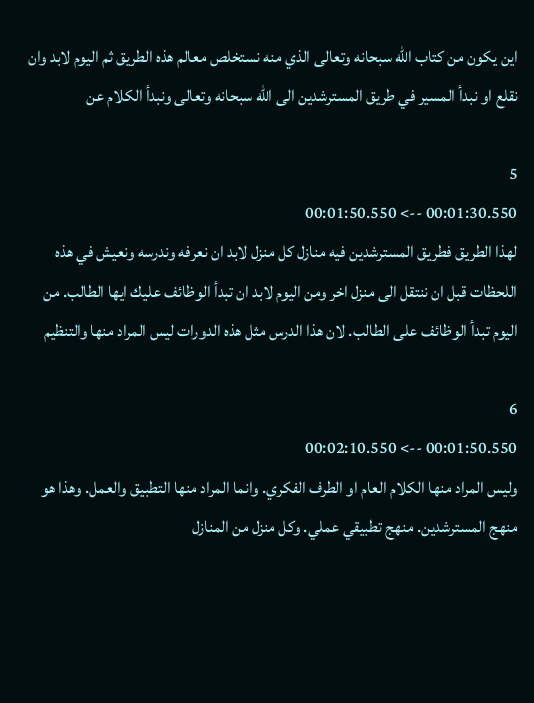اين يكون من كتاب الله سبحانه وتعالى الذي منه نستخلص معالم هذه الطريق ثم اليوم لابد وان نقلع او نبدأ المسير في طريق المسترشدين الى الله سبحانه وتعالى ونبدأ الكلام عن

5
00:01:30.550 --> 00:01:50.550
لهذا الطريق فطريق المسترشدين فيه منازل كل منزل لابد ان نعرفه وندرسه ونعيش في هذه اللحظات قبل ان ننتقل الى منزل اخر ومن اليوم لابد ان تبدأ الوظائف عليك ايها الطالب. من اليوم تبدأ الوظائف على الطالب. لان هذا الدرس مثل هذه الدورات ليس المراد منها والتنظيم

6
00:01:50.550 --> 00:02:10.550
وليس المراد منها الكلام العام او الطرف الفكري. وانما المراد منها التطبيق والعمل. وهذا هو منهج المسترشدين. منهج تطبيقي عملي. وكل منزل من المنازل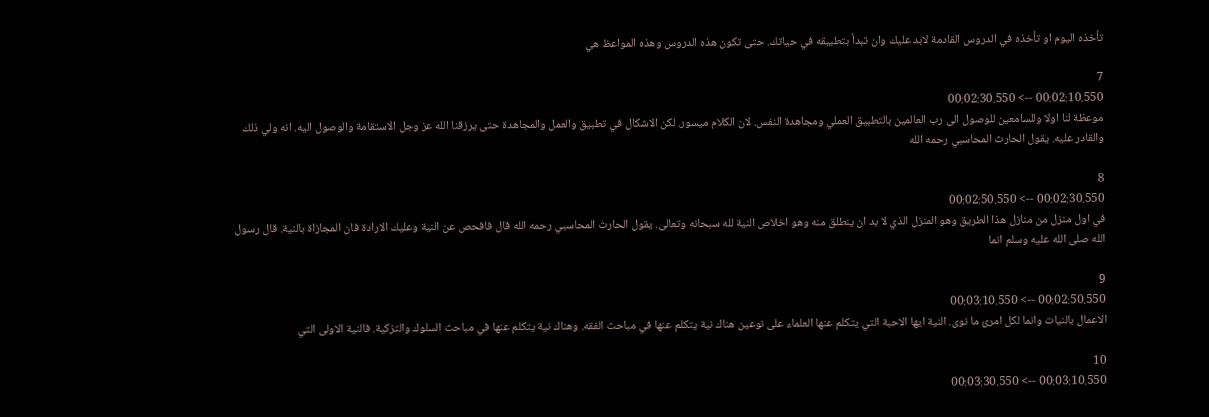تأخذه اليوم او تأخذه في الدروس القادمة لابد عليك وان تبدأ بتطبيقه في حياتك. حتى تكون هذه الدروس وهذه المواعظ هي

7
00:02:10.550 --> 00:02:30.550
موعظة لنا اولا وللسامعين للوصول الى رب العالمين بالتطبيق العملي ومجاهدة النفس. لان الكلام ميسور. لكن الاشكال في تطبيق والعمل والمجاهدة حتى يرزقنا الله عز وجل الاستقامة والوصول اليه. انه ولي ذلك والقادر عليه. يقول الحارث المحاسبي رحمه الله

8
00:02:30.550 --> 00:02:50.550
في اول منزل من منازل هذا الطريق وهو المنزل الذي لا بد ان ينطلق منه وهو اخلاص النية لله سبحانه وتعالى. يقول الحارث المحاسبي رحمه الله قال فافحص عن النية وعليك الارادة فان المجازاة بالنية. قال رسول الله صلى الله عليه وسلم انما

9
00:02:50.550 --> 00:03:10.550
الاعمال بالنيات وانما لكل امرئ ما نوى. النية ايها الاحبة التي يتكلم عنها العلماء على نوعين هناك نية يتكلم عنها في مباحث الفقه. وهناك نية يتكلم عنها في مباحث السلوك والتزكية. فالنية الاولى التي

10
00:03:10.550 --> 00:03:30.550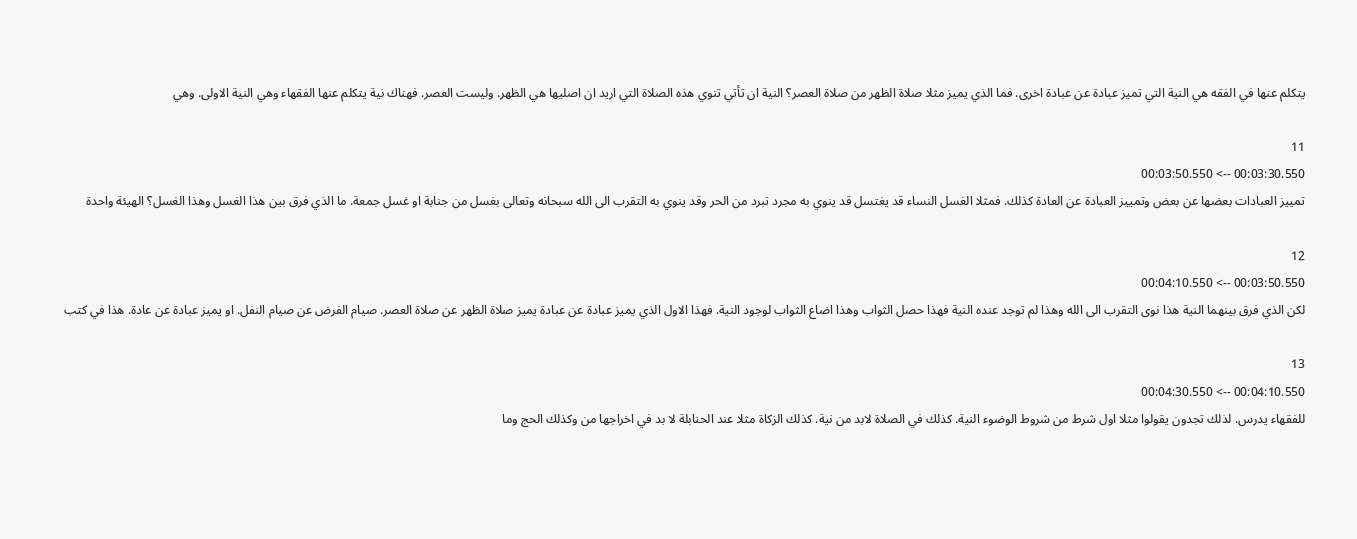يتكلم عنها في الفقه هي النية التي تميز عبادة عن عبادة اخرى. فما الذي يميز مثلا صلاة الظهر من صلاة العصر؟ النية ان تأتي تنوي هذه الصلاة التي اريد ان اصليها هي الظهر. وليست العصر. فهناك نية يتكلم عنها الفقهاء وهي النية الاولى. وهي

11
00:03:30.550 --> 00:03:50.550
تمييز العبادات بعضها عن بعض وتمييز العبادة عن العادة كذلك. فمثلا الغسل النساء قد يغتسل قد ينوي به مجرد تبرد من الحر وقد ينوي به التقرب الى الله سبحانه وتعالى بغسل من جنابة او غسل جمعة. ما الذي فرق بين هذا الغسل وهذا الغسل؟ الهيئة واحدة

12
00:03:50.550 --> 00:04:10.550
لكن الذي فرق بينهما النية هذا نوى التقرب الى الله وهذا لم توجد عنده النية فهذا حصل الثواب وهذا اضاع الثواب لوجود النية. فهذا الاول الذي يميز عبادة عن عبادة يميز صلاة الظهر عن صلاة العصر. صيام الفرض عن صيام النفل. او يميز عبادة عن عادة. هذا في كتب

13
00:04:10.550 --> 00:04:30.550
للفقهاء يدرس. لذلك تجدون يقولوا مثلا اول شرط من شروط الوضوء النية. كذلك في الصلاة لابد من نية. كذلك الزكاة مثلا عند الحنابلة لا بد في اخراجها من وكذلك الحج وما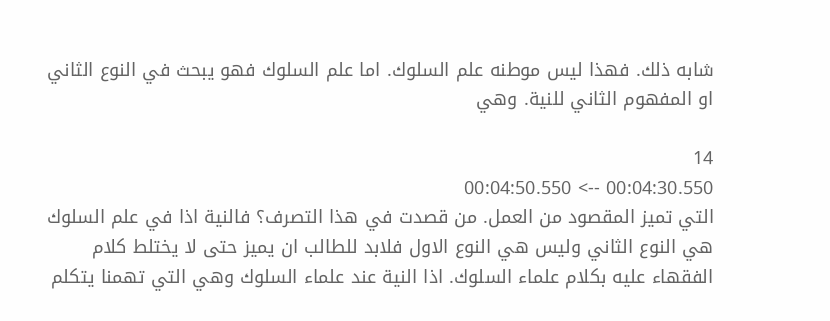شابه ذلك. فهذا ليس موطنه علم السلوك. اما علم السلوك فهو يبحث في النوع الثاني او المفهوم الثاني للنية. وهي

14
00:04:30.550 --> 00:04:50.550
التي تميز المقصود من العمل. من قصدت في هذا التصرف؟ فالنية اذا في علم السلوك هي النوع الثاني وليس هي النوع الاول فلابد للطالب ان يميز حتى لا يختلط كلام الفقهاء عليه بكلام علماء السلوك. اذا النية عند علماء السلوك وهي التي تهمنا يتكلم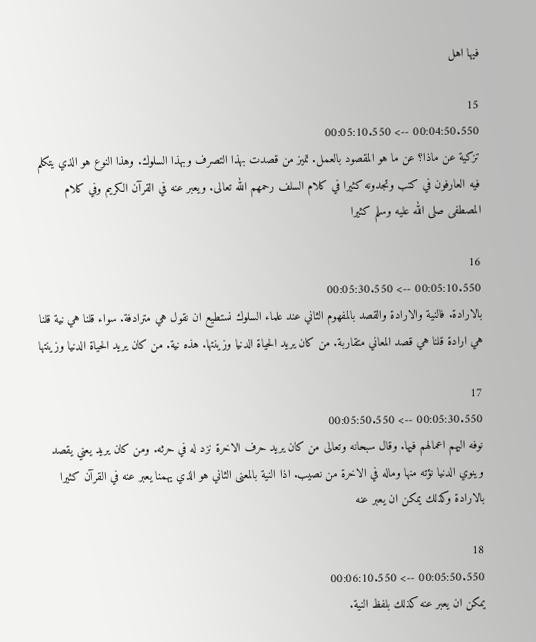فيها اهل

15
00:04:50.550 --> 00:05:10.550
تزكية عن ماذا؟ عن ما هو المقصود بالعمل. تميز من قصدت بهذا التصرف وبهذا السلوك. وهذا النوع هو الذي يتكلم فيه العارفون في كتب وتجدونه كثيرا في كلام السلف رحمهم الله تعالى. ويعبر عنه في القرآن الكريم وفي كلام المصطفى صلى الله عليه وسلم كثيرا

16
00:05:10.550 --> 00:05:30.550
بالارادة. فالنية والارادة والقصد بالمفهوم الثاني عند علماء السلوك نستطيع ان نقول هي مترادفة. سواء قلنا هي نية قلنا هي ارادة قلنا هي قصد المعاني متقاربة. من كان يريد الحياة الدنيا وزينتها. هذه نية. من كان يريد الحياة الدنيا وزينتها

17
00:05:30.550 --> 00:05:50.550
نوفه اليهم اعمالهم فيها. وقال سبحانه وتعالى من كان يريد حرف الاخرة نزد له في حرثه. ومن كان يريد يعني يقصد وينوي الدنيا نؤته منها وماله في الاخرة من نصيب. اذا النية بالمعنى الثاني هو الذي يهمنا يعبر عنه في القرآن كثيرا بالارادة وكذلك يمكن ان يعبر عنه

18
00:05:50.550 --> 00:06:10.550
يمكن ان يعبر عنه كذلك بلفظ النية.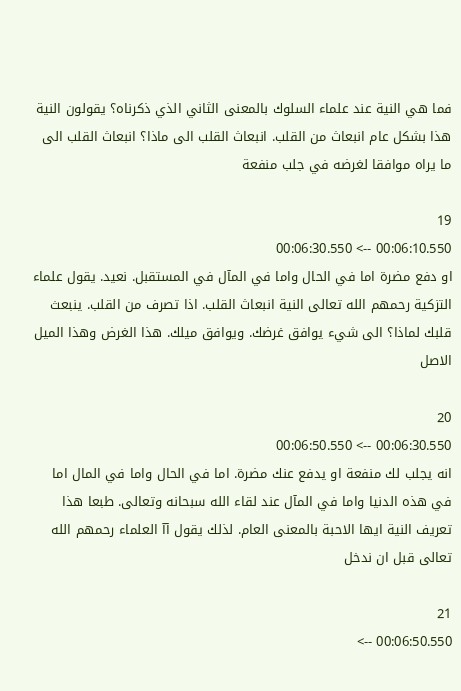فما هي النية عند علماء السلوك بالمعنى الثاني الذي ذكرناه؟ يقولون النية هذا بشكل عام انبعاث من القلب. انبعاث القلب الى ماذا؟ انبعاث القلب الى ما يراه موافقا لغرضه في جلب منفعة

19
00:06:10.550 --> 00:06:30.550
او دفع مضرة اما في الحال واما في المآل في المستقبل. نعيد. يقول علماء التزكية رحمهم الله تعالى النية انبعاث القلب. اذا تصرف من القلب. ينبعث قلبك لماذا؟ الى شيء يوافق غرضك. ويوافق ميلك. هذا الغرض وهذا الميل الاصل

20
00:06:30.550 --> 00:06:50.550
انه يجلب لك منفعة او يدفع عنك مضرة. اما في الحال واما في المال اما في هذه الدنيا واما في المآل عند لقاء الله سبحانه وتعالى. طبعا هذا تعريف النية ايها الاحبة بالمعنى العام. لذلك يقول آآ العلماء رحمهم الله تعالى قبل ان ندخل

21
00:06:50.550 -->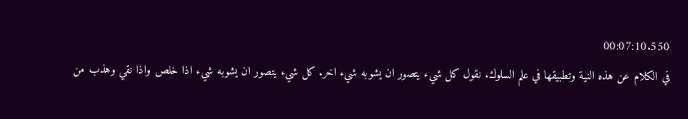00:07:10.550
في الكلام عن هذه النية وتطبيقها في علم السلوك. نقول كل شيء يتصور ان يشوبه شيء اخر. كل شيء يتصور ان يشوبه شيء اذا خلص واذا نقي وهذب من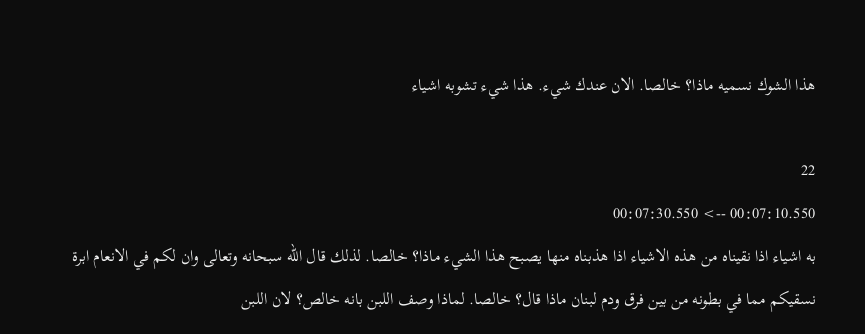هذا الشوك نسميه ماذا؟ خالصا. الان عندك شيء. هذا شيء تشوبه اشياء

22
00:07:10.550 --> 00:07:30.550
به اشياء اذا نقيناه من هذه الاشياء اذا هذبناه منها يصبح هذا الشيء ماذا؟ خالصا. لذلك قال الله سبحانه وتعالى وان لكم في الانعام ابرة نسقيكم مما في بطونه من بين فرق ودم لبنان ماذا قال؟ خالصا. لماذا وصف اللبن بانه خالص؟ لان اللبن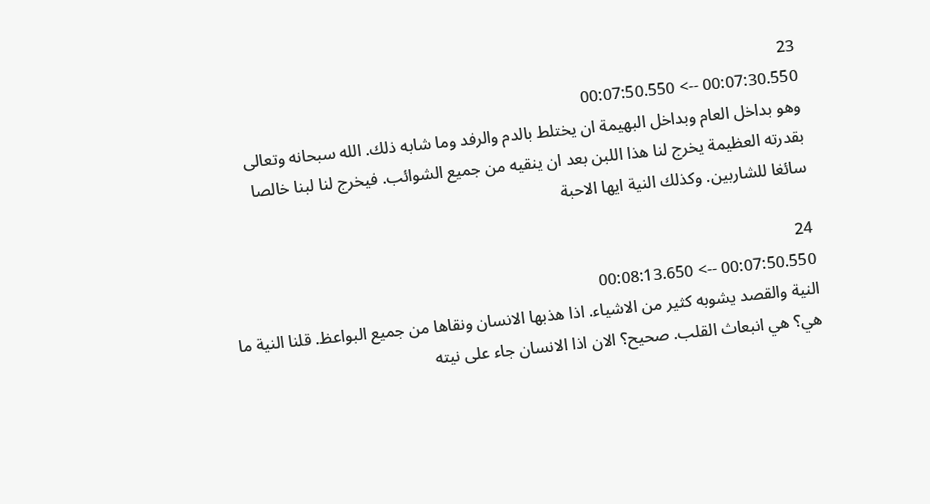23
00:07:30.550 --> 00:07:50.550
وهو بداخل العام وبداخل البهيمة ان يختلط بالدم والرفد وما شابه ذلك. الله سبحانه وتعالى بقدرته العظيمة يخرج لنا هذا اللبن بعد ان ينقيه من جميع الشوائب. فيخرج لنا لبنا خالصا سائغا للشاربين. وكذلك النية ايها الاحبة

24
00:07:50.550 --> 00:08:13.650
النية والقصد يشوبه كثير من الاشياء. اذا هذبها الانسان ونقاها من جميع البواعظ. قلنا النية ما هي؟ هي انبعاث القلب. صحيح؟ الان اذا الانسان جاء على نيته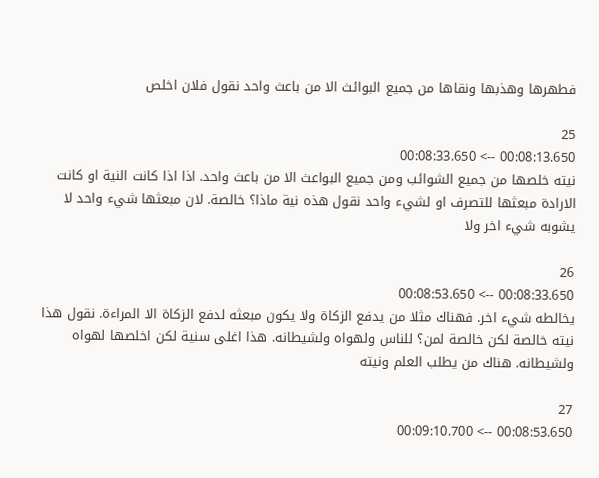فطهرها وهذبها ونقاها من جميع البوائث الا من باعث واحد نقول فلان اخلص

25
00:08:13.650 --> 00:08:33.650
نيته خلصها من جميع الشوائب ومن جميع البواعث الا من باعث واحد. اذا اذا كانت النية او كانت الارادة مبعثها للتصرف او لشيء واحد نقول هذه نية ماذا؟ خالصة. لان مبعثها شيء واحد لا يشوبه شيء اخر ولا

26
00:08:33.650 --> 00:08:53.650
يخالطه شيء اخر. فهناك مثلا من يدفع الزكاة ولا يكون مبعثه لدفع الزكاة الا المراءة. نقول هذا نيته خالصة لكن خالصة لمن؟ للناس ولهواه ولشيطانه. هذا اغلى سنية لكن اخلصها لهواه ولشيطانه. هناك من يطلب العلم ونيته

27
00:08:53.650 --> 00:09:10.700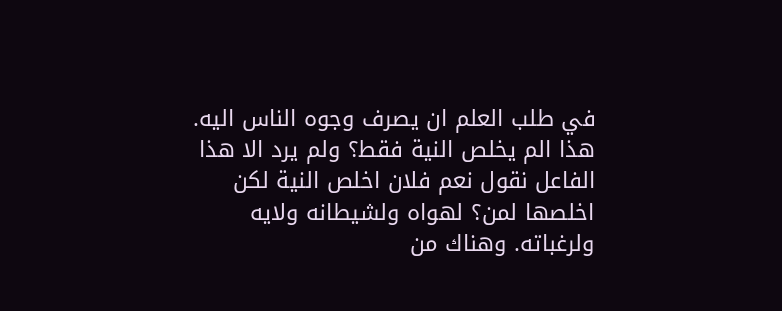في طلب العلم ان يصرف وجوه الناس اليه. هذا الم يخلص النية فقط؟ ولم يرد الا هذا الفاعل نقول نعم فلان اخلص النية لكن اخلصها لمن؟ لهواه ولشيطانه ولايه ولرغباته. وهناك من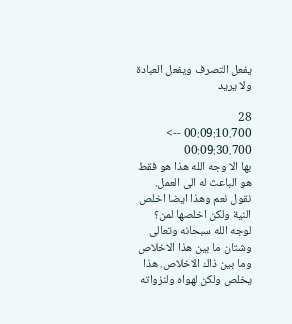يفعل التصرف ويفعل العبادة ولا يريد

28
00:09:10.700 --> 00:09:30.700
بها الا وجه الله هذا هو فقط هو الباعث له الى العمل. نقول نعم وهذا ايضا اخلص النية ولكن اخلصها لمن؟ لوجه الله سبحانه وتعالى وشتان ما بين هذا الاخلاص وما بين ذاك الاخلاص. هذا يخلص ولكن لهواه ولنزواته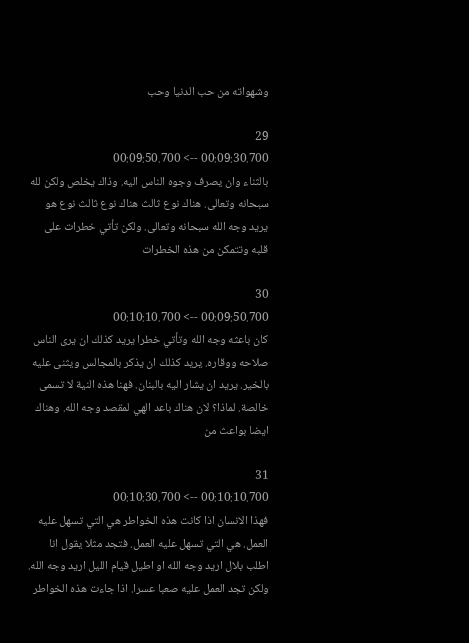وشهواته من حب الدنيا وحب

29
00:09:30.700 --> 00:09:50.700
بالثناء وان يصرف وجوه الناس اليه. وذاك يخلص ولكن لله سبحانه وتعالى. هناك نوع ثالث هناك نوع ثالث نوع هو يريد وجه الله سبحانه وتعالى. ولكن تأتي خطرات على قلبه وتتمكن من هذه الخطرات

30
00:09:50.700 --> 00:10:10.700
كان باعثه وجه الله وتأتي خطرا يريد كذلك ان يرى الناس صلاحه ووقاره. يريد كذلك ان يذكر بالمجالس ويثنى عليه بالخير. يريد ان يشار اليه بالبنان. فهنا هذه النية لا تسمى خالصة. لماذا؟ لان هناك باعد الهي لمقصد وجه الله. وهناك ايضا بواعث من

31
00:10:10.700 --> 00:10:30.700
فهذا الانسان اذا كانت هذه الخواطر هي التي تسهل عليه العمل. هي التي تسهل عليه العمل. فتجد مثلا يقول انا اطلب بلال اريد وجه الله او اطيل قيام الليل اريد وجه الله. ولكن تجد العمل عليه صعبا عسرا. اذا جاءت هذه الخواطر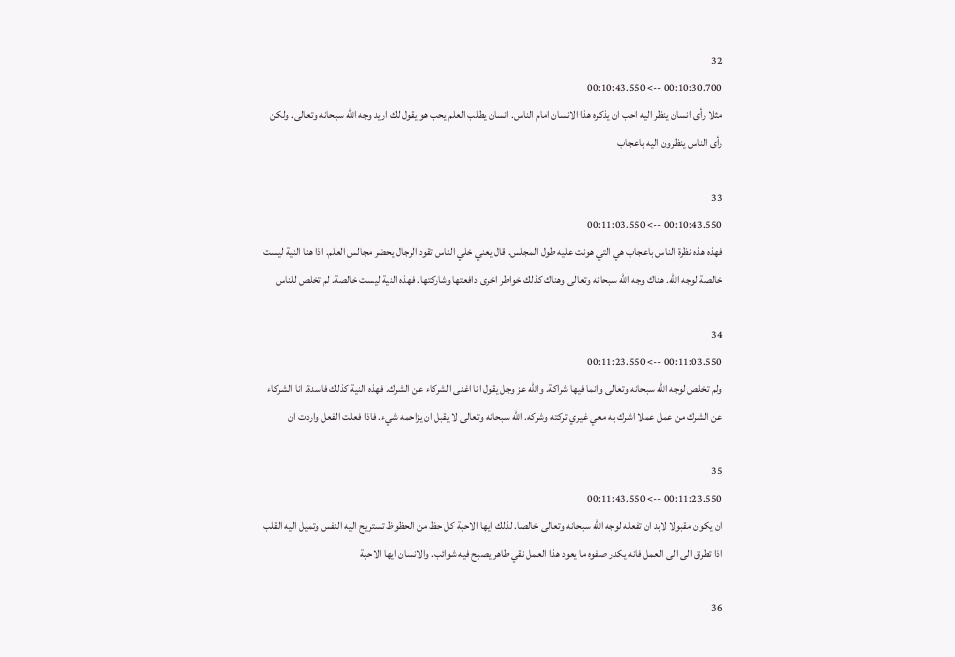32
00:10:30.700 --> 00:10:43.550
مثلا رأى انسان ينظر اليه احب ان يذكره هذا الانسان امام الناس. انسان يطلب العلم يحب هو يقول لك اريد وجه الله سبحانه وتعالى. ولكن رأى الناس ينظرون اليه باعجاب

33
00:10:43.550 --> 00:11:03.550
فهذه هذه نظرة الناس باعجاب هي التي هونت عليه طول المجلس. قال يعني خلي الناس تقود الرجال يحضر مجالس العلم. اذا هنا النية ليست خالصة لوجه الله. هناك وجه الله سبحانه وتعالى وهناك كذلك خواطر اخرى دافعتها وشاركتها. فهذه النية ليست خالصة. لم تخلص للناس

34
00:11:03.550 --> 00:11:23.550
ولم تخلص لوجه الله سبحانه وتعالى وانما فيها شراكة. والله عز وجل يقول انا اغنى الشركاء عن الشرك. فهذه النية كذلك فاسدة. انا الشركاء عن الشرك من عمل عملا اشرك به معي غيري تركته وشركه. الله سبحانه وتعالى لا يقبل ان يزاحمه شيء. فاذا فعلت الفعل واردت ان

35
00:11:23.550 --> 00:11:43.550
ان يكون مقبولا لابد ان تفعله لوجه الله سبحانه وتعالى خالصا. لذلك ايها الاحبة كل حظ من الحظوظ تستريح اليه النفس وتميل اليه القلب اذا تطرق الى الى العمل فانه يكدر صفوه ما يعود هذا العمل نقي طاهر يصبح فيه شوائب. والانسان ايها الاحبة

36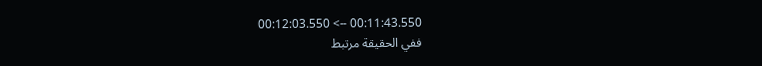00:11:43.550 --> 00:12:03.550
ففي الحقيقة مرتبط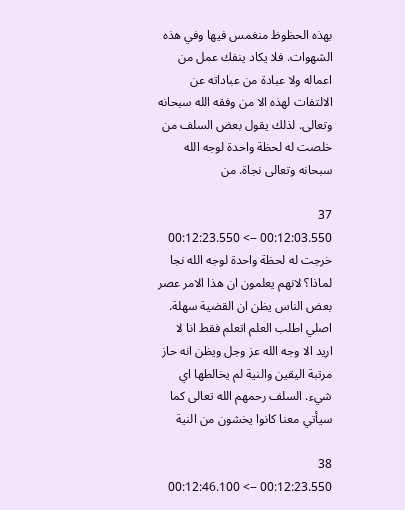بهذه الحظوظ منغمس فيها وفي هذه الشهوات. فلا يكاد ينفك عمل من اعماله ولا عبادة من عباداته عن الالتفات لهذه الا من وفقه الله سبحانه وتعالى. لذلك يقول بعض السلف من خلصت له لحظة واحدة لوجه الله سبحانه وتعالى نجاة. من

37
00:12:03.550 --> 00:12:23.550
خرجت له لحظة واحدة لوجه الله نجا لماذا؟ لانهم يعلمون ان هذا الامر عصر بعض الناس يظن ان القضية سهلة. اصلي اطلب العلم اتعلم فقط انا لا اريد الا وجه الله عز وجل ويظن انه حاز مرتبة اليقين والنية لم يخالطها اي شيء. السلف رحمهم الله تعالى كما سيأتي معنا كانوا يخشون من النية

38
00:12:23.550 --> 00:12:46.100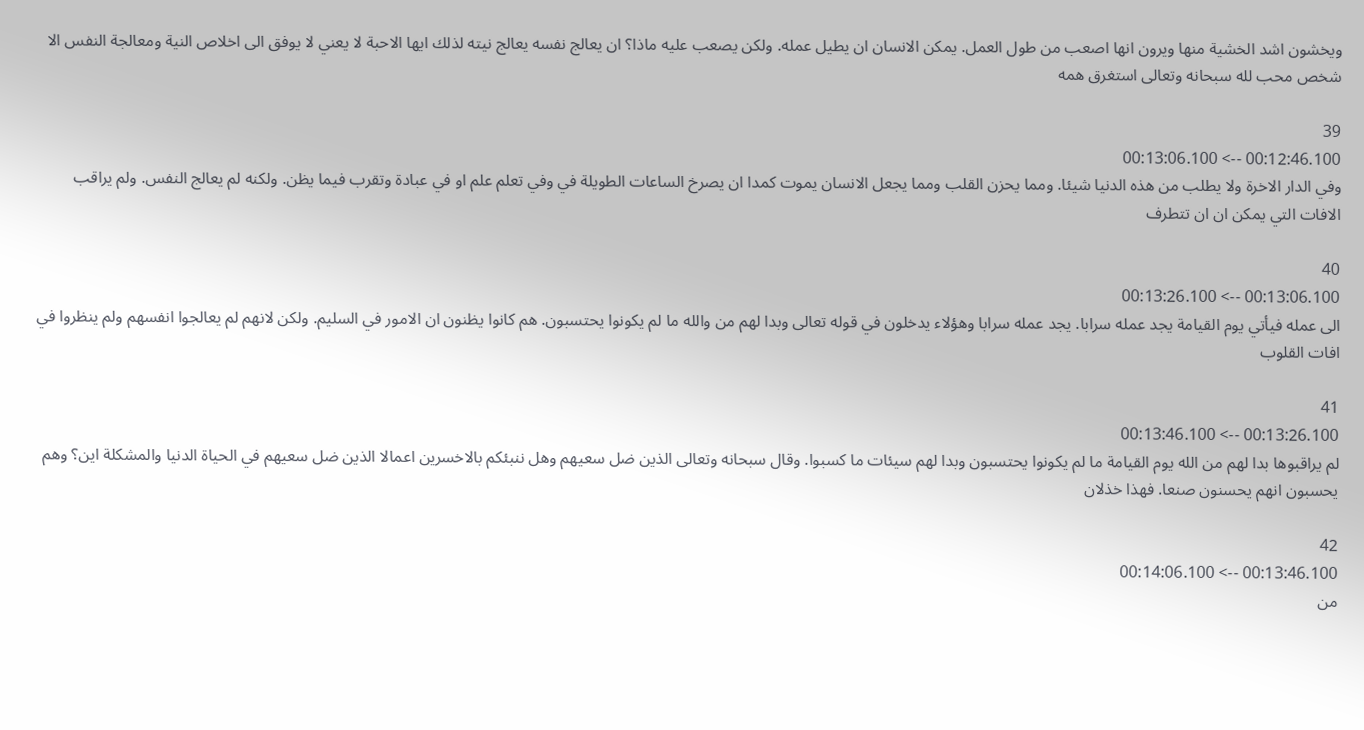ويخشون اشد الخشية منها ويرون انها اصعب من طول العمل. يمكن الانسان ان يطيل عمله. ولكن يصعب عليه ماذا؟ ان يعالج نفسه يعالج نيته لذلك ايها الاحبة لا يعني لا يوفق الى اخلاص النية ومعالجة النفس الا شخص محب لله سبحانه وتعالى استغرق همه

39
00:12:46.100 --> 00:13:06.100
وفي الدار الاخرة ولا يطلب من هذه الدنيا شيئا. ومما يحزن القلب ومما يجعل الانسان يموت كمدا ان يصرخ الساعات الطويلة في وفي تعلم علم او في عبادة وتقرب فيما يظن. ولكنه لم يعالج النفس. ولم يراقب الافات التي يمكن ان ان تتطرف

40
00:13:06.100 --> 00:13:26.100
الى عمله فيأتي يوم القيامة يجد عمله سرابا. يجد عمله سرابا وهؤلاء يدخلون في قوله تعالى وبدا لهم من والله ما لم يكونوا يحتسبون. هم كانوا يظنون ان الامور في السليم. ولكن لانهم لم يعالجوا انفسهم ولم ينظروا في افات القلوب

41
00:13:26.100 --> 00:13:46.100
لم يراقبوها بدا لهم من الله يوم القيامة ما لم يكونوا يحتسبون وبدا لهم سيئات ما كسبوا. وقال سبحانه وتعالى الذين ضل سعيهم وهل ننبئكم بالاخسرين اعمالا الذين ضل سعيهم في الحياة الدنيا والمشكلة اين؟ وهم يحسبون انهم يحسنون صنعا. فهذا خذلان

42
00:13:46.100 --> 00:14:06.100
من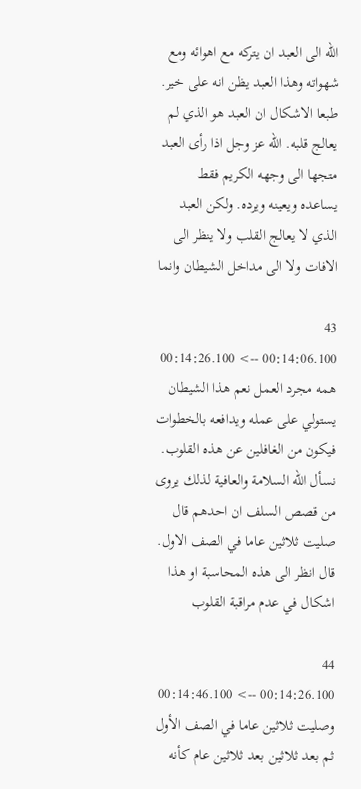الله الى العبد ان يتركه مع اهوائه ومع شهواته وهذا العبد يظن انه على خير. طبعا الاشكال ان العبد هو الذي لم يعالج قلبه. الله عز وجل اذا رأى العبد متجها الى وجهه الكريم فقط يساعده ويعينه ويرده. ولكن العبد الذي لا يعالج القلب ولا ينظر الى الافات ولا الى مداخل الشيطان وانما

43
00:14:06.100 --> 00:14:26.100
همه مجرد العمل نعم هذا الشيطان يستولي على عمله ويدافعه بالخطوات فيكون من الغافلين عن هذه القلوب. نسأل الله السلامة والعافية لذلك يروى من قصص السلف ان احدهم قال صليت ثلاثين عاما في الصف الاول. قال انظر الى هذه المحاسبة او هذا اشكال في عدم مراقبة القلوب

44
00:14:26.100 --> 00:14:46.100
وصليت ثلاثين عاما في الصف الأول ثم بعد ثلاثين بعد ثلاثين عام كأنه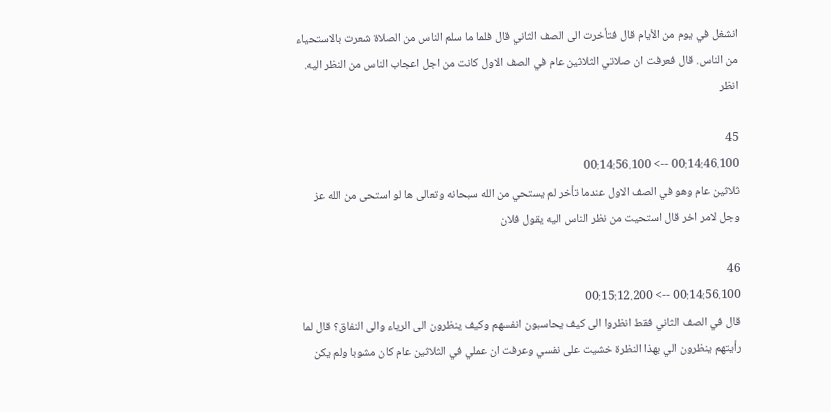انشغل في يوم من الأيام قال فتأخرت الى الصف الثاني قال فلما ما سلم الناس من الصلاة شعرت بالاستحياء من الناس. قال فعرفت ان صلاتي الثلاثين عام في الصف الاول كانت من اجل اعجاب الناس من النظر اليه. انظر

45
00:14:46.100 --> 00:14:56.100
ثلاثين عام وهو في الصف الاول عندما تأخر لم يستحي من الله سبحانه وتعالى ها لو استحى من الله عز وجل لامر اخر قال استحيت من نظر الناس اليه يقول فلان

46
00:14:56.100 --> 00:15:12.200
قال في الصف الثاني فقط انظروا الى كيف يحاسبون انفسهم وكيف ينظرون الى الرياء والى النفاق؟ قال لما رأيتهم ينظرون الي بهذا النظرة خشيت على نفسي وعرفت ان عملي في الثلاثين عام كان مشوبا ولم يكن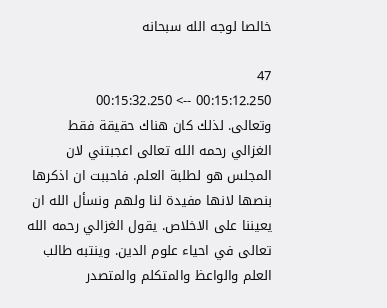خالصا لوجه الله سبحانه

47
00:15:12.250 --> 00:15:32.250
وتعالى. لذلك كان هناك حقيقة فقط الغزالي رحمه الله تعالى اعجبتني لان المجلس هو لطلبة العلم. فاحببت ان اذكرها بنصها لانها مفيدة لنا ولهم ونسأل الله ان يعيننا على الاخلاص. يقول الغزالي رحمه الله تعالى في احياء علوم الدين. وينتبه طالب العلم والواعظ والمتكلم والمتصدر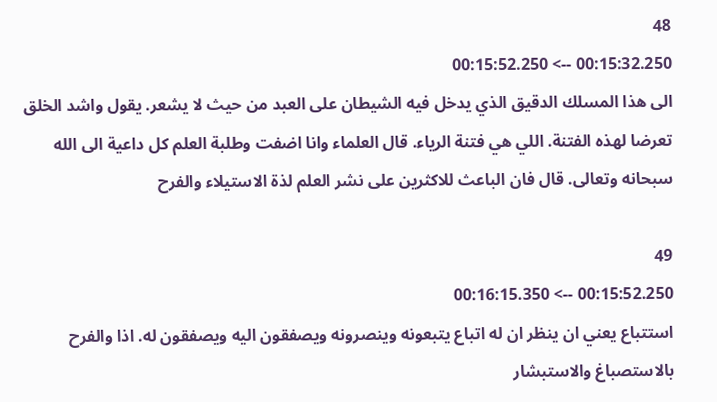48
00:15:32.250 --> 00:15:52.250
الى هذا المسلك الدقيق الذي يدخل فيه الشيطان على العبد من حيث لا يشعر. يقول واشد الخلق تعرضا لهذه الفتنة. اللي هي فتنة الرياء. قال العلماء وانا اضفت وطلبة العلم كل داعية الى الله سبحانه وتعالى. قال فان الباعث للاكثرين على نشر العلم لذة الاستيلاء والفرح

49
00:15:52.250 --> 00:16:15.350
استتباع يعني ان ينظر ان له اتباع يتبعونه وينصرونه ويصفقون اليه ويصفقون له. اذا والفرح بالاستصباغ والاستبشار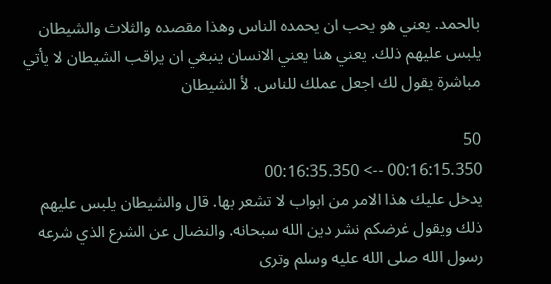بالحمد. يعني هو يحب ان يحمده الناس وهذا مقصده والثلاث والشيطان يلبس عليهم ذلك. يعني هنا يعني الانسان ينبغي ان يراقب الشيطان لا يأتي مباشرة يقول لك اجعل عملك للناس. لأ الشيطان

50
00:16:15.350 --> 00:16:35.350
يدخل عليك هذا الامر من ابواب لا تشعر بها. قال والشيطان يلبس عليهم ذلك ويقول غرضكم نشر دين الله سبحانه. والنضال عن الشرع الذي شرعه رسول الله صلى الله عليه وسلم وترى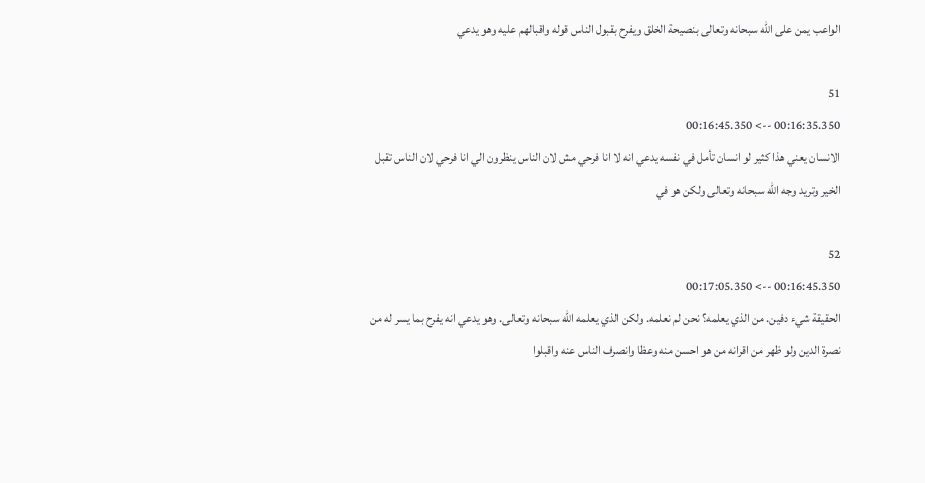الواعب يمن على الله سبحانه وتعالى بنصيحة الخلق ويفرح بقبول الناس قوله واقبالهم عليه وهو يدعي

51
00:16:35.350 --> 00:16:45.350
الانسان يعني هذا كثير لو انسان تأمل في نفسه يدعي انه لا انا فرحي مش لان الناس ينظرون الي انا فرحي لان الناس تقبل الخير وتريد وجه الله سبحانه وتعالى ولكن هو في

52
00:16:45.350 --> 00:17:05.350
الحقيقة شيء دفين. من الذي يعلمه؟ نحن لم نعلمه. ولكن الذي يعلمه الله سبحانه وتعالى. وهو يدعي انه يفرح بما يسر له من نصرة الدين ولو ظهر من اقرانه من هو احسن منه وعظا وانصرف الناس عنه واقبلوا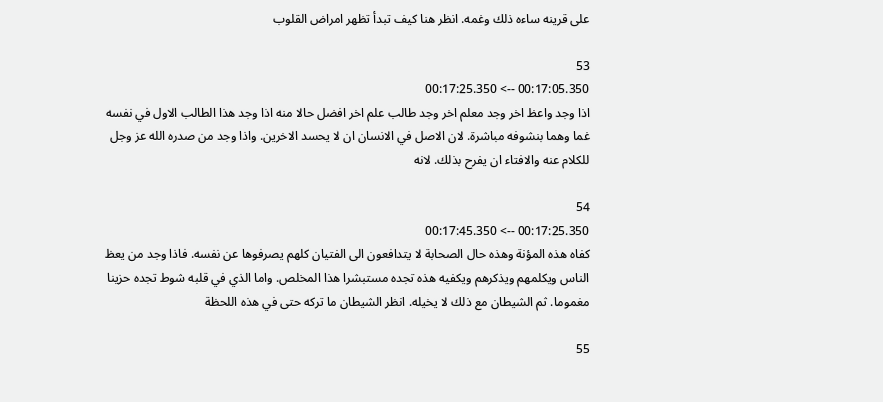على قرينه ساءه ذلك وغمه. انظر هنا كيف تبدأ تظهر امراض القلوب

53
00:17:05.350 --> 00:17:25.350
اذا وجد واعظ اخر وجد معلم اخر وجد طالب علم اخر افضل حالا منه اذا وجد هذا الطالب الاول في نفسه غما وهما بنشوفه مباشرة. لان الاصل في الانسان ان لا يحسد الاخرين. واذا وجد من صدره الله عز وجل للكلام عنه والافتاء ان يفرح بذلك. لانه

54
00:17:25.350 --> 00:17:45.350
كفاه هذه المؤنة وهذه حال الصحابة لا يتدافعون الى الفتيان كلهم يصرفوها عن نفسه. فاذا وجد من يعظ الناس ويكلمهم ويذكرهم ويكفيه هذه تجده مستبشرا هذا المخلص. واما الذي في قلبه شوط تجده حزينا مغموما. ثم الشيطان مع ذلك لا يخيله. انظر الشيطان ما تركه حتى في هذه اللحظة

55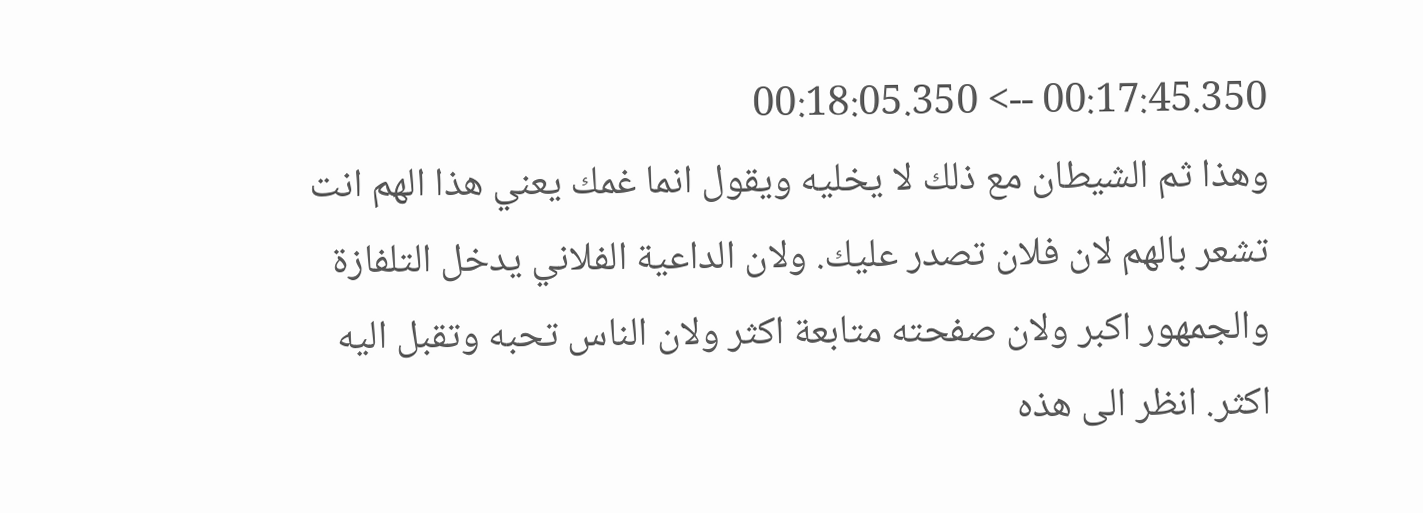00:17:45.350 --> 00:18:05.350
وهذا ثم الشيطان مع ذلك لا يخليه ويقول انما غمك يعني هذا الهم انت تشعر بالهم لان فلان تصدر عليك. ولان الداعية الفلاني يدخل التلفازة والجمهور اكبر ولان صفحته متابعة اكثر ولان الناس تحبه وتقبل اليه اكثر. انظر الى هذه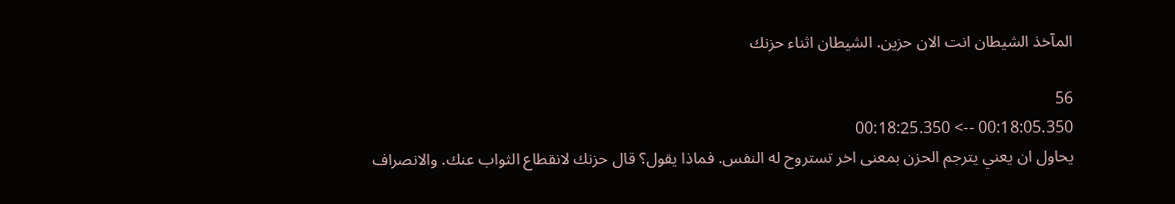المآخذ الشيطان انت الان حزين. الشيطان اثناء حزنك

56
00:18:05.350 --> 00:18:25.350
يحاول ان يعني يترجم الحزن بمعنى اخر تستروح له النفس. فماذا يقول؟ قال حزنك لانقطاع الثواب عنك. والانصراف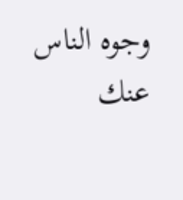وجوه الناس عنك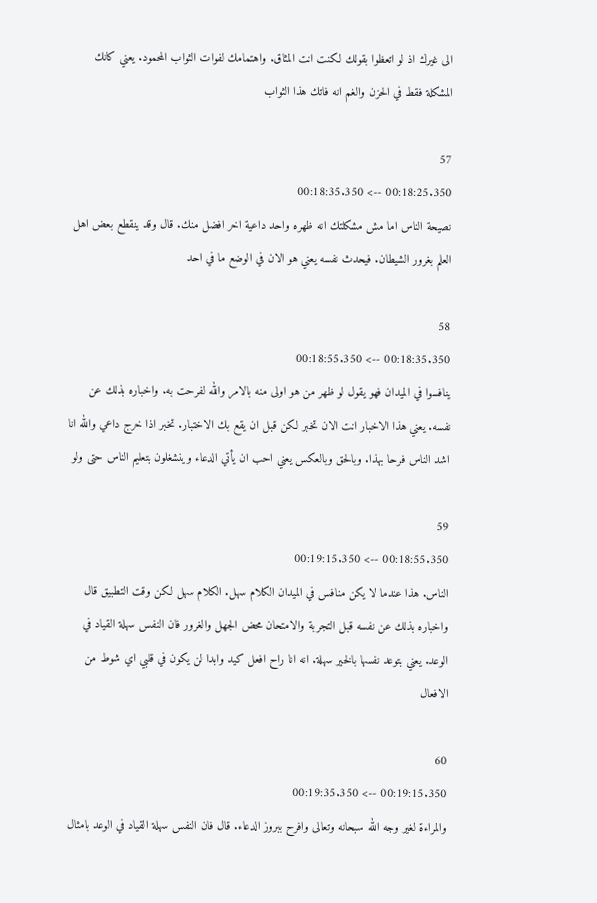الى غيرك اذ لو اتعظوا بقولك لكنت انت المثاق. واهتمامك لفوات الثواب المحمود. يعني كانك المشكلة فقط في الحزن والغم انه فاتك هذا الثواب

57
00:18:25.350 --> 00:18:35.350
نصيحة الناس اما مش مشكلتك انه ظهره واحد داعية اخر افضل منك. قال وقد ينقطع بعض اهل العلم بغرور الشيطان. فيحدث نفسه يعني هو الان في الوضع ما في احد

58
00:18:35.350 --> 00:18:55.350
ينافسوا في الميدان فهو يقول لو ظهر من هو اولى منه بالامر والله لفرحت به. واخباره بذلك عن نفسه. يعني هذا الاخبار انت الان تخبر لكن قبل ان يقع بك الاختبار. تخبر اذا خرج داعي والله انا اشد الناس فرحا بهذا. وبالحق وبالعكس يعني احب ان يأتي الدعاء وينشغلون بتعليم الناس حتى ولو

59
00:18:55.350 --> 00:19:15.350
الناس. هذا عندما لا يكن منافس في الميدان الكلام سهل. الكلام سهل لكن وقت التطبيق قال واخباره بذلك عن نفسه قبل التجربة والامتحان محض الجهل والغرور فان النفس سهلة القياد في الوعد. يعني بتوعد نفسها بالخير سهلة. انه انا راح افعل كيد وابدا لن يكون في قلبي اي شوط من الافعال

60
00:19:15.350 --> 00:19:35.350
والمراءة لغير وجه الله سبحانه وتعالى وافرح ببروز الدعاء. قال فان النفس سهلة القياد في الوعد بامثال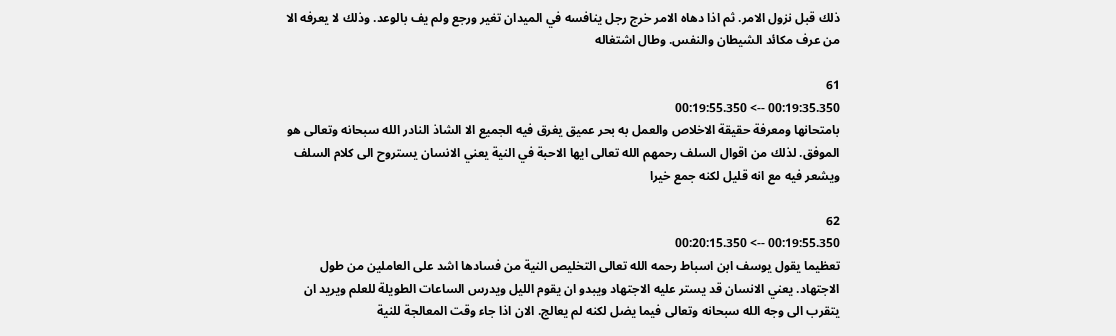ذلك قبل نزول الامر. ثم اذا دهاه الامر خرج رجل ينافسه في الميدان تغير ورجع ولم يف بالوعد. وذلك لا يعرفه الا من عرف مكائد الشيطان والنفس. وطال اشتغاله

61
00:19:35.350 --> 00:19:55.350
بامتحانها ومعرفة حقيقة الاخلاص والعمل به بحر عميق يغرق فيه الجميع الا الشاذ النادر الله سبحانه وتعالى هو الموفق. لذلك من اقوال السلف رحمهم الله تعالى ايها الاحبة في النية يعني الانسان يستروح الى كلام السلف ويشعر فيه مع انه قليل لكنه جمع خيرا

62
00:19:55.350 --> 00:20:15.350
تعظيما يقول يوسف ابن اسباط رحمه الله تعالى التخليص النية من فسادها اشد على العاملين من طول الاجتهاد. يعني الانسان قد يستر عليه الاجتهاد ويبدو ان يقوم الليل ويدرس الساعات الطويلة للعلم ويريد ان يتقرب الى وجه الله سبحانه وتعالى فيما يضل لكنه لم يعالج. الان اذا جاء وقت المعالجة للنية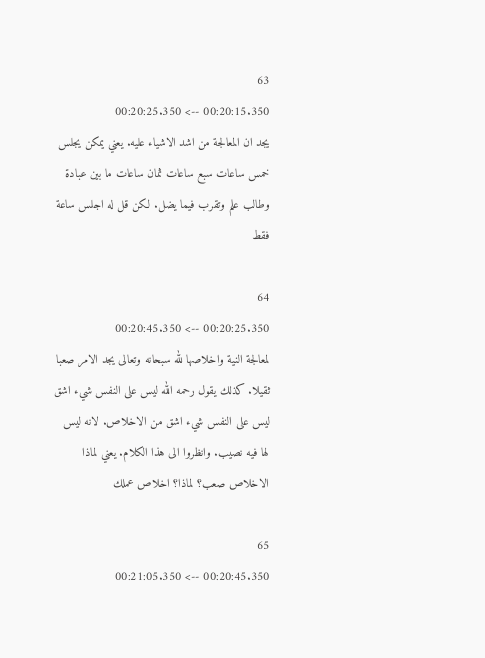63
00:20:15.350 --> 00:20:25.350
يجد ان المعالجة من اشد الاشياء عليه. يعني يمكن يجلس خمس ساعات سبع ساعات ثمان ساعات ما بين عبادة وطالب علم وتقرب فيما يضل. لكن قل له اجلس ساعة فقط

64
00:20:25.350 --> 00:20:45.350
لمعالجة النية واخلاصها لله سبحانه وتعالى يجد الامر صعبا ثقيلا. كذلك يقول رحمه الله ليس على النفس شيء اشق ليس على النفس شيء اشق من الاخلاص. لانه ليس لها فيه نصيب. وانظروا الى هذا الكلام. يعني لماذا الاخلاص صعب؟ لماذا؟ اخلاص عملك

65
00:20:45.350 --> 00:21:05.350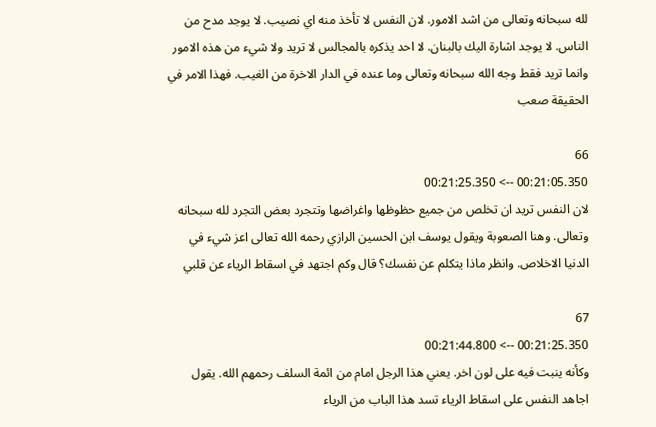لله سبحانه وتعالى من اشد الامور. لان النفس لا تأخذ منه اي نصيب. لا يوجد مدح من الناس. لا يوجد اشارة اليك بالبنان. لا احد يذكره بالمجالس لا تريد ولا شيء من هذه الامور وانما تريد فقط وجه الله سبحانه وتعالى وما عنده في الدار الاخرة من الغيب. فهذا الامر في الحقيقة صعب

66
00:21:05.350 --> 00:21:25.350
لان النفس تريد ان تخلص من جميع حظوظها واغراضها وتتجرد بعض التجرد لله سبحانه وتعالى. وهنا الصعوبة ويقول يوسف ابن الحسين الرازي رحمه الله تعالى اعز شيء في الدنيا الاخلاص. وانظر ماذا يتكلم عن نفسك؟ قال وكم اجتهد في اسقاط الرياء عن قلبي

67
00:21:25.350 --> 00:21:44.800
وكأنه ينبت فيه على لون اخر. يعني هذا الرجل امام من ائمة السلف رحمهم الله. يقول اجاهد النفس على اسقاط الرياء تسد هذا الباب من الرياء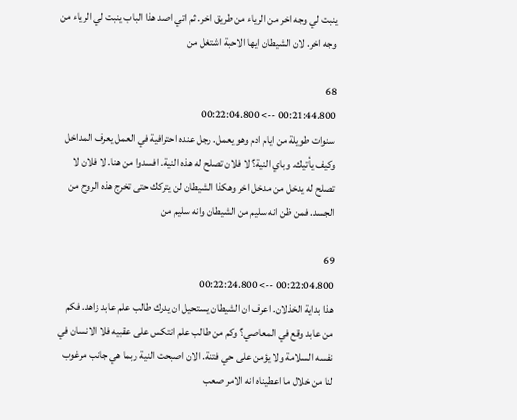ينبت لي وجه اخر من الرياء من طريق اخر. ثم اتي اصد هذا الباب ينبت لي الرياء من وجه اخر. لان الشيطان ايها الاحبة اشتغل من

68
00:21:44.800 --> 00:22:04.800
سنوات طويلة من ايام ادم وهو يعمل. رجل عنده احترافية في العمل يعرف المداخل وكيف يأتيك. وباي النية؟ لا فلان تصلح له هذه النية. افسدوا من هنا. لا فلان لا تصلح له يدخل من مدخل اخر وهكذا الشيطان لن يتركك حتى تخرج هذه الروح من الجسد. فمن ظن انه سليم من الشيطان وانه سليم من

69
00:22:04.800 --> 00:22:24.800
هذا بداية الخذلان. اعرف ان الشيطان يستحيل ان يدرك طالب علم عابد زاهد. فكم من عابد وقع في المعاصي؟ وكم من طالب علم انتكس على عقبيه فلا الانسان في نفسه السلامة ولا يؤمن على حي فتنة. الان اصبحت النية ربما هي جانب مرغوب لنا من خلال ما اعطيناه انه الامر صعب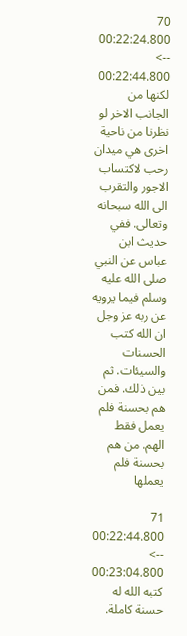70
00:22:24.800 --> 00:22:44.800
لكنها من الجانب الاخر لو نظرنا من ناحية اخرى هي ميدان رحب لاكتساب الاجور والتقرب الى الله سبحانه وتعالى. ففي حديث ابن عباس عن النبي صلى الله عليه وسلم فيما يرويه عن ربه عز وجل ان الله كتب الحسنات والسيئات. ثم بين ذلك. فمن هم بحسنة فلم يعمل فقط الهم. من هم بحسنة فلم يعملها

71
00:22:44.800 --> 00:23:04.800
كتبه الله له حسنة كاملة.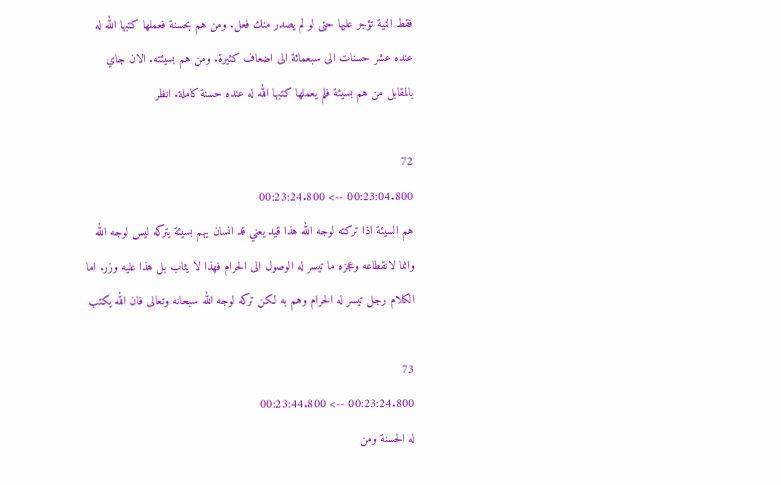فقط النية تؤجر عليها حتى لو لم يصدر منك فعل. ومن هم بحسنة فعملها كتبها الله له عنده عشر حسنات الى سبعمائة الى اضعاف كثيرة. ومن هم بسيئته. الان جاي بالمقابل من هم بسيئة فلم يعملها كتبها الله له عنده حسنة كاملة. انظر

72
00:23:04.800 --> 00:23:24.800
هم السيئة اذا تركته لوجه الله هذا قيد يعني قد انسان يهم بسيئة يتركه ليس لوجه الله وانما لانقطاعه وعجزه ما تيسر له الوصول الى الحرام فهذا لا يثاب بل هذا عليه وزر. اما الكلام رجل تيسر له الحرام وهم به لكن تركه لوجه الله سبحانه وتعالى فان الله يكتب

73
00:23:24.800 --> 00:23:44.800
له الحسنة ومن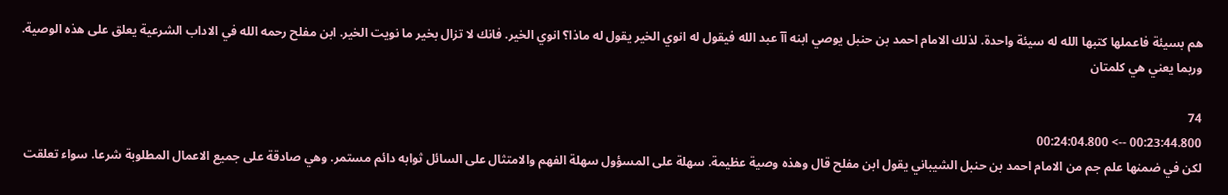هم بسيئة فاعملها كتبها الله له سيئة واحدة. لذلك الامام احمد بن حنبل يوصي ابنه آآ عبد الله فيقول له انوي الخير يقول له ماذا؟ انوي الخير. فانك لا تزال بخير ما نويت الخير. ابن مفلح رحمه الله في الاداب الشرعية يعلق على هذه الوصية. وربما يعني هي كلمتان

74
00:23:44.800 --> 00:24:04.800
لكن في ضمنها علم جم من الامام احمد بن حنبل الشيباني يقول ابن مفلح قال وهذه وصية عظيمة. سهلة على المسؤول سهلة الفهم والامتثال على السائل ثوابه دائم مستمر. وهي صادقة على جميع الاعمال المطلوبة شرعا. سواء تعلقت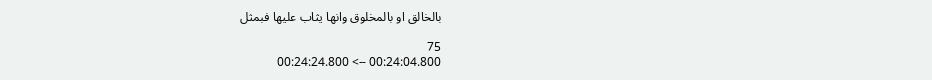بالخالق او بالمخلوق وانها يثاب عليها فبمثل

75
00:24:04.800 --> 00:24:24.800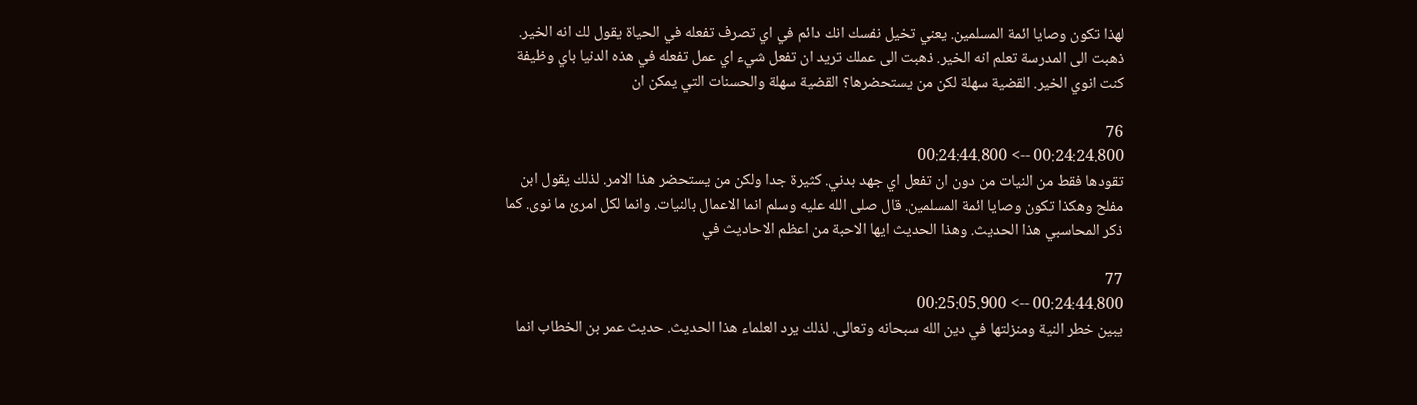لهذا تكون وصايا ائمة المسلمين. يعني تخيل نفسك انك دائم في اي تصرف تفعله في الحياة يقول لك انه الخير. ذهبت الى المدرسة تعلم انه الخير. ذهبت الى عملك تريد ان تفعل شيء اي عمل تفعله في هذه الدنيا باي وظيفة كنت انوي الخير. القضية سهلة لكن من يستحضرها؟ القضية سهلة والحسنات التي يمكن ان

76
00:24:24.800 --> 00:24:44.800
تقودها فقط من النيات من دون ان تفعل اي جهد بدني. كثيرة جدا ولكن من يستحضر هذا الامر. لذلك يقول ابن مفلح وهكذا تكون وصايا ائمة المسلمين. قال صلى الله عليه وسلم انما الاعمال بالنيات. وانما لكل امرئ ما نوى. كما ذكر المحاسبي هذا الحديث. وهذا الحديث ايها الاحبة من اعظم الاحاديث في

77
00:24:44.800 --> 00:25:05.900
يبين خطر النية ومنزلتها في دين الله سبحانه وتعالى. لذلك يرد العلماء هذا الحديث. حديث عمر بن الخطاب انما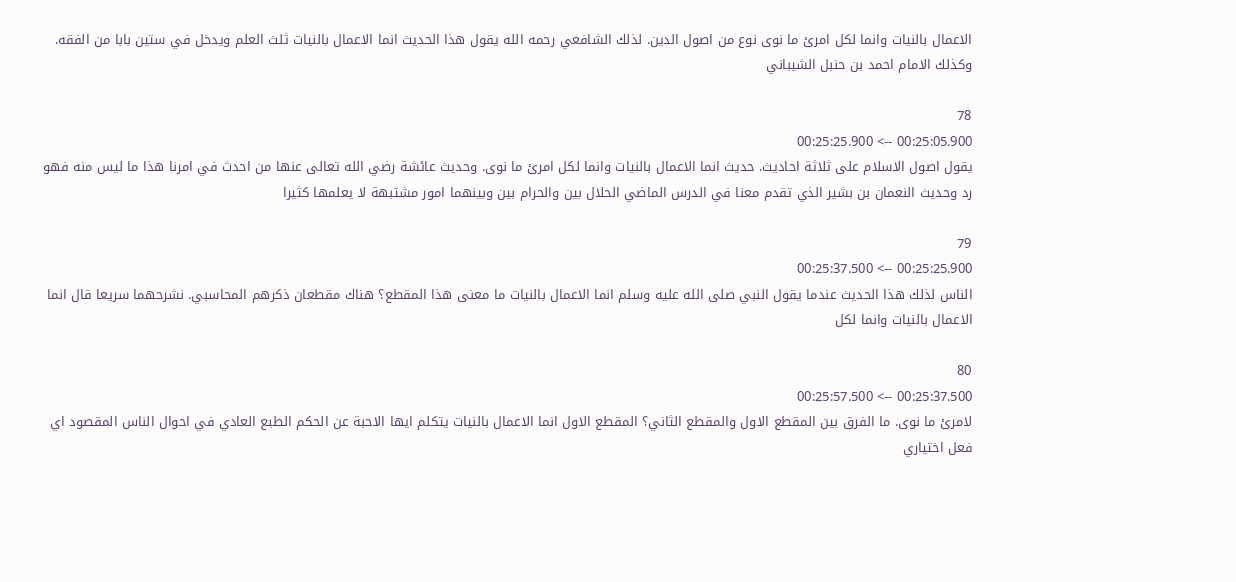الاعمال بالنيات وانما لكل امرئ ما نوى نوع من اصول الدين. لذلك الشافعي رحمه الله يقول هذا الحديث انما الاعمال بالنيات ثلث العلم ويدخل في ستين بابا من الفقه. وكذلك الامام احمد بن حنبل الشيباني

78
00:25:05.900 --> 00:25:25.900
يقول اصول الاسلام على ثلاثة احاديث. حديث انما الاعمال بالنيات وانما لكل امرئ ما نوى. وحديث عائشة رضي الله تعالى عنها من احدث في امرنا هذا ما ليس منه فهو رد وحديث النعمان بن بشير الذي تقدم معنا في الدرس الماضي الحلال بين والحرام بين وبينهما امور مشتبهة لا يعلمها كثيرا

79
00:25:25.900 --> 00:25:37.500
الناس لذلك هذا الحديث عندما يقول النبي صلى الله عليه وسلم انما الاعمال بالنيات ما معنى هذا المقطع؟ هناك مقطعان ذكرهم المحاسبي. نشرحهما سريعا قال انما الاعمال بالنيات وانما لكل

80
00:25:37.500 --> 00:25:57.500
لامرئ ما نوى. ما الفرق بين المقطع الاول والمقطع الثاني؟ المقطع الاول انما الاعمال بالنيات يتكلم ايها الاحبة عن الحكم الطبع العادي في احوال الناس المقصود اي فعل اختياري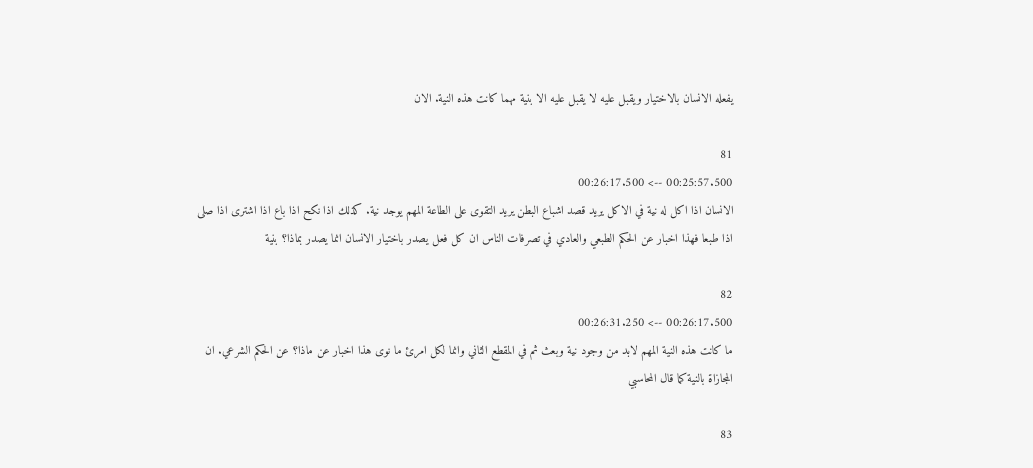يفعله الانسان بالاختيار ويقبل عليه لا يقبل عليه الا بنية مهما كانت هذه النية. الان

81
00:25:57.500 --> 00:26:17.500
الانسان اذا اكل له نية في الاكل يريد قصد اشباع البطن يريد التقوى على الطاعة المهم يوجد نية. كذلك اذا نكح اذا باع اذا اشترى اذا صلى اذا طبعا فهذا اخبار عن الحكم الطبعي والعادي في تصرفات الناس ان كل فعل يصدر باختيار الانسان انما يصدر بماذا؟ بنية

82
00:26:17.500 --> 00:26:31.250
ما كانت هذه النية المهم لابد من وجود نية وبعث ثم في المقطع الثاني وانما لكل امرئ ما نوى هذا اخبار عن ماذا؟ عن الحكم الشرعي. ان المجازاة بالنية كما قال المحاسبي

83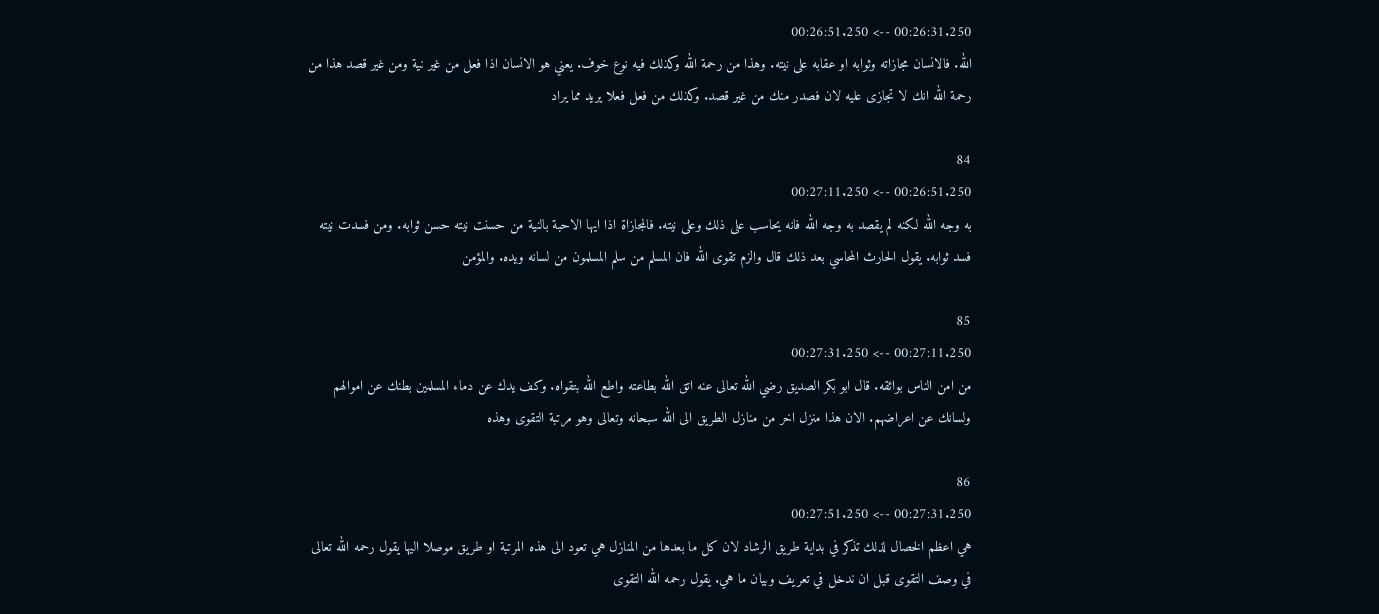00:26:31.250 --> 00:26:51.250
الله. فالانسان مجازاته وثوابه او عقابه على نيته. وهذا من رحمة الله وكذلك فيه نوع خوف. يعني هو الانسان اذا فعل من غير نية ومن غير قصد هذا من رحمة الله انك لا تجازى عليه لان فصدر منك من غير قصد. وكذلك من فعل فعلا يريد مما يراد

84
00:26:51.250 --> 00:27:11.250
به وجه الله لكنه لم يقصد به وجه الله فانه يحاسب على ذلك وعلى نيته. فالمجازاة اذا ايها الاحبة بالنية من حسنت نيته حسن ثوابه. ومن فسدت نيته فسد ثوابه. يقول الحارث المحاسي بعد ذلك قال والزم تقوى الله فان المسلم من سلم المسلمون من لسانه ويده. والمؤمن

85
00:27:11.250 --> 00:27:31.250
من امن الناس بوائقه. قال ابو بكر الصديق رضي الله تعالى عنه اتق الله بطاعته واطع الله بتقواه. وكف يدك عن دماء المسلمين بطنك عن اموالهم ولسانك عن اعراضهم. الان هذا منزل اخر من منازل الطريق الى الله سبحانه وتعالى وهو مرتبة التقوى وهذه

86
00:27:31.250 --> 00:27:51.250
هي اعظم الخصال لذلك تذكر في بداية طريق الرشاد لان كل ما بعدها من المنازل هي تعود الى هذه المرتبة او طريق موصلا اليها يقول رحمه الله تعالى في وصف التقوى قبل ان ندخل في تعريف وبيان ما هي. يقول رحمه الله التقوى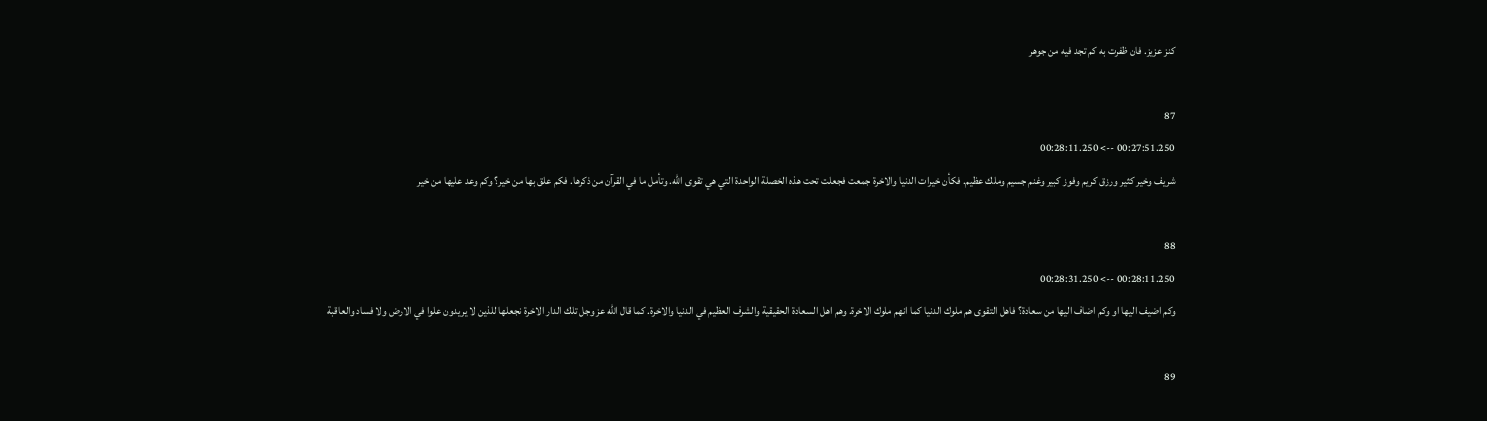كنز عزيز. فان ظفرت به كم تجد فيه من جوهر

87
00:27:51.250 --> 00:28:11.250
شريف وخير كثير ورزق كريم وفوز كبير وغنم جسيم وملك عظيم. فكأن خيرات الدنيا والاخرة جمعت فجعلت تحت هذه الخصلة الواحدة التي هي تقوى الله. وتأمل ما في القرآن من ذكرها. فكم علق بها من خير؟ وكم وعد عليها من خير

88
00:28:11.250 --> 00:28:31.250
وكم اضيف اليها او وكم اضاف اليها من سعادة؟ فاهل التقوى هم ملوك الدنيا كما انهم ملوك الاخرة. وهم اهل السعادة الحقيقية والشرف العظيم في الدنيا والاخرة. كما قال الله عز وجل تلك الدار الاخرة نجعلها للذين لا يريدون علوا في الارض ولا فساد والعاقبة

89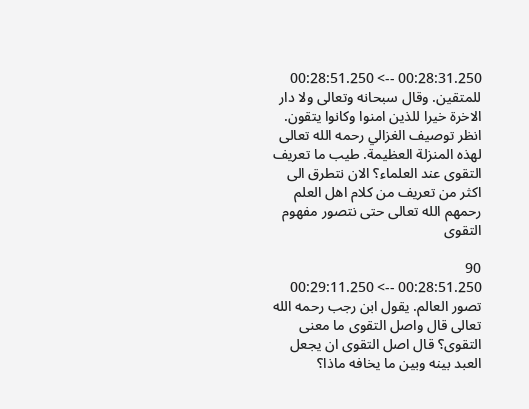00:28:31.250 --> 00:28:51.250
للمتقين. وقال سبحانه وتعالى ولا دار الاخرة خيرا للذين امنوا وكانوا يتقون. انظر توصيف الغزالي رحمه الله تعالى لهذه المنزلة العظيمة. طيب ما تعريف التقوى عند العلماء؟ الان نتطرق الى اكثر من تعريف من كلام اهل العلم رحمهم الله تعالى حتى نتصور مفهوم التقوى

90
00:28:51.250 --> 00:29:11.250
تصور العالم. يقول ابن رجب رحمه الله تعالى قال واصل التقوى ما معنى التقوى؟ قال اصل التقوى ان يجعل العبد بينه وبين ما يخافه ماذا؟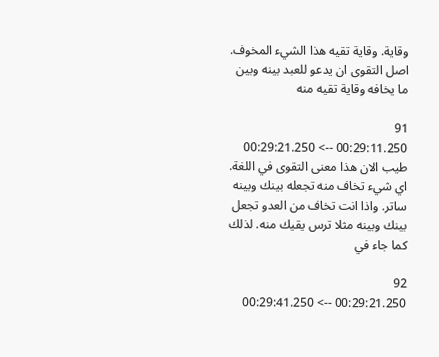وقاية. وقاية تقيه هذا الشيء المخوف. اصل التقوى ان يدعو للعبد بينه وبين ما يخافه وقاية تقيه منه

91
00:29:11.250 --> 00:29:21.250
طيب الان هذا معنى التقوى في اللغة. اي شيء تخاف منه تجعله بينك وبينه ساتر. واذا انت تخاف من العدو تجعل بينك وبينه مثلا ترس يقيك منه. لذلك كما جاء في

92
00:29:21.250 --> 00:29:41.250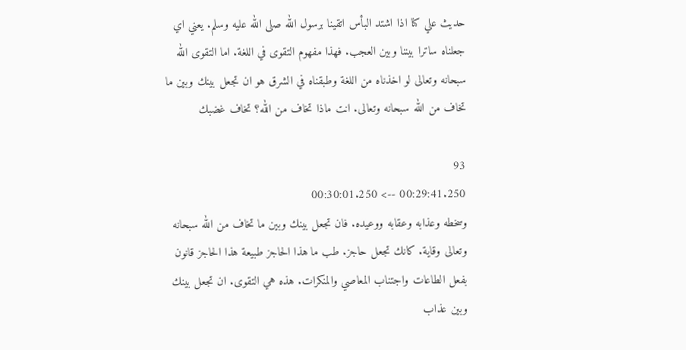حديث علي كنا اذا اشتد البأس اتقينا برسول الله صلى الله عليه وسلم. يعني اي جعلناه ساترا بيننا وبين العجب. فهذا مفهوم التقوى في اللغة. اما التقوى الله سبحانه وتعالى لو اخذناه من اللغة وطبقناه في الشرق هو ان تجعل بينك وبين ما تخاف من الله سبحانه وتعالى. انت ماذا تخاف من الله؟ تخاف غضبك

93
00:29:41.250 --> 00:30:01.250
وسخطه وعذابه وعقابه ووعيده. فان تجعل بينك وبين ما تخاف من الله سبحانه وتعالى وقاية. كانك تجعل حاجز. طب ما هذا الحاجز طبيعة هذا الحاجز قانون بفعل الطاعات واجتناب المعاصي والمنكرات. هذه هي التقوى. ان تجعل بينك وبين عذاب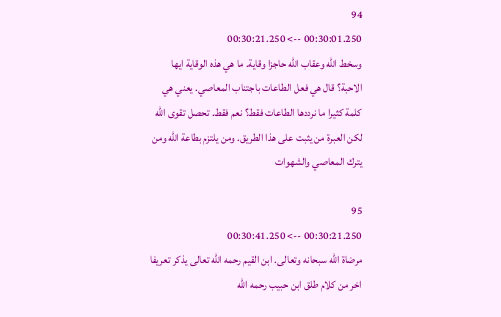94
00:30:01.250 --> 00:30:21.250
وسخط الله وعقاب الله حاجزا وقاية. ما هي هذه الوقاية ايها الاحبة؟ قال هي فعل الطاعات باجتناب المعاصي. يعني هي كلمة كثيرا ما نرددها الطاعات فقط؟ نعم فقط. تحصل تقوى الله لكن العبرة من يثبت على هذا الطريق. ومن يلتزم بطاعة الله ومن يترك المعاصي والشهوات

95
00:30:21.250 --> 00:30:41.250
مرضاة الله سبحانه وتعالى. ابن القيم رحمه الله تعالى يذكر تعريفا اخر من كلام طلق ابن حبيب رحمه الله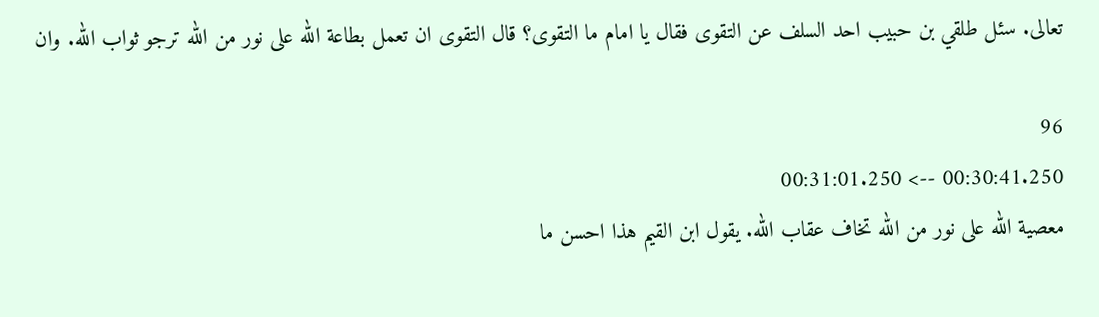تعالى. سئل طلقي بن حبيب احد السلف عن التقوى فقال يا امام ما التقوى؟ قال التقوى ان تعمل بطاعة الله على نور من الله ترجو ثواب الله. وان

96
00:30:41.250 --> 00:31:01.250
معصية الله على نور من الله تخاف عقاب الله. يقول ابن القيم هذا احسن ما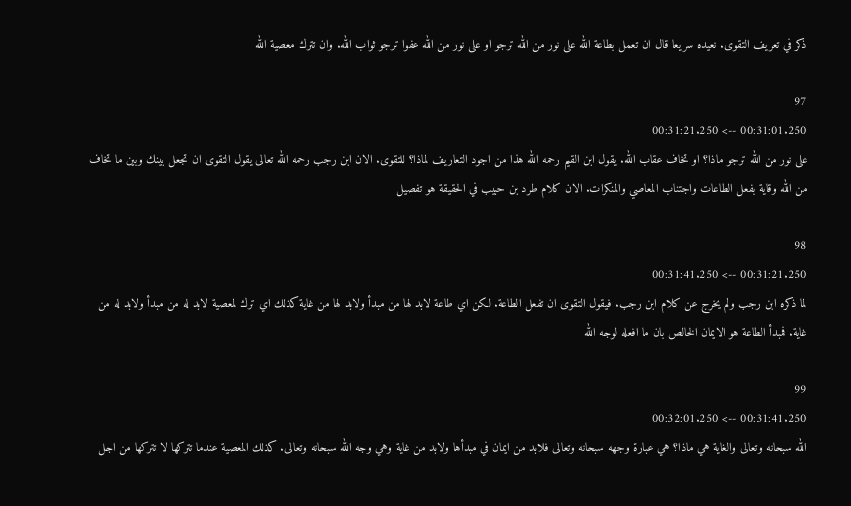ذكر في تعريف التقوى. نعيده سريعا قال ان تعمل بطاعة الله على نور من الله ترجو او على نور من الله عفوا ترجو ثواب الله. وان تترك معصية الله

97
00:31:01.250 --> 00:31:21.250
على نور من الله ترجو ماذا؟ او تخاف عقاب الله. يقول ابن القيم رحمه الله هذا من اجود التعاريف لماذا؟ للتقوى. الان ابن رجب رحمه الله تعالى يقول التقوى ان تجعل بينك وبين ما تخاف من الله وقاية بفعل الطاعات واجتناب المعاصي والمنكرات. الان كلام طرد بن حبيب في الحقيقة هو تفصيل

98
00:31:21.250 --> 00:31:41.250
لما ذكره ابن رجب ولم يخرج عن كلام ابن رجب. فيقول التقوى ان تفعل الطاعة. لكن اي طاعة لابد لها من مبدأ ولابد لها من غاية كذلك اي ترك لمعصية لابد له من مبدأ ولابد له من غاية. فمبدأ الطاعة هو الايمان الخالص بان ما افعله لوجه الله

99
00:31:41.250 --> 00:32:01.250
الله سبحانه وتعالى والغاية هي ماذا؟ هي عبارة وجهه سبحانه وتعالى فلابد من ايمان في مبدأها ولابد من غاية وهي وجه الله سبحانه وتعالى. كذلك المعصية عندما تتركها لا تتركها من اجل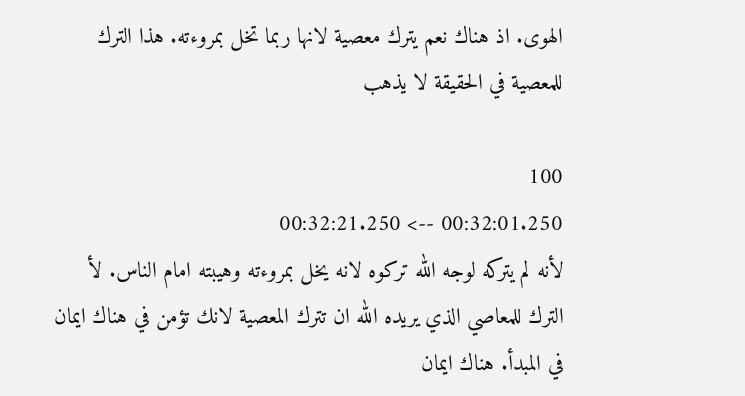الهوى. اذ هناك نعم يترك معصية لانها ربما تخل بمروءته. هذا الترك للمعصية في الحقيقة لا يذهب

100
00:32:01.250 --> 00:32:21.250
لأنه لم يتركه لوجه الله تركوه لانه يخل بمروءته وهيبته امام الناس. لأ الترك للمعاصي الذي يريده الله ان تترك المعصية لانك تؤمن في هناك ايمان في المبدأ. هناك ايمان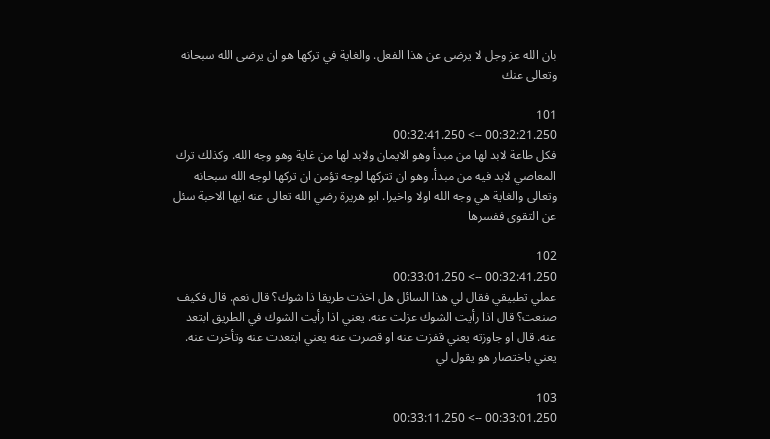بان الله عز وجل لا يرضى عن هذا الفعل. والغاية في تركها هو ان يرضى الله سبحانه وتعالى عنك

101
00:32:21.250 --> 00:32:41.250
فكل طاعة لابد لها من مبدأ وهو الايمان ولابد لها من غاية وهو وجه الله. وكذلك ترك المعاصي لابد فيه من مبدأ. وهو ان تتركها لوجه تؤمن ان تركها لوجه الله سبحانه وتعالى والغاية هي وجه الله اولا واخيرا. ابو هريرة رضي الله تعالى عنه ايها الاحبة سئل عن التقوى ففسرها

102
00:32:41.250 --> 00:33:01.250
عملي تطبيقي فقال لي هذا السائل هل اخذت طريقا ذا شوك؟ قال نعم. قال فكيف صنعت؟ قال اذا رأيت الشوك عزلت عنه. يعني اذا رأيت الشوك في الطريق ابتعد عنه. قال او جاوزته يعني قفزت عنه او قصرت عنه يعني ابتعدت عنه وتأخرت عنه. يعني باختصار هو يقول لي

103
00:33:01.250 --> 00:33:11.250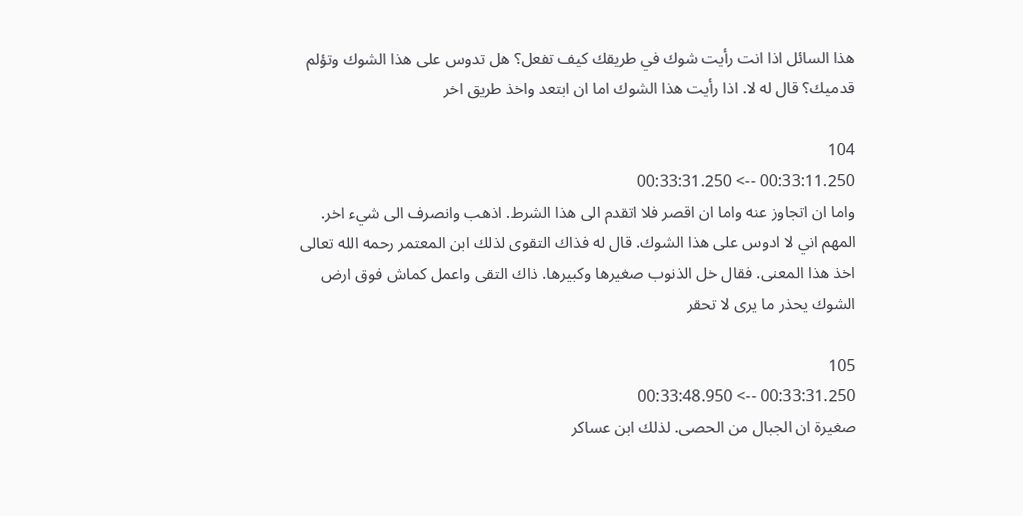هذا السائل اذا انت رأيت شوك في طريقك كيف تفعل؟ هل تدوس على هذا الشوك وتؤلم قدميك؟ قال له لا. اذا رأيت هذا الشوك اما ان ابتعد واخذ طريق اخر

104
00:33:11.250 --> 00:33:31.250
واما ان اتجاوز عنه واما ان اقصر فلا اتقدم الى هذا الشرط. اذهب وانصرف الى شيء اخر. المهم اني لا ادوس على هذا الشوك. قال له فذاك التقوى لذلك ابن المعتمر رحمه الله تعالى اخذ هذا المعنى. فقال خل الذنوب صغيرها وكبيرها. ذاك التقى واعمل كماش فوق ارض الشوك يحذر ما يرى لا تحقر

105
00:33:31.250 --> 00:33:48.950
صغيرة ان الجبال من الحصى. لذلك ابن عساكر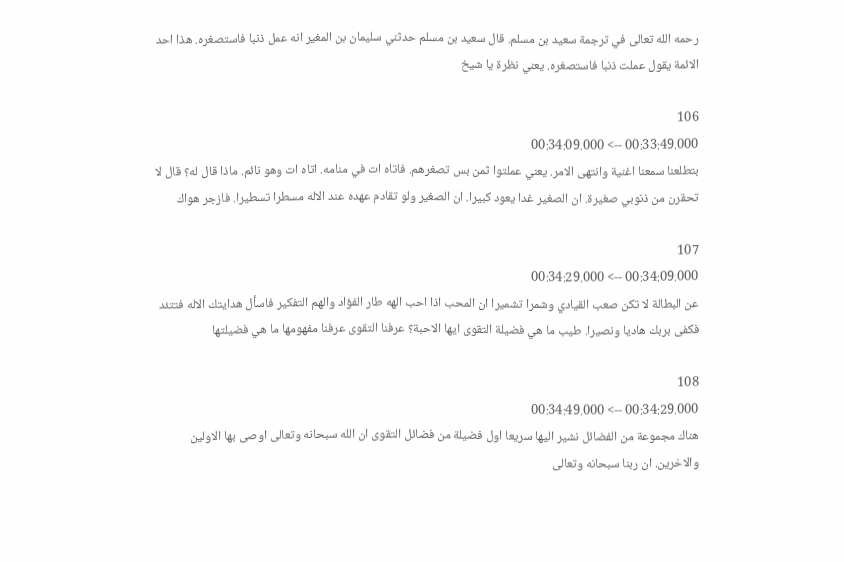رحمه الله تعالى في ترجمة سعيد بن مسلم. قال سعيد بن مسلم حدثني سليمان بن المغير انه عمل ذنبا فاستصغره. هذا احد الائمة يقول عملت ذنبا فاستصغره. يعني نظرة يا شيخ

106
00:33:49.000 --> 00:34:09.000
بتطلعنا سمعنا اغنية وانتهى الامر. يعني عملتوا ثمن بس تصغرهم. فاتاه ات في منامه. اتاه ات وهو نائم. ماذا قال له؟ قال لا تحقرن من ذنوبي صغيرة. ان الصغير غدا يعود كبيرا. ان الصغير ولو تقادم عهده عند الاله مسطرا تسطيرا. فازجر هواك

107
00:34:09.000 --> 00:34:29.000
عن البطالة لا تكن صعب القيادي وشمرا تشميرا ان المحب اذا احب الهه طار الفؤاد والهم التفكير فاسأل هدايتك الاله فتتئد فكفى بربك هاديا ونصيرا. طيب ما هي فضيلة التقوى ايها الاحبة؟ عرفنا التقوى عرفنا مفهومها ما هي فضيلتها

108
00:34:29.000 --> 00:34:49.000
هناك مجموعة من الفضائل نشير اليها سريعا اول فضيلة من فضائل التقوى ان الله سبحانه وتعالى اوصى بها الاولين والاخرين. ان ربنا سبحانه وتعالى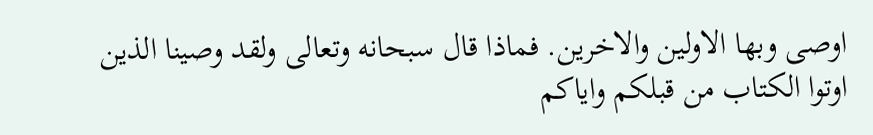اوصى وبها الاولين والاخرين. فماذا قال سبحانه وتعالى ولقد وصينا الذين اوتوا الكتاب من قبلكم واياكم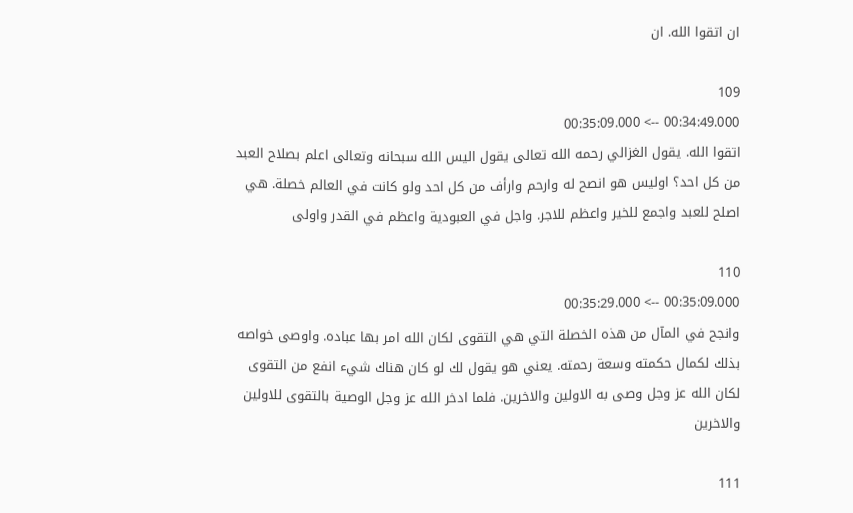ان اتقوا الله. ان

109
00:34:49.000 --> 00:35:09.000
اتقوا الله. يقول الغزالي رحمه الله تعالى يقول اليس الله سبحانه وتعالى اعلم بصلاح العبد من كل احد؟ اوليس هو انصح له وارحم وارأف من كل احد ولو كانت في العالم خصلة. هي اصلح للعبد واجمع للخير واعظم للاجر. واجل في العبودية واعظم في القدر واولى

110
00:35:09.000 --> 00:35:29.000
وانجح في المآل من هذه الخصلة التي هي التقوى لكان الله امر بها عباده. واوصى خواصه بذلك لكمال حكمته وسعة رحمته. يعني هو يقول لك لو كان هناك شيء انفع من التقوى لكان الله عز وجل وصى به الاولين والاخرين. فلما ادخر الله عز وجل الوصية بالتقوى للاولين والاخرين

111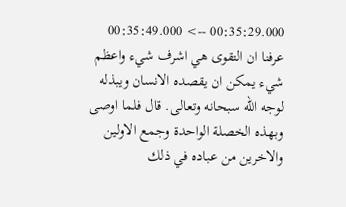00:35:29.000 --> 00:35:49.000
عرفنا ان التقوى هي اشرف شيء واعظم شيء يمكن ان يقصده الانسان ويبذله لوجه الله سبحانه وتعالى. قال فلما اوصى وبهذه الخصلة الواحدة وجمع الاولين والاخرين من عباده في ذلك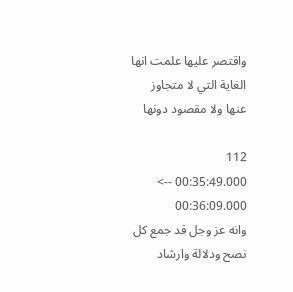واقتصر عليها علمت انها الغاية التي لا متجاوز عنها ولا مقصود دونها

112
00:35:49.000 --> 00:36:09.000
وانه عز وجل قد جمع كل نصح ودلالة وارشاد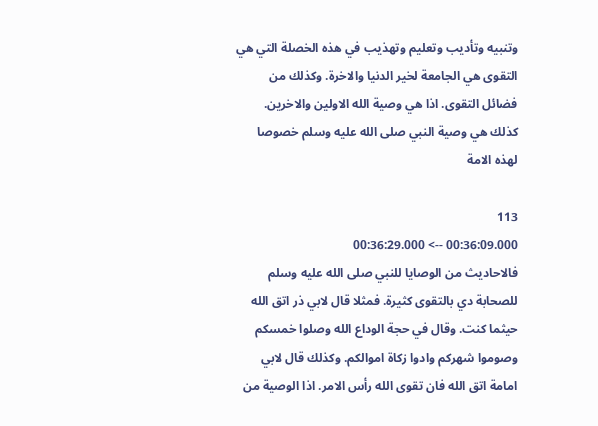وتنبيه وتأديب وتعليم وتهذيب في هذه الخصلة التي هي التقوى هي الجامعة لخير الدنيا والاخرة. وكذلك من فضائل التقوى. اذا هي وصية الله الاولين والاخرين. كذلك هي وصية النبي صلى الله عليه وسلم خصوصا لهذه الامة

113
00:36:09.000 --> 00:36:29.000
فالاحاديث من الوصايا للنبي صلى الله عليه وسلم للصحابة دي بالتقوى كثيرة. فمثلا قال لابي ذر اتق الله حيثما كنت. وقال في حجة الوداع الله وصلوا خمسكم وصوموا شهركم وادوا زكاة اموالكم. وكذلك قال لابي امامة اتق الله فان تقوى الله رأس الامر. اذا الوصية من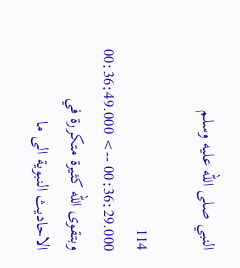النبي صلى الله عليه وسلم

114
00:36:29.000 --> 00:36:49.000
وبتقوى الله كثيرة متكررة في الاحاديث النبوية الى ما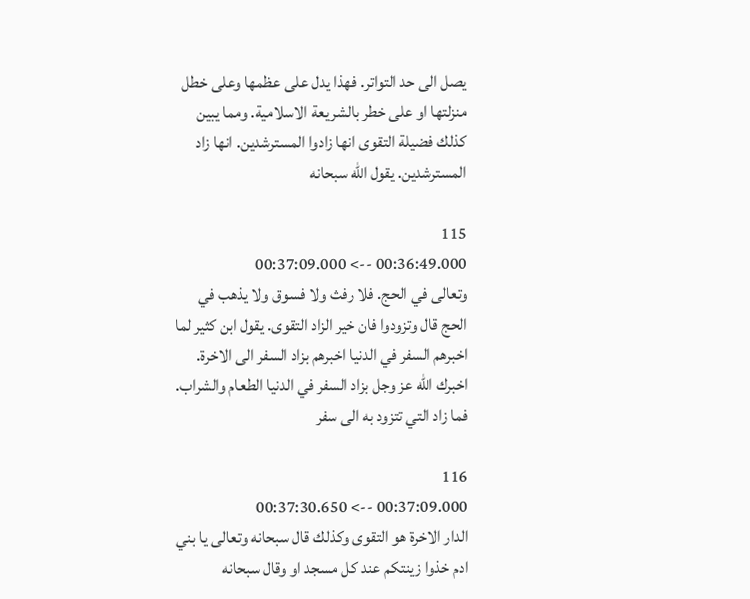يصل الى حد التواتر. فهذا يدل على عظمها وعلى خطل منزلتها او على خطر بالشريعة الاسلامية. ومما يبين كذلك فضيلة التقوى انها زادوا المسترشدين. انها زاد المسترشدين. يقول الله سبحانه

115
00:36:49.000 --> 00:37:09.000
وتعالى في الحج. فلا رفث ولا فسوق ولا يذهب في الحج قال وتزودوا فان خير الزاد التقوى. يقول ابن كثير لما اخبرهم السفر في الدنيا اخبرهم بزاد السفر الى الاخرة. اخبرك الله عز وجل بزاد السفر في الدنيا الطعام والشراب. فما زاد التي تتزود به الى سفر

116
00:37:09.000 --> 00:37:30.650
الدار الاخرة هو التقوى وكذلك قال سبحانه وتعالى يا بني ادم خذوا زينتكم عند كل مسجد او وقال سبحانه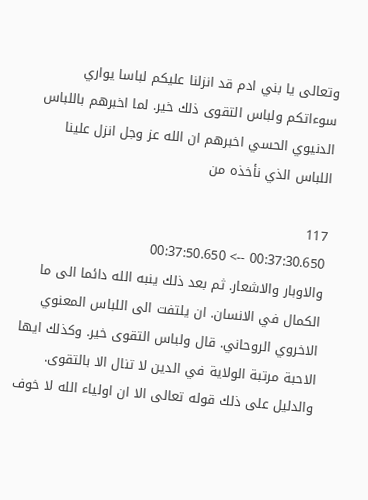وتعالى يا بني ادم قد انزلنا عليكم لباسا يواري سوءاتكم ولباس التقوى ذلك خير. لما اخبرهم باللباس الدنيوي الحسي اخبرهم ان الله عز وجل انزل علينا اللباس الذي نأخذه من

117
00:37:30.650 --> 00:37:50.650
والاوبار والاشعار. ثم بعد ذلك ينبه الله دائما الى ما الكمال في الانسان. ان يلتفت الى اللباس المعنوي الاخروي الروحاني. قال ولباس التقوى خير. وكذلك ايها الاحبة مرتبة الولاية في الدين لا تنال الا بالتقوى. والدليل على ذلك قوله تعالى الا ان اولياء الله لا خوف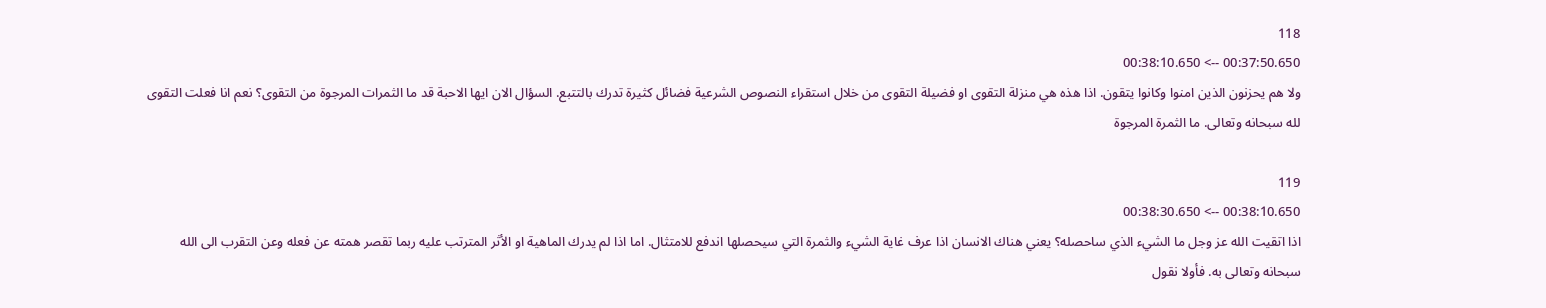118
00:37:50.650 --> 00:38:10.650
ولا هم يحزنون الذين امنوا وكانوا يتقون. اذا هذه هي منزلة التقوى او فضيلة التقوى من خلال استقراء النصوص الشرعية فضائل كثيرة تدرك بالتتبع. السؤال الان ايها الاحبة قد ما الثمرات المرجوة من التقوى؟ نعم انا فعلت التقوى لله سبحانه وتعالى. ما الثمرة المرجوة

119
00:38:10.650 --> 00:38:30.650
اذا اتقيت الله عز وجل ما الشيء الذي ساحصله؟ يعني هناك الانسان اذا عرف غاية الشيء والثمرة التي سيحصلها اندفع للامتثال. اما اذا لم يدرك الماهية او الأثر المترتب عليه ربما تقصر همته عن فعله وعن التقرب الى الله سبحانه وتعالى به. فأولا نقول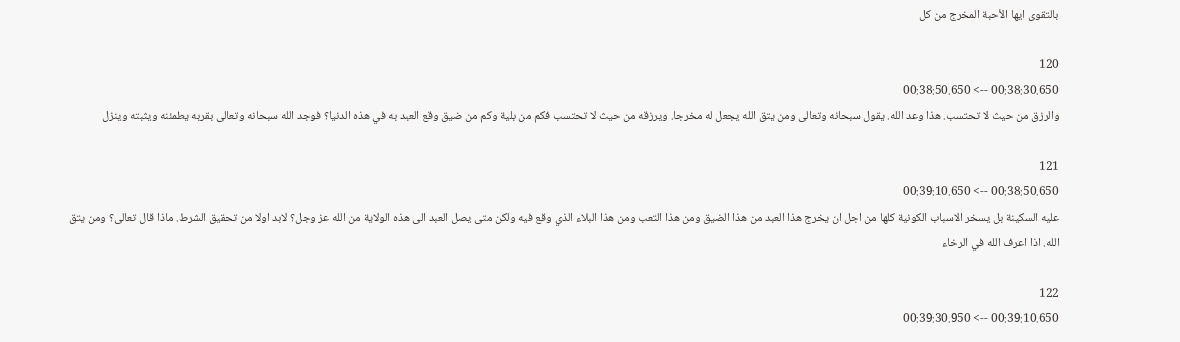بالتقوى ايها الأحبة المخرج من كل

120
00:38:30.650 --> 00:38:50.650
والرزق من حيث لا تحتسب. هذا وعد الله. يقول سبحانه وتعالى ومن يتق الله يجعل له مخرجا. ويرزقه من حيث لا تحتسب فكم من بلية وكم من ضيق وقع العبد به في هذه الدنيا؟ فوجد الله سبحانه وتعالى بقربه يطمئنه ويثبته وينزل

121
00:38:50.650 --> 00:39:10.650
عليه السكينة بل يسخر الاسباب الكونية كلها من اجل ان يخرج هذا العبد من هذا الضيق ومن هذا التعب ومن هذا البلاء الذي وقع فيه ولكن متى يصل العبد الى هذه الولاية من الله عز وجل؟ لابد اولا من تحقيق الشرط. ماذا قال تعالى؟ ومن يتق الله. اذا اعرف الله في الرخاء

122
00:39:10.650 --> 00:39:30.950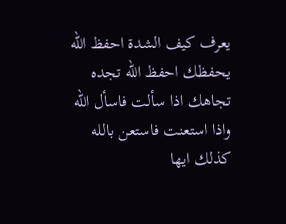يعرف كيف الشدة احفظ الله يحفظك احفظ الله تجده تجاهك اذا سألت فاسأل الله واذا استعنت فاستعن بالله كذلك ايها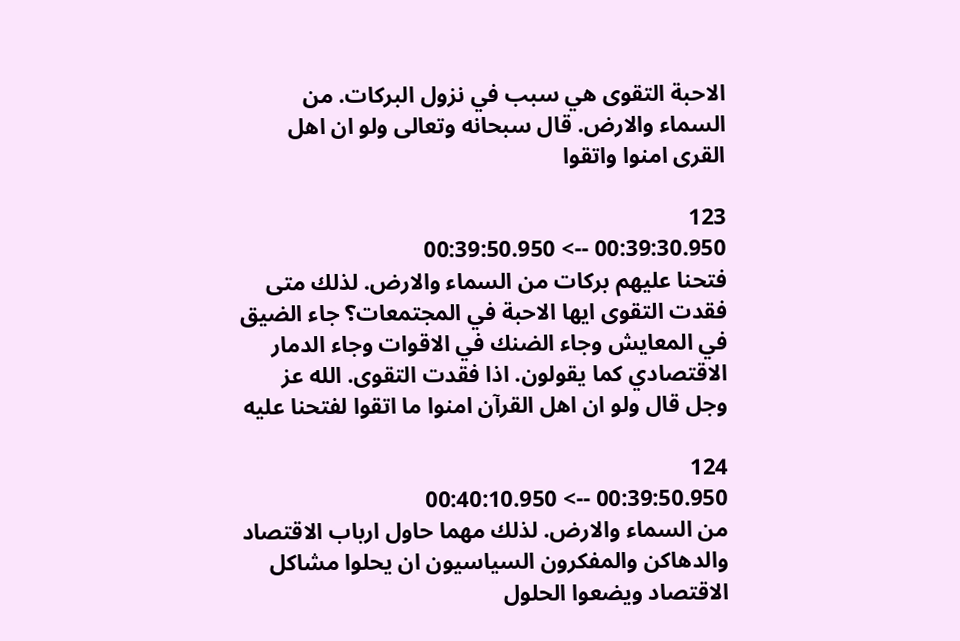الاحبة التقوى هي سبب في نزول البركات. من السماء والارض. قال سبحانه وتعالى ولو ان اهل القرى امنوا واتقوا

123
00:39:30.950 --> 00:39:50.950
فتحنا عليهم بركات من السماء والارض. لذلك متى فقدت التقوى ايها الاحبة في المجتمعات؟ جاء الضيق في المعايش وجاء الضنك في الاقوات وجاء الدمار الاقتصادي كما يقولون. اذا فقدت التقوى. الله عز وجل قال ولو ان اهل القرآن امنوا ما اتقوا لفتحنا عليه

124
00:39:50.950 --> 00:40:10.950
من السماء والارض. لذلك مهما حاول ارباب الاقتصاد والدهاكن والمفكرون السياسيون ان يحلوا مشاكل الاقتصاد ويضعوا الحلول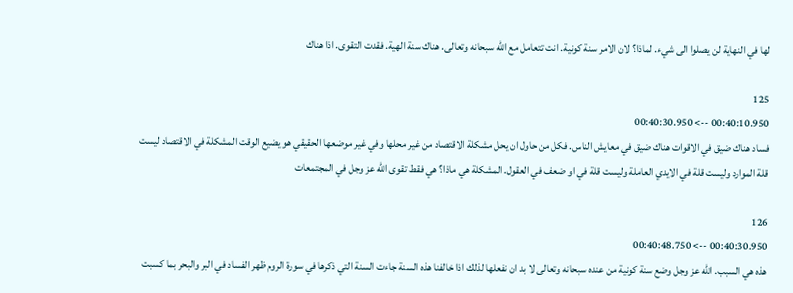لها في النهاية لن يصلوا الى شيء. لماذا؟ لان الامر سنة كونية. انت تتعامل مع الله سبحانه وتعالى. هناك سنة الهية. فقدت التقوى. اذا هناك

125
00:40:10.950 --> 00:40:30.950
فساد هناك ضيق في الاقوات هناك ضيق في معايش الناس. فكل من حاول ان يحل مشكلة الاقتصاد من غير محلها وفي غير موضعها الحقيقي هو يضيع الوقت المشكلة في الاقتصاد ليست قلة الموارد وليست قلة في الايدي العاملة وليست قلة في او ضعف في العقول. المشكلة هي ماذا؟ هي فقط تقوى الله عز وجل في المجتمعات

126
00:40:30.950 --> 00:40:48.750
هذه هي السبب. الله عز وجل وضع سنة كونية من عنده سبحانه وتعالى لا بد ان نفعلها لذلك اذا خالفنا هذه السنة جاءت السنة التي ذكرها في سورة الروم ظهر الفساد في البر والبحر بما كسبت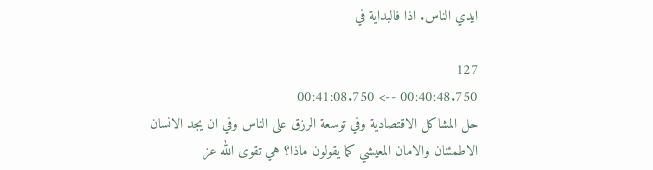ايدي الناس. اذا فالبداية في

127
00:40:48.750 --> 00:41:08.750
حل المشاكل الاقتصادية وفي توسعة الرزق على الناس وفي ان يجد الانسان الاطمئنان والامان المعيشي كما يقولون ماذا؟ هي تقوى الله عز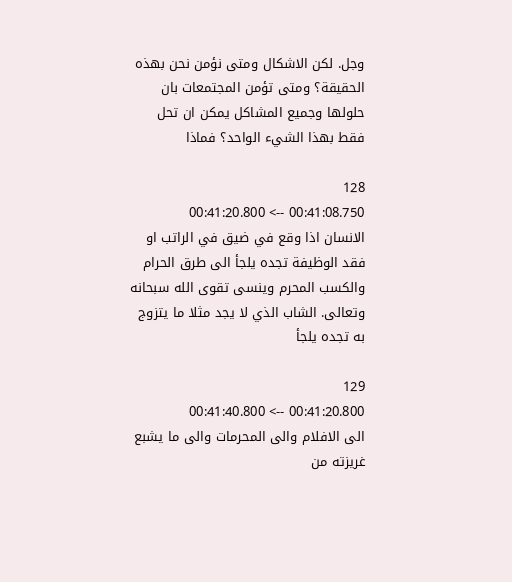وجل. لكن الاشكال ومتى نؤمن نحن بهذه الحقيقة؟ ومتى تؤمن المجتمعات بان حلولها وجميع المشاكل يمكن ان تحل فقط بهذا الشيء الواحد؟ فماذا

128
00:41:08.750 --> 00:41:20.800
الانسان اذا وقع في ضيق في الراتب او فقد الوظيفة تجده يلجأ الى طرق الحرام والكسب المحرم وينسى تقوى الله سبحانه وتعالى. الشاب الذي لا يجد مثلا ما يتزوج به تجده يلجأ

129
00:41:20.800 --> 00:41:40.800
الى الافلام والى المحرمات والى ما يشبع غريزته من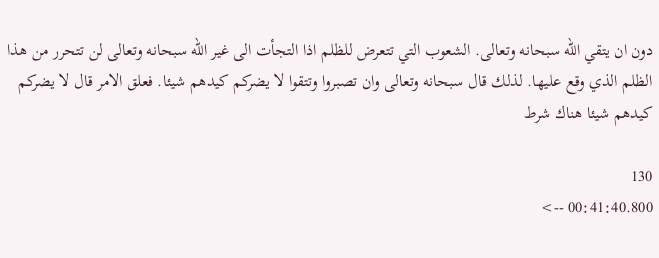دون ان يتقي الله سبحانه وتعالى. الشعوب التي تتعرض للظلم اذا التجأت الى غير الله سبحانه وتعالى لن تتحرر من هذا الظلم الذي وقع عليها. لذلك قال سبحانه وتعالى وان تصبروا وتتقوا لا يضركم كيدهم شيئا. فعلق الامر قال لا يضركم كيدهم شيئا هناك شرط

130
00:41:40.800 -->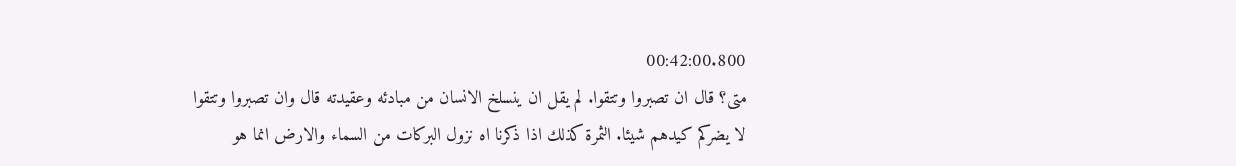00:42:00.800
متى؟ قال ان تصبروا وتتقوا. لم يقل ان ينسلخ الانسان من مبادئه وعقيدته قال وان تصبروا وتتقوا لا يضركم كيدهم شيئا. الثمرة كذلك اذا ذكرنا اه نزول البركات من السماء والارض انما هو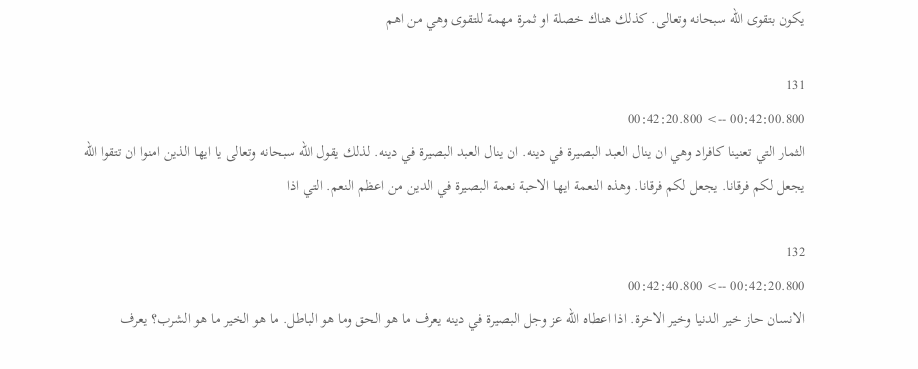يكون بتقوى الله سبحانه وتعالى. كذلك هناك خصلة او ثمرة مهمة للتقوى وهي من اهم

131
00:42:00.800 --> 00:42:20.800
الثمار التي تعنينا كافراد وهي ان ينال العبد البصيرة في دينه. ان ينال العبد البصيرة في دينه. لذلك يقول الله سبحانه وتعالى يا ايها الذين امنوا ان تتقوا الله يجعل لكم فرقانا. يجعل لكم فرقانا. وهذه النعمة ايها الاحبة نعمة البصيرة في الدين من اعظم النعم. التي اذا

132
00:42:20.800 --> 00:42:40.800
الانسان حاز خير الدنيا وخير الاخرة. اذا اعطاه الله عز وجل البصيرة في دينه يعرف ما هو الحق وما هو الباطل. ما هو الخير ما هو الشرب؟ يعرف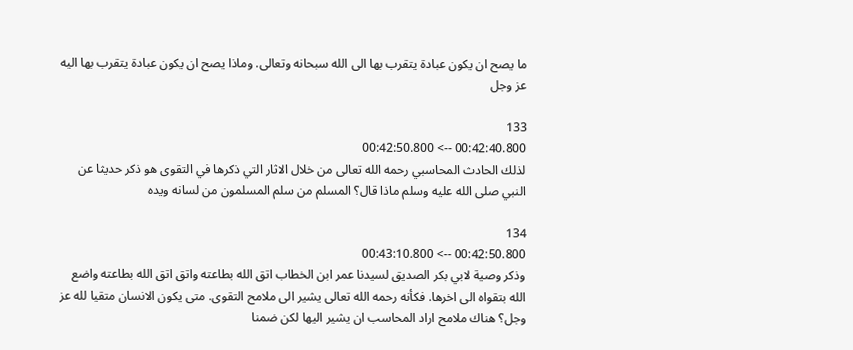ما يصح ان يكون عبادة يتقرب بها الى الله سبحانه وتعالى. وماذا يصح ان يكون عبادة يتقرب بها اليه عز وجل

133
00:42:40.800 --> 00:42:50.800
لذلك الحادث المحاسبي رحمه الله تعالى من خلال الاثار التي ذكرها في التقوى هو ذكر حديثا عن النبي صلى الله عليه وسلم ماذا قال؟ المسلم من سلم المسلمون من لسانه ويده

134
00:42:50.800 --> 00:43:10.800
وذكر وصية لابي بكر الصديق لسيدنا عمر ابن الخطاب اتق الله بطاعته واتق اتق الله بطاعته واضع الله بتقواه الى اخرها. فكأنه رحمه الله تعالى يشير الى ملامح التقوى. متى يكون الانسان متقيا لله عز وجل؟ هناك ملامح اراد المحاسب ان يشير اليها لكن ضمنا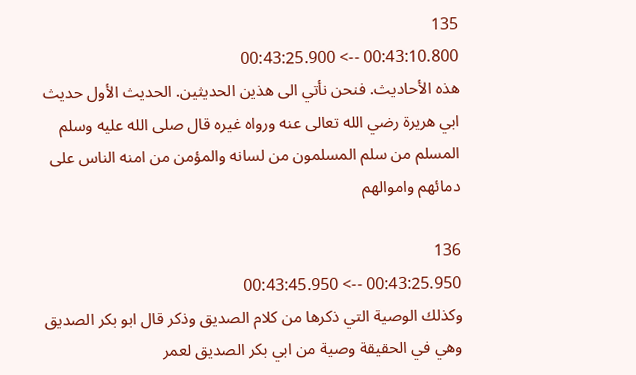135
00:43:10.800 --> 00:43:25.900
هذه الأحاديث. فنحن نأتي الى هذين الحديثين. الحديث الأول حديث ابي هريرة رضي الله تعالى عنه ورواه غيره قال صلى الله عليه وسلم المسلم من سلم المسلمون من لسانه والمؤمن من امنه الناس على دمائهم واموالهم

136
00:43:25.950 --> 00:43:45.950
وكذلك الوصية التي ذكرها من كلام الصديق وذكر قال ابو بكر الصديق وهي في الحقيقة وصية من ابي بكر الصديق لعمر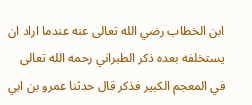ابن الخطاب رضي الله تعالى عنه عندما اراد ان يستخلفه بعده ذكر الطبراني رحمه الله تعالى في المعجم الكبير فذكر قال حدثنا عمرو بن ابي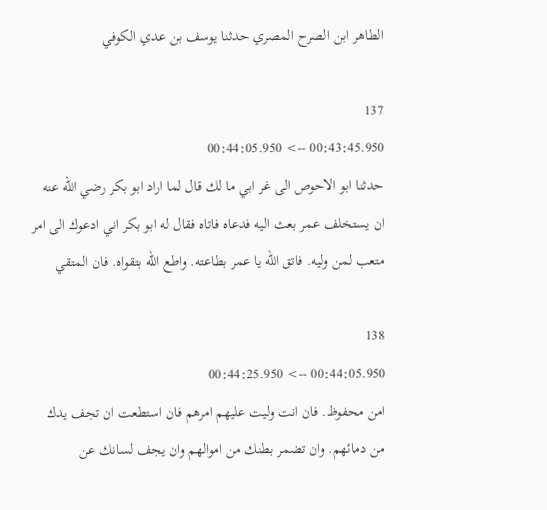الطاهر ابن الصرح المصري حدثنا يوسف بن عدي الكوفي

137
00:43:45.950 --> 00:44:05.950
حدثنا ابو الاحوص الى غر ابي ما لك قال لما اراد ابو بكر رضي الله عنه ان يستخلف عمر بعث اليه فدعاه فاتاه فقال له ابو بكر اني ادعوك الى امر متعب لمن وليه. فاتق الله يا عمر بطاعته. واطع الله بتقواه. فان المتقي

138
00:44:05.950 --> 00:44:25.950
امن محفوظ. فان انت وليت عليهم امرهم فان استطعت ان تجف يدك من دمائهم. وان تضمر بطنك من اموالهم وان يجف لسانك عن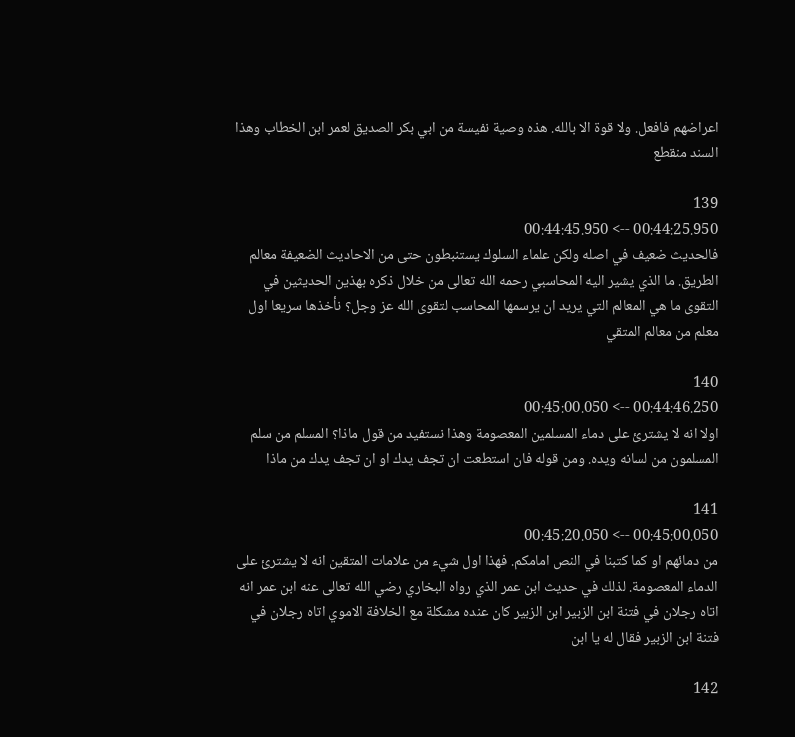اعراضهم فافعل. ولا قوة الا بالله. هذه وصية نفيسة من ابي بكر الصديق لعمر ابن الخطاب وهذا السند منقطع

139
00:44:25.950 --> 00:44:45.950
فالحديث ضعيف في اصله ولكن علماء السلوك يستنبطون حتى من الاحاديث الضعيفة معالم الطريق. ما الذي يشير اليه المحاسبي رحمه الله تعالى من خلال ذكره بهذين الحديثين في التقوى ما هي المعالم التي يريد ان يرسمها المحاسب لتقوى الله عز وجل؟ نأخذها سريعا اول معلم من معالم المتقي

140
00:44:46.250 --> 00:45:00.050
اولا انه لا يشترئ على دماء المسلمين المعصومة وهذا نستفيد من قول ماذا؟ المسلم من سلم المسلمون من لسانه ويده. ومن قوله فان استطعت ان تجف يدك او ان تجف يدك من ماذا

141
00:45:00.050 --> 00:45:20.050
من دمائهم او كما كتبنا في النص امامكم. فهذا اول شيء من علامات المتقين انه لا يشترئ على الدماء المعصومة. لذلك في حديث ابن عمر الذي رواه البخاري رضي الله تعالى عنه ابن عمر انه اتاه رجلان في فتنة ابن الزبير ابن الزبير كان عنده مشكلة مع الخلافة الاموي اتاه رجلان في فتنة ابن الزبير فقال له يا ابن

142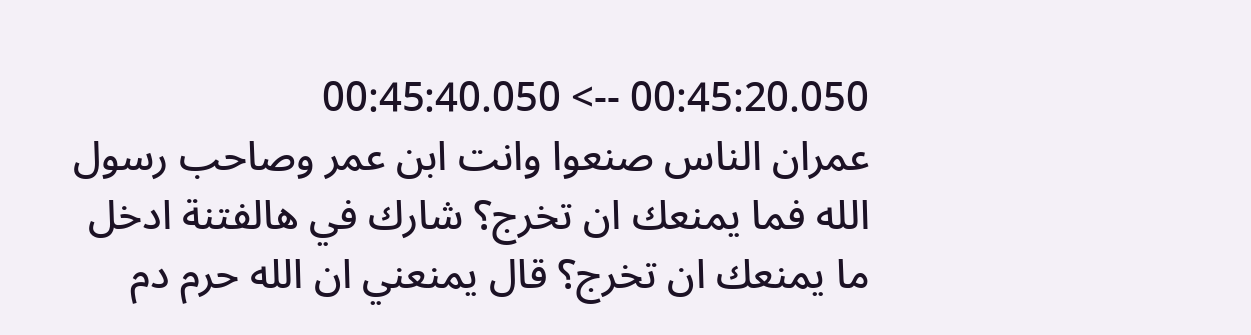00:45:20.050 --> 00:45:40.050
عمران الناس صنعوا وانت ابن عمر وصاحب رسول الله فما يمنعك ان تخرج؟ شارك في هالفتنة ادخل ما يمنعك ان تخرج؟ قال يمنعني ان الله حرم دم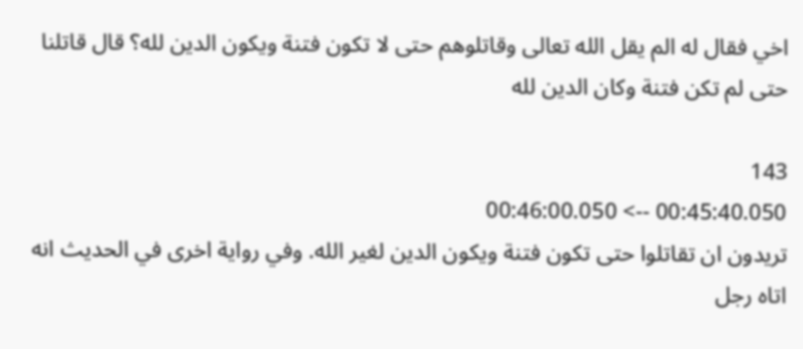اخي فقال له الم يقل الله تعالى وقاتلوهم حتى لا تكون فتنة ويكون الدين لله؟ قال قاتلنا حتى لم تكن فتنة وكان الدين لله

143
00:45:40.050 --> 00:46:00.050
تريدون ان تقاتلوا حتى تكون فتنة ويكون الدين لغير الله. وفي رواية اخرى في الحديث انه اتاه رجل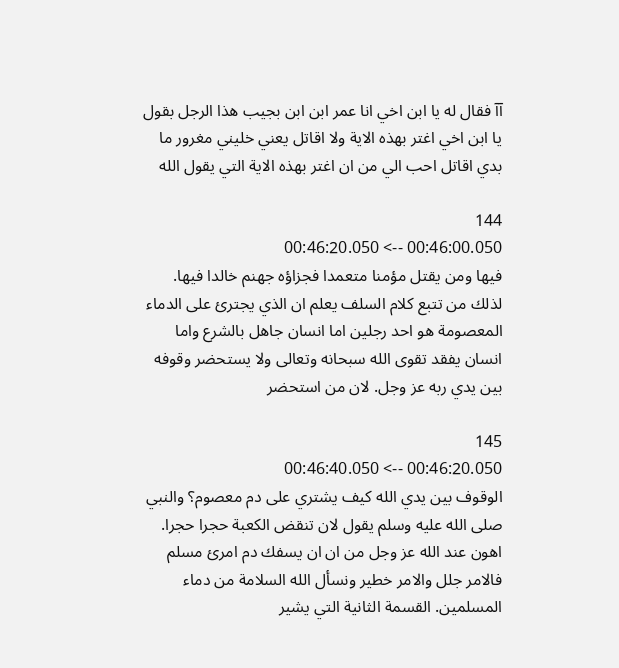آآ فقال له يا ابن اخي انا عمر ابن ابن بجيب هذا الرجل بقول يا ابن اخي اغتر بهذه الاية ولا اقاتل يعني خليني مغرور ما بدي اقاتل احب الي من ان اغتر بهذه الاية التي يقول الله

144
00:46:00.050 --> 00:46:20.050
فيها ومن يقتل مؤمنا متعمدا فجزاؤه جهنم خالدا فيها. لذلك من تتبع كلام السلف يعلم ان الذي يجترئ على الدماء المعصومة هو احد رجلين اما انسان جاهل بالشرع واما انسان يفقد تقوى الله سبحانه وتعالى ولا يستحضر وقوفه بين يدي ربه عز وجل. لان من استحضر

145
00:46:20.050 --> 00:46:40.050
الوقوف بين يدي الله كيف يشتري على دم معصوم؟ والنبي صلى الله عليه وسلم يقول لان تنقض الكعبة حجرا حجرا. اهون عند الله عز وجل من ان ان يسفك دم امرئ مسلم فالامر جلل والامر خطير ونسأل الله السلامة من دماء المسلمين. القسمة الثانية التي يشير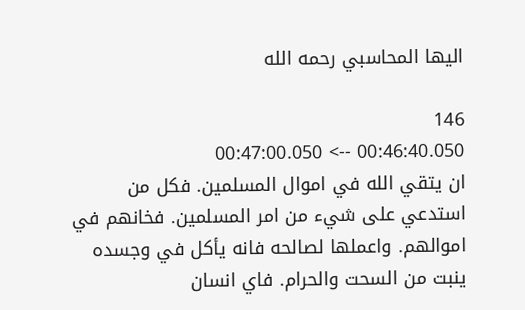اليها المحاسبي رحمه الله

146
00:46:40.050 --> 00:47:00.050
ان يتقي الله في اموال المسلمين. فكل من استدعي على شيء من امر المسلمين. فخانهم في اموالهم. واعملها لصالحه فانه يأكل في وجسده ينبت من السحت والحرام. فاي انسان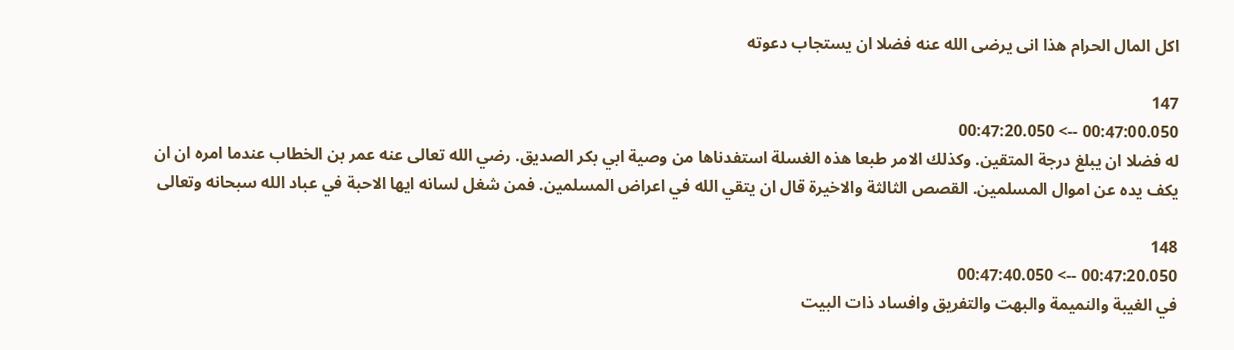اكل المال الحرام هذا انى يرضى الله عنه فضلا ان يستجاب دعوته

147
00:47:00.050 --> 00:47:20.050
له فضلا ان يبلغ درجة المتقين. وكذلك الامر طبعا هذه الغسلة استفدناها من وصية ابي بكر الصديق. رضي الله تعالى عنه عمر بن الخطاب عندما امره ان ان يكف يده عن اموال المسلمين. القصص الثالثة والاخيرة قال ان يتقي الله في اعراض المسلمين. فمن شغل لسانه ايها الاحبة في عباد الله سبحانه وتعالى

148
00:47:20.050 --> 00:47:40.050
في الغيبة والنميمة والبهت والتفريق وافساد ذات البيت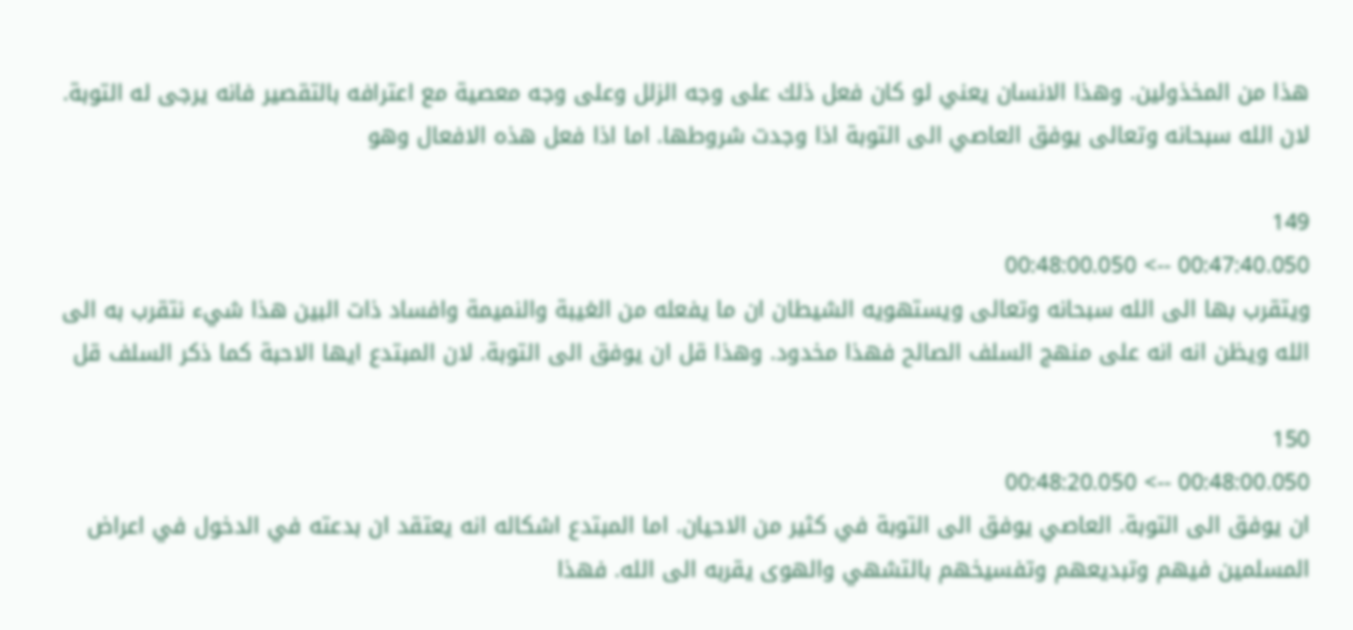هذا من المخذولين. وهذا الانسان يعني لو كان فعل ذلك على وجه الزلل وعلى وجه معصية مع اعترافه بالتقصير فانه يرجى له التوبة. لان الله سبحانه وتعالى يوفق العاصي الى التوبة اذا وجدت شروطها. اما اذا فعل هذه الافعال وهو

149
00:47:40.050 --> 00:48:00.050
ويتقرب بها الى الله سبحانه وتعالى ويستهويه الشيطان ان ما يفعله من الغيبة والنميمة وافساد ذات البين هذا شيء نتقرب به الى الله ويظن انه انه على منهج السلف الصالح فهذا مخدود. وهذا قل ان يوفق الى التوبة. لان المبتدع ايها الاحبة كما ذكر السلف قل

150
00:48:00.050 --> 00:48:20.050
ان يوفق الى التوبة. العاصي يوفق الى التوبة في كثير من الاحيان. اما المبتدع اشكاله انه يعتقد ان بدعته في الدخول في اعراض المسلمين فيهم وتبديعهم وتفسيخهم بالتشهي والهوى يقربه الى الله. فهذا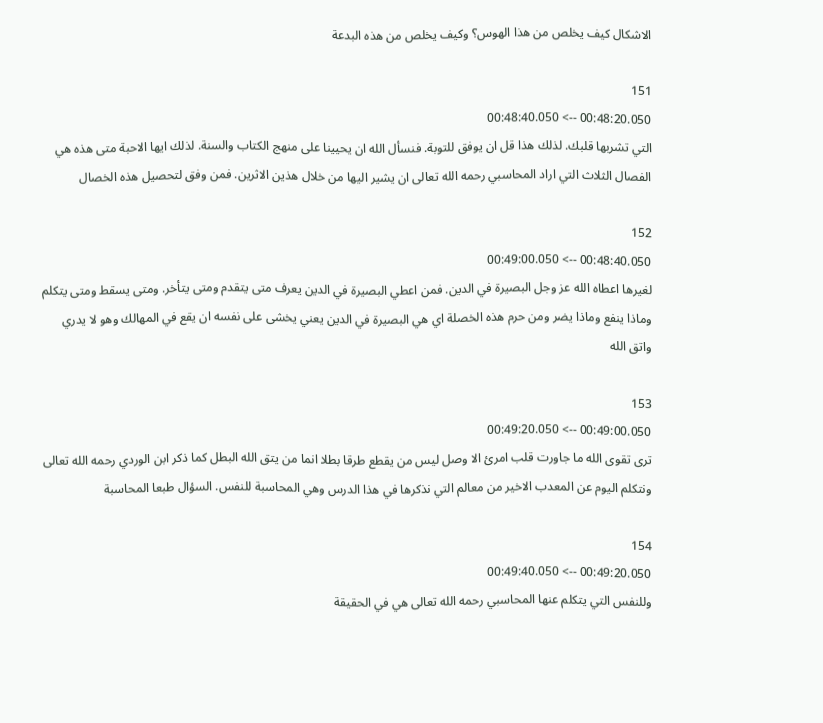الاشكال كيف يخلص من هذا الهوس؟ وكيف يخلص من هذه البدعة

151
00:48:20.050 --> 00:48:40.050
التي تشربها قلبك. لذلك هذا قل ان يوفق للتوبة. فنسأل الله ان يحيينا على منهج الكتاب والسنة. لذلك ايها الاحبة متى هذه هي الفصال الثلاث التي اراد المحاسبي رحمه الله تعالى ان يشير اليها من خلال هذين الاثرين. فمن وفق لتحصيل هذه الخصال

152
00:48:40.050 --> 00:49:00.050
لغيرها اعطاه الله عز وجل البصيرة في الدين. فمن اعطي البصيرة في الدين يعرف متى يتقدم ومتى يتأخر. ومتى يسقط ومتى يتكلم وماذا ينفع وماذا يضر ومن حرم هذه الخصلة اي هي البصيرة في الدين يعني يخشى على نفسه ان يقع في المهالك وهو لا يدري واتق الله

153
00:49:00.050 --> 00:49:20.050
ترى تقوى الله ما جاورت قلب امرئ الا وصل ليس من يقطع طرقا بطلا انما من يتق الله البطل كما ذكر ابن الوردي رحمه الله تعالى ونتكلم اليوم عن المعدب الاخير من معالم التي نذكرها في هذا الدرس وهي المحاسبة للنفس. السؤال طبعا المحاسبة

154
00:49:20.050 --> 00:49:40.050
وللنفس التي يتكلم عنها المحاسبي رحمه الله تعالى هي في الحقيقة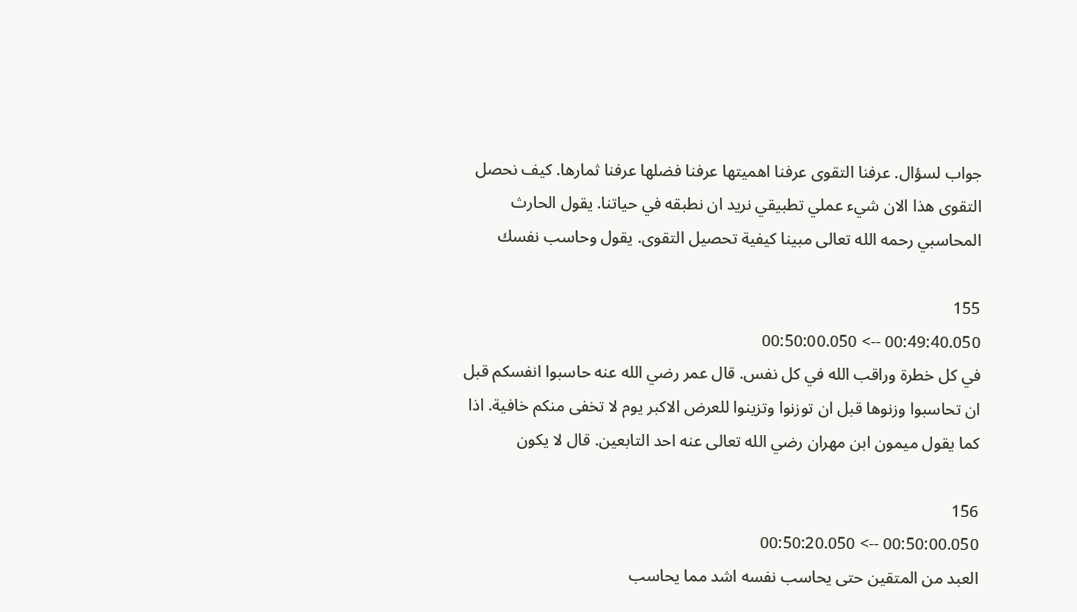جواب لسؤال. عرفنا التقوى عرفنا اهميتها عرفنا فضلها عرفنا ثمارها. كيف نحصل التقوى هذا الان شيء عملي تطبيقي نريد ان نطبقه في حياتنا. يقول الحارث المحاسبي رحمه الله تعالى مبينا كيفية تحصيل التقوى. يقول وحاسب نفسك

155
00:49:40.050 --> 00:50:00.050
في كل خطرة وراقب الله في كل نفس. قال عمر رضي الله عنه حاسبوا انفسكم قبل ان تحاسبوا وزنوها قبل ان توزنوا وتزينوا للعرض الاكبر يوم لا تخفى منكم خافية. اذا كما يقول ميمون ابن مهران رضي الله تعالى عنه احد التابعين. قال لا يكون

156
00:50:00.050 --> 00:50:20.050
العبد من المتقين حتى يحاسب نفسه اشد مما يحاسب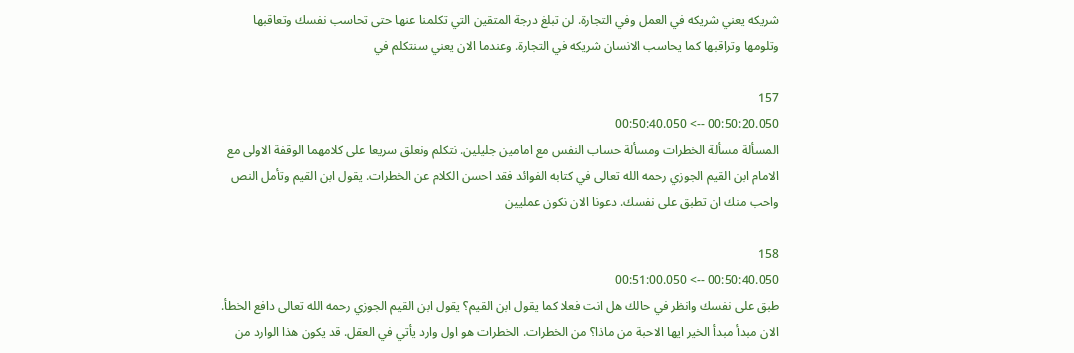شريكه يعني شريكه في العمل وفي التجارة. لن تبلغ درجة المتقين التي تكلمنا عنها حتى تحاسب نفسك وتعاقبها وتلومها وتراقبها كما يحاسب الانسان شريكه في التجارة. وعندما الان يعني سنتكلم في

157
00:50:20.050 --> 00:50:40.050
المسألة مسألة الخطرات ومسألة حساب النفس مع امامين جليلين. نتكلم ونعلق سريعا على كلامهما الوقفة الاولى مع الامام ابن القيم الجوزي رحمه الله تعالى في كتابه الفوائد فقد احسن الكلام عن الخطرات. يقول ابن القيم وتأمل النص واحب منك ان تطبق على نفسك. دعونا الان نكون عمليين

158
00:50:40.050 --> 00:51:00.050
طبق على نفسك وانظر في حالك هل انت فعلا كما يقول ابن القيم؟ يقول ابن القيم الجوزي رحمه الله تعالى دافع الخطأ. الان مبدأ مبدأ الخير ايها الاحبة من ماذا؟ من الخطرات. الخطرات هو اول وارد يأتي في العقل. قد يكون هذا الوارد من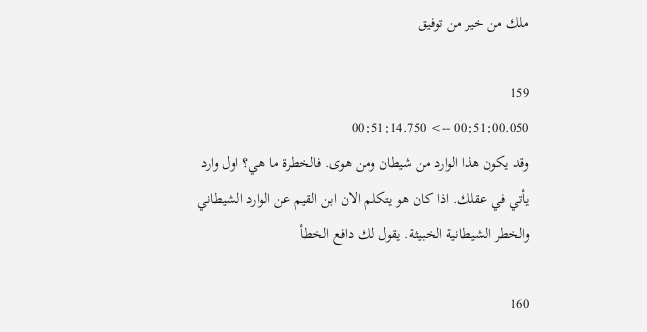ملك من خير من توفيق

159
00:51:00.050 --> 00:51:14.750
وقد يكون هذا الوارد من شيطان ومن هوى. فالخطرة ما هي؟ اول وارد يأتي في عقلك. اذا كان هو يتكلم الان ابن القيم عن الوارد الشيطاني والخطر الشيطانية الخبيثة. يقول لك دافع الخطأ

160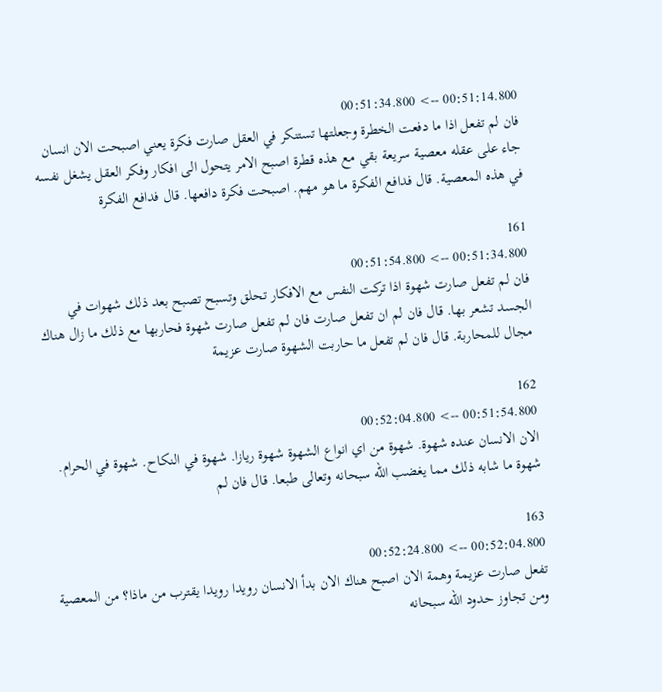00:51:14.800 --> 00:51:34.800
فان لم تفعل اذا ما دفعت الخطرة وجعلتها تستنكر في العقل صارت فكرة يعني اصبحت الان انسان جاء على عقله معصية سريعة بقي مع هذه قطرة اصبح الامر يتحول الى افكار وفكر العقل يشغل نفسه في هذه المعصية. قال فدافع الفكرة ما هو مهم. اصبحت فكرة دافعها. قال فدافع الفكرة

161
00:51:34.800 --> 00:51:54.800
فان لم تفعل صارت شهوة اذا تركت النفس مع الافكار تحلق وتسبح تصبح بعد ذلك شهوات في الجسد تشعر بها. قال فان لم ان تفعل صارت فان لم تفعل صارت شهوة فحاربها مع ذلك ما زال هناك مجال للمحاربة. قال فان لم تفعل ما حاربت الشهوة صارت عزيمة

162
00:51:54.800 --> 00:52:04.800
الان الانسان عنده شهوة. شهوة من اي انواع الشهوة شهوة ريازا. شهوة في النكاح. شهوة في الحرام. شهوة ما شابه ذلك مما يغضب الله سبحانه وتعالى طبعا. قال فان لم

163
00:52:04.800 --> 00:52:24.800
تفعل صارت عزيمة وهمة الان اصبح هناك الان بدأ الانسان رويدا رويدا يقترب من ماذا؟ من المعصية ومن تجاوز حدود الله سبحانه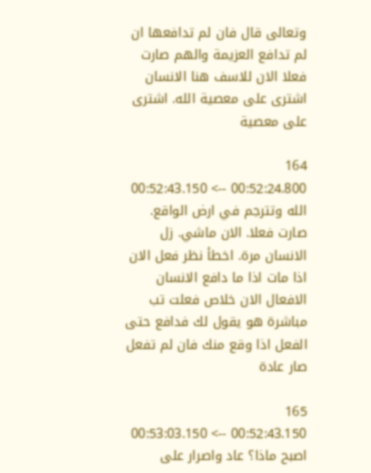وتعالى قال فان لم تدافعها ان لم تدافع العزيمة والهم صارت فعلا الان للاسف هنا الانسان اشترى على معصية الله. اشترى على معصية

164
00:52:24.800 --> 00:52:43.150
الله وتترجم في ارض الواقع. صارت فعلا. الان ماشي. زل الانسان مرة. اخطأ نظر فعل الان اذا مات اذا ما دافع الانسان الافعال الان خلاص فعلت تب مباشرة هو يقول لك فدافع حتى الفعل اذا وقع منك فان لم تفعل صار عادة

165
00:52:43.150 --> 00:53:03.150
اصبح ماذا؟ عاد واصرار على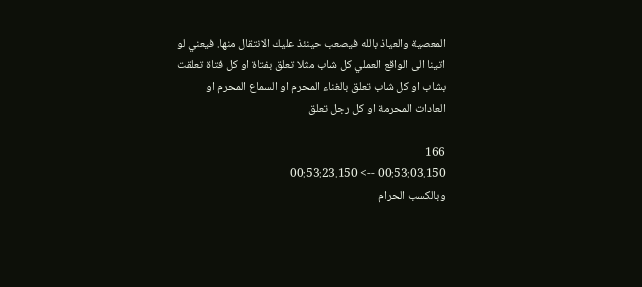المعصية والعياذ بالله فيصعب حينئذ عليك الانتقال منها. فيعني لو اتينا الى الواقع العملي كل شاب مثلا تعلق بفتاة او كل فتاة تعلقت بشاب او كل شاب تعلق بالغناء المحرم او السماع المحرم او العادات المحرمة او كل رجل تعلق

166
00:53:03.150 --> 00:53:23.150
وبالكسب الحرام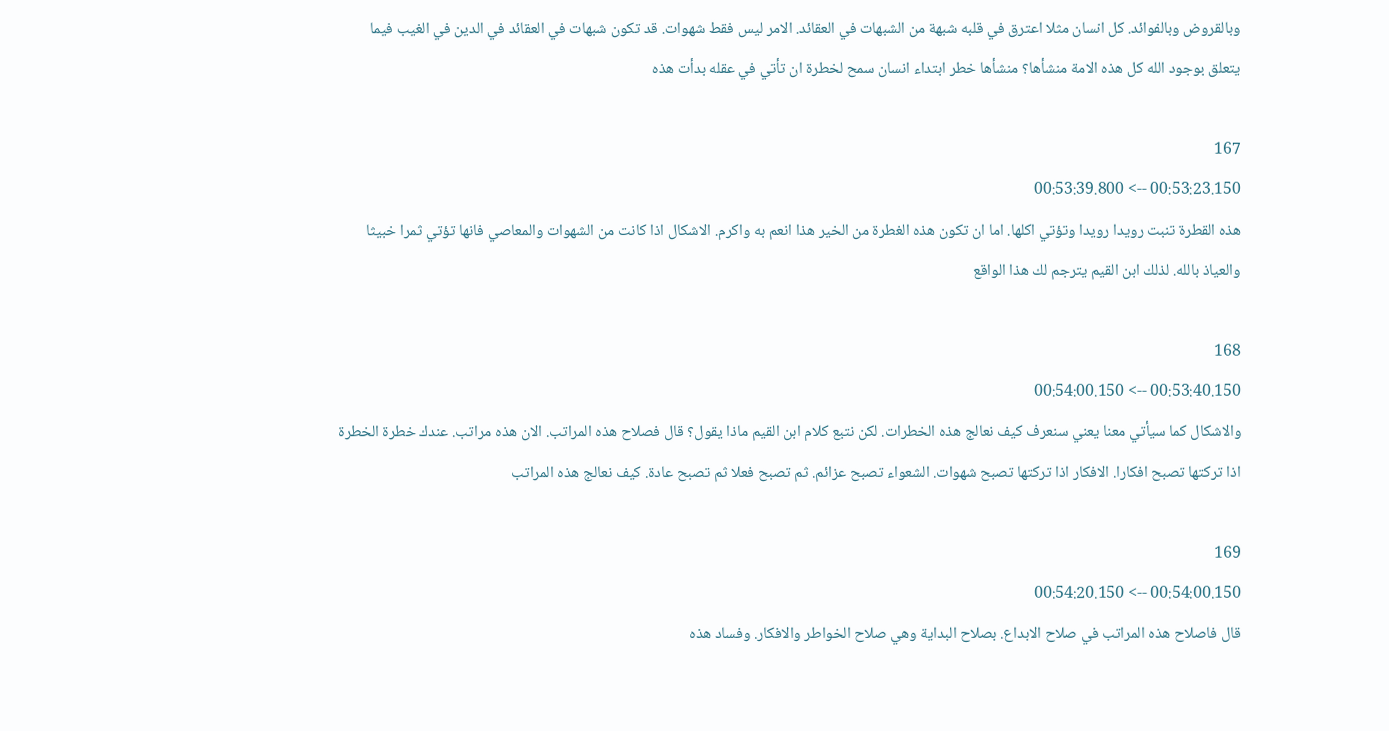وبالقروض وبالفوائد. كل انسان مثلا اعترق في قلبه شبهة من الشبهات في العقائد. الامر ليس فقط شهوات. قد تكون شبهات في العقائد في الدين في الغيب فيما يتعلق بوجود الله كل هذه الامة منشأها؟ منشأها خطر ابتداء انسان سمح لخطرة ان تأتي في عقله بدأت هذه

167
00:53:23.150 --> 00:53:39.800
هذه القطرة تنبت رويدا رويدا وتؤتي اكلها. اما ان تكون هذه الغطرة من الخير هذا انعم به واكرم. الاشكال اذا كانت من الشهوات والمعاصي فانها تؤتي ثمرا خبيثا والعياذ بالله. لذلك ابن القيم يترجم لك هذا الواقع

168
00:53:40.150 --> 00:54:00.150
والاشكال كما سيأتي معنا يعني سنعرف كيف نعالج هذه الخطرات. لكن نتبع كلام ابن القيم ماذا يقول؟ قال فصلاح هذه المراتب. الان هذه مراتب. عندك خطرة الخطرة اذا تركتها تصبح افكارا. الافكار اذا تركتها تصبح شهوات. الشعواء تصبح عزائم. ثم تصبح فعلا ثم تصبح عادة. كيف نعالج هذه المراتب

169
00:54:00.150 --> 00:54:20.150
قال فاصلاح هذه المراتب في صلاح الابداع. بصلاح البداية وهي صلاح الخواطر والافكار. وفساد هذه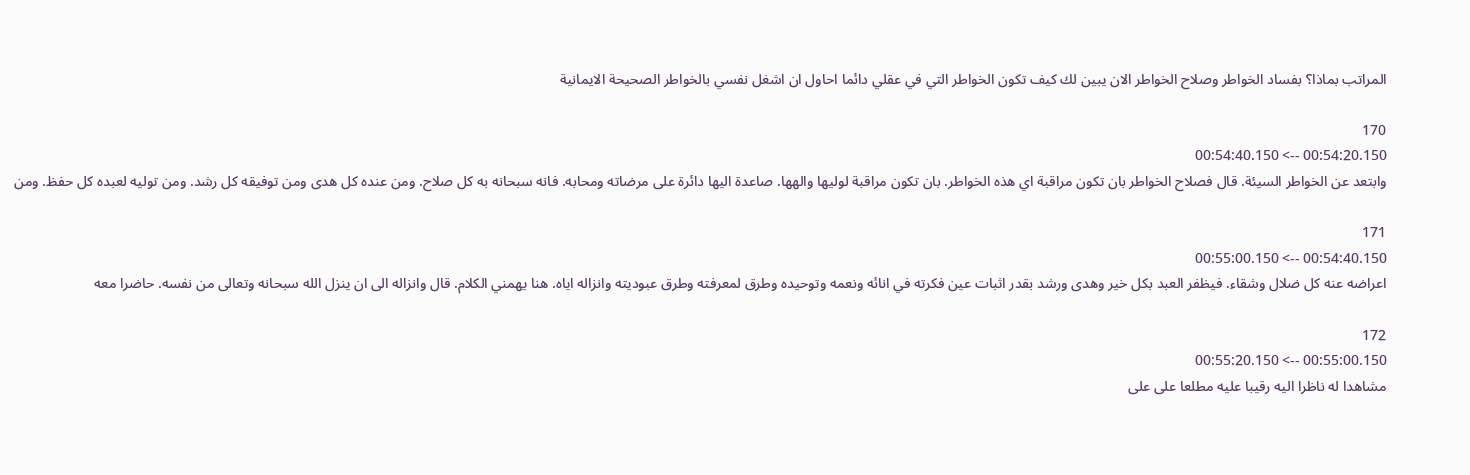المراتب بماذا؟ بفساد الخواطر وصلاح الخواطر الان يبين لك كيف تكون الخواطر التي في عقلي دائما احاول ان اشغل نفسي بالخواطر الصحيحة الايمانية

170
00:54:20.150 --> 00:54:40.150
وابتعد عن الخواطر السيئة. قال فصلاح الخواطر بان تكون مراقبة اي هذه الخواطر. بان تكون مراقبة لوليها والهها. صاعدة اليها دائرة على مرضاته ومحابه. فانه سبحانه به كل صلاح. ومن عنده كل هدى ومن توفيقه كل رشد. ومن توليه لعبده كل حفظ. ومن

171
00:54:40.150 --> 00:55:00.150
اعراضه عنه كل ضلال وشقاء. فيظفر العبد بكل خير وهدى ورشد بقدر اثبات عين فكرته في انائه ونعمه وتوحيده وطرق لمعرفته وطرق عبوديته وانزاله اياه. هنا يهمني الكلام. قال وانزاله الى ان ينزل الله سبحانه وتعالى من نفسه. حاضرا معه

172
00:55:00.150 --> 00:55:20.150
مشاهدا له ناظرا اليه رقيبا عليه مطلعا على على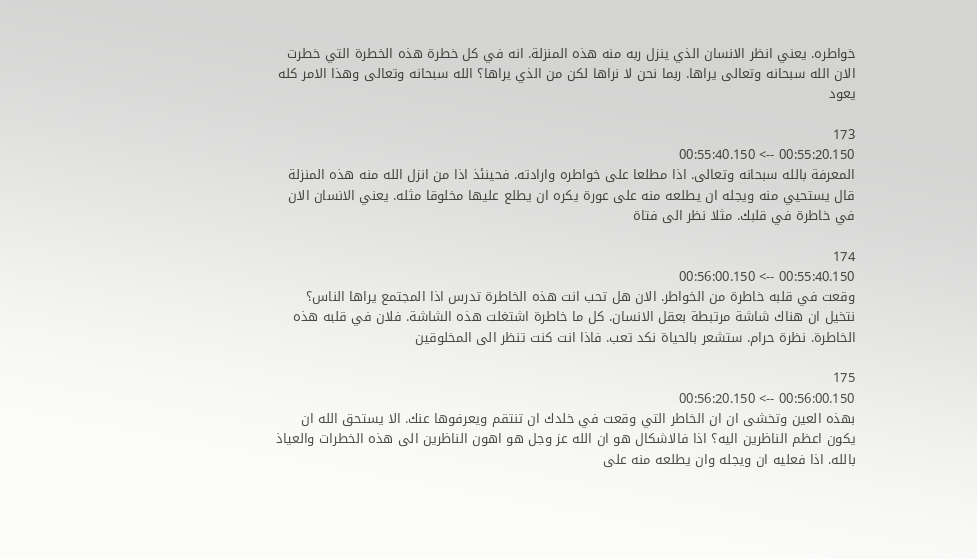خواطره. يعني انظر الانسان الذي ينزل ربه منه هذه المنزلة. انه في كل خطرة هذه الخطرة التي خطرت الان الله سبحانه وتعالى يراها. ربما نحن لا نراها لكن من الذي يراها؟ الله سبحانه وتعالى وهذا الامر كله يعود

173
00:55:20.150 --> 00:55:40.150
المعرفة بالله سبحانه وتعالى. اذا مطلعا على خواطره وارادته. فحينئذ اذا من انزل الله منه هذه المنزلة قال يستحيي منه ويجله ان يطلعه منه على عورة يكره ان يطلع عليها مخلوقا مثله. يعني الانسان الان في خاطرة في قلبك. مثلا نظر الى فتاة

174
00:55:40.150 --> 00:56:00.150
وقعت في قلبه خاطرة من الخواطر. الان هل تحب انت هذه الخاطرة تدرس اذا المجتمع يراها الناس؟ نتخيل ان هناك شاشة مرتبطة بعقل الانسان. كل ما خاطرة اشتغلت هذه الشاشة. فلان في قلبه هذه الخاطرة. نظرة حرام. ستشعر بالحياة نكد تعب. فاذا انت كنت تنظر الى المخلوقين

175
00:56:00.150 --> 00:56:20.150
بهذه العين وتخشى ان ان الخاطر التي وقعت في خلدك ان تنتقم ويعرفوها عنك. الا يستحق الله ان يكون اعظم الناظرين اليه؟ اذا فالاشكال هو ان الله عز وجل هو اهون الناظرين الى هذه الخطرات والعياذ بالله. اذا فعليه ان ويجله وان يطلعه منه على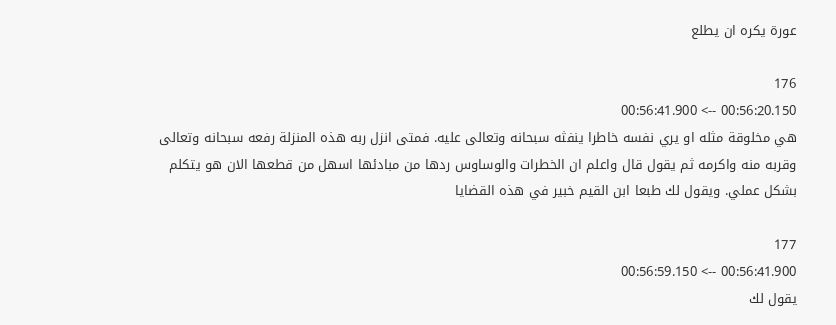عورة يكره ان يطلع

176
00:56:20.150 --> 00:56:41.900
هي مخلوقة مثله او يري نفسه خاطرا ينفثه سبحانه وتعالى عليه. فمتى انزل ربه هذه المنزلة رفعه سبحانه وتعالى وقربه منه واكرمه ثم يقول قال واعلم ان الخطرات والوساوس ردها من مبادئها اسهل من قطعها الان هو يتكلم بشكل عملي. ويقول لك طبعا ابن القيم خبير في هذه القضايا

177
00:56:41.900 --> 00:56:59.150
يقول لك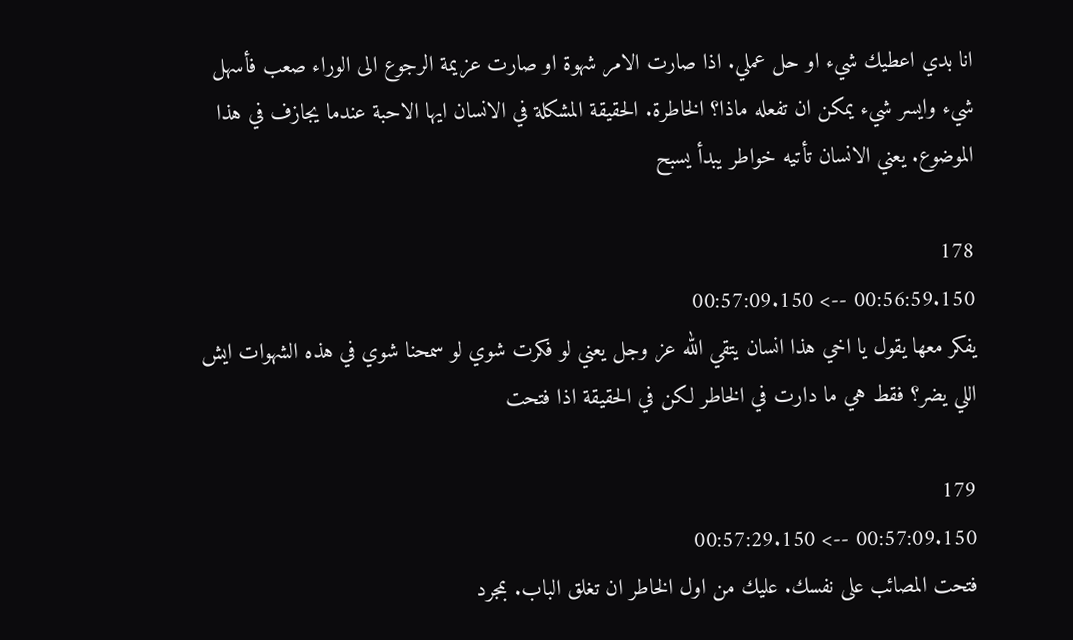انا بدي اعطيك شيء او حل عملي. اذا صارت الامر شهوة او صارت عزيمة الرجوع الى الوراء صعب فأسهل شيء وايسر شيء يمكن ان تفعله ماذا؟ الخاطرة. الحقيقة المشكلة في الانسان ايها الاحبة عندما يجازف في هذا الموضوع. يعني الانسان تأتيه خواطر يبدأ يسبح

178
00:56:59.150 --> 00:57:09.150
يفكر معها يقول يا اخي هذا انسان يتقي الله عز وجل يعني لو فكرت شوي لو سمحنا شوي في هذه الشهوات ايش اللي يضر؟ فقط هي ما دارت في الخاطر لكن في الحقيقة اذا فتحت

179
00:57:09.150 --> 00:57:29.150
فتحت المصائب على نفسك. عليك من اول الخاطر ان تغلق الباب. بمجرد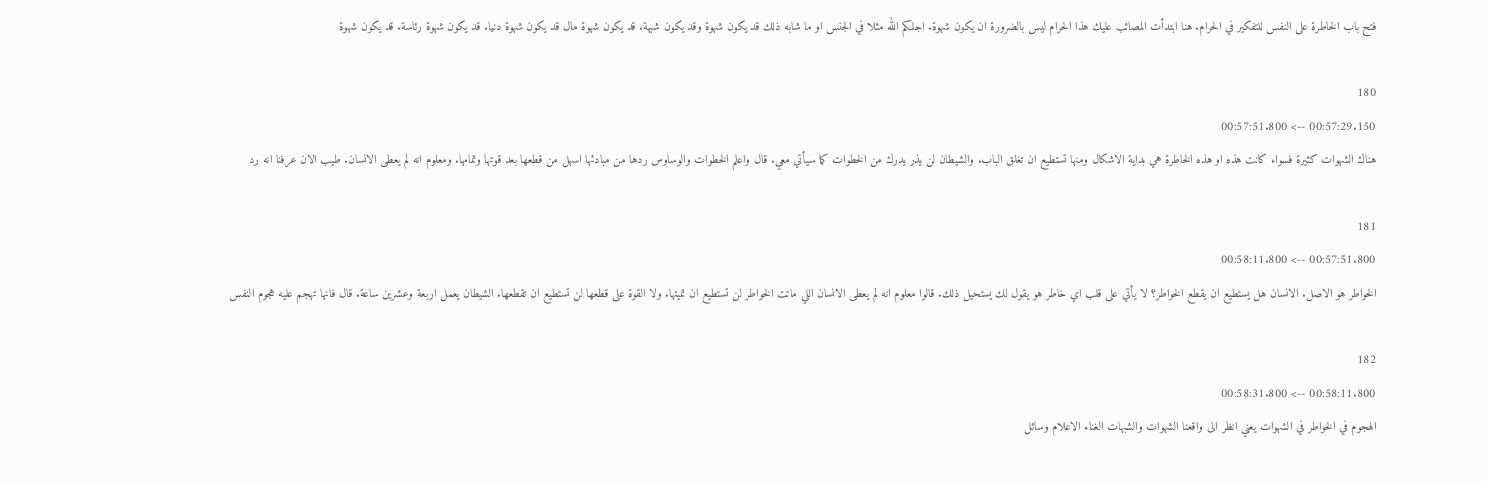فتح باب الخاطرة على النفس للتفكير في الحرام. هنا ابتدأت المصائب عليك هذا الحرام ليس بالضرورة ان يكون شهوة. اجلكم الله مثلا في الجنس او ما شابه ذلك قد يكون شهوة وقد يكون شبهة. قد يكون شهوة مال قد يكون شهوة دنيا. قد يكون شهوة رئاسة. قد يكون شهوة

180
00:57:29.150 --> 00:57:51.800
هناك الشهوات كثيرة فسواء كانت هذه او هذه الخاطرة هي بداية الاشكال ومنها تستطيع ان تغلق الباب. والشيطان لن يذر يدرك من الخطوات كما سيأتي معي. قال واعلم الخطوات والوساوس ردها من مبادئها اسهل من قطعها بعد قوتها وتمامها. ومعلوم انه لم يعطى الانسان. طيب الان عرفنا انه رد

181
00:57:51.800 --> 00:58:11.800
الخواطر هو الاصل. الانسان هل يستطيع ان يقطع الخواطر؟ لا يأتي على قلب اي خاطر هو يقول لك يستحيل ذلك. قالوا معلوم انه لم يعطى الانسان اللي ماتت الخواطر لن تستطيع ان تميتها. ولا القوة على قطعها لن تستطيع ان تقطعها. الشيطان يعمل اربعة وعشرين ساعة. قال فانها تهجم عليه هجوم النفس

182
00:58:11.800 --> 00:58:31.800
الهجوم في الخواطر في الشهوات يعني انظر الى واقعنا الشهوات والشبهات الغناء الاعلام وسائل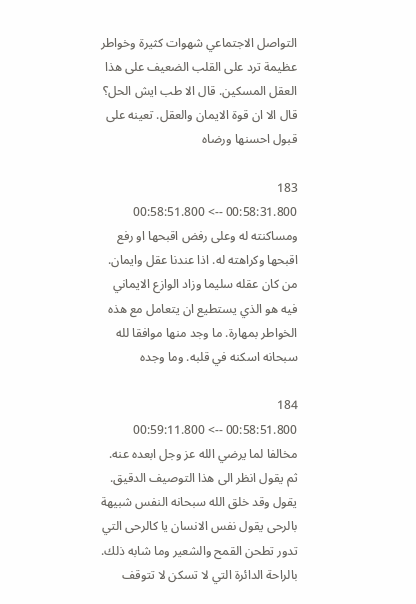التواصل الاجتماعي شهوات كثيرة وخواطر عظيمة ترد على القلب الضعيف على هذا العقل المسكين. قال الا طب ايش الحل؟ قال الا ان قوة الايمان والعقل. تعينه على قبول احسنها ورضاه

183
00:58:31.800 --> 00:58:51.800
ومساكنته له وعلى رفض اقبحها او رفع اقبحها وكراهته له. اذا عندنا عقل وايمان. من كان عقله سليما وزاد الوازع الايماني فيه هو الذي يستطيع ان يتعامل مع هذه الخواطر بمهارة. ما وجد منها موافقا لله سبحانه اسكنه في قلبه. وما وجده

184
00:58:51.800 --> 00:59:11.800
مخالفا لما يرضي الله عز وجل ابعده عنه. ثم يقول انظر الى هذا التوصيف الدقيق. يقول وقد خلق الله سبحانه النفس شبيهة بالرحى يقول نفس الانسان يا كالرحى التي تدور تطحن القمح والشعير وما شابه ذلك. بالراحة الدائرة التي لا تسكن لا تتوقف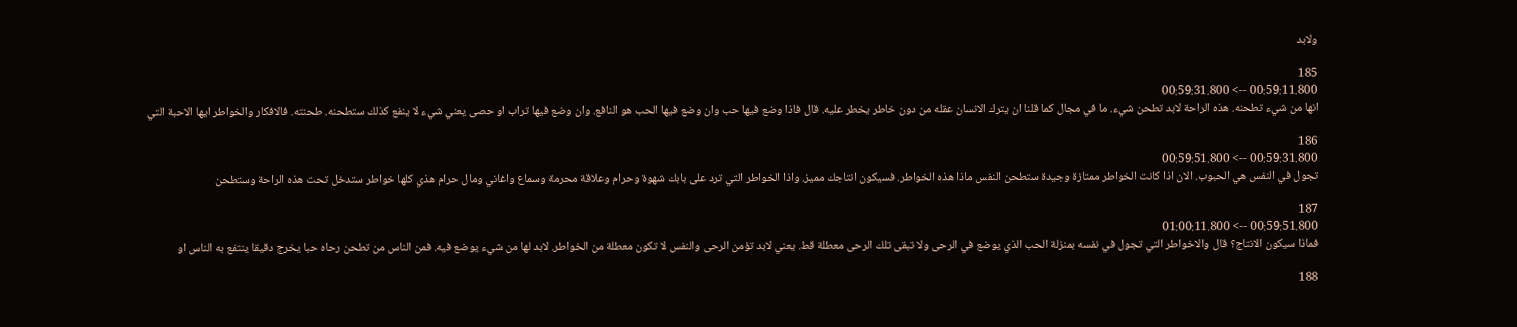ولابد

185
00:59:11.800 --> 00:59:31.800
انها من شيء تطحنه. هذه الراحة لابد تطحن شيء. ما في مجال كما قلنا ان يترك الانسان عقله من دون خاطر يخطر عليه. قال فاذا وضع فيها حب وان وضع فيها الحب هو النافع. وان وضع فيها تراب او حصى يعني شيء لا ينفع كذلك ستطحنه. طحنته. فالافكار والخواطر ايها الاحبة التي

186
00:59:31.800 --> 00:59:51.800
تجول في النفس هي الحبوب. الان اذا كانت الخواطر ممتازة وجيدة ستطحن النفس ماذا هذه الخواطر. فسيكون انتاجك مميز. واذا الخواطر التي ترد على بابك شهوة وحرام وعلاقة محرمة وسماع واغاني ومال حرام هذي كلها خواطر ستدخل تحت هذه الراحة وستطحن

187
00:59:51.800 --> 01:00:11.800
فماذا سيكون الانتاج؟ قال والاخواطر التي تجول في نفسه بمنزلة الحب الذي يوضع في الرحى ولا تبقى تلك الرحى معطلة قط. يعني لابد تؤمن الرحى والنفس لا تكون معطلة من الخواطر. لابد لها من شيء يوضع فيه. فمن الناس من تطحن رحاه حبا يخرج دقيقا ينتفع به الناس او

188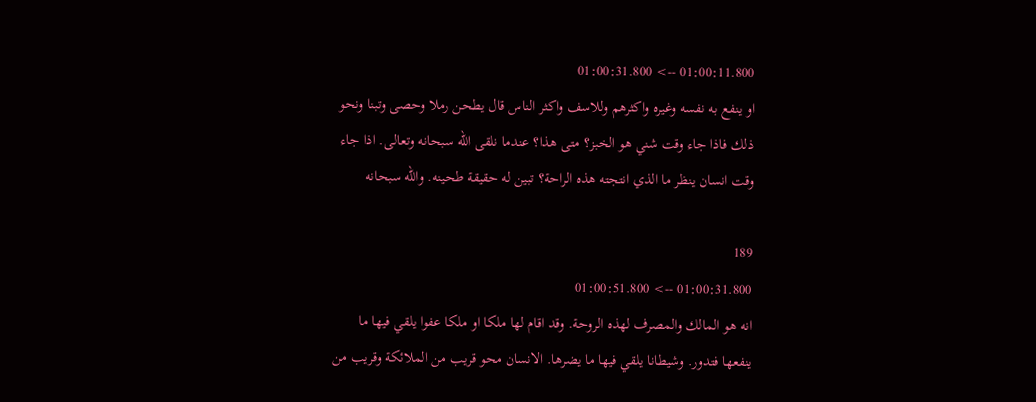01:00:11.800 --> 01:00:31.800
او ينفع به نفسه وغيره واكثرهم وللاسف واكثر الناس قال يطحن رملا وحصى وتبنا ونحو ذلك فاذا جاء وقت شني هو الخبز؟ متى هذا؟ عندما نلقى الله سبحانه وتعالى. اذا جاء وقت انسان ينظر ما الذي انتجته هذه الراحة؟ تبين له حقيقة طحينه. والله سبحانه

189
01:00:31.800 --> 01:00:51.800
انه هو المالك والمصرف لهذه الروحة. وقد اقام لها ملكا او ملكا عفوا يلقي فيها ما ينفعها فتدور. وشيطانا يلقي فيها ما يضرها. الانسان محو قريب من الملائكة وقريب من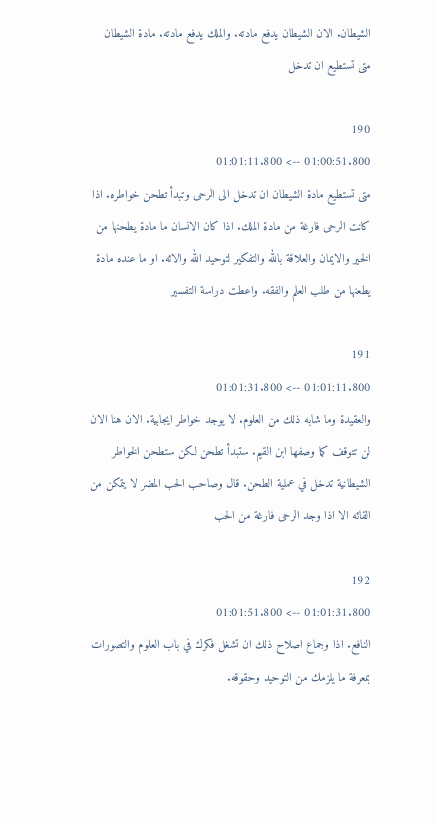الشيطان. الان الشيطان يدفع مادته. والملك يدفع مادته. مادة الشيطان متى تستطيع ان تدخل

190
01:00:51.800 --> 01:01:11.800
متى تستطيع مادة الشيطان ان تدخل الى الرحى وتبدأ تطحن خواطره. اذا كانت الرحى فارغة من مادة الملك. اذا كان الانسان ما مادة يطحنها من الخير والايمان والعلاقة بالله والتفكير لتوحيد الله والائه. او ما عنده مادة يطعنها من طلب العلم والفقه. واعطت دراسة التفسير

191
01:01:11.800 --> 01:01:31.800
والعقيدة وما شابه ذلك من العلوم. لا يوجد خواطر ايجابية. الان هنا الان لن تتوقف كما وصفها ابن القيم. ستبدأ تطحن لكن ستطحن الخواطر الشيطانية تدخل في عملية الطحن. قال وصاحب الحب المضر لا يتمكن من القائه الا اذا وجد الرحى فارغة من الحب

192
01:01:31.800 --> 01:01:51.800
النافع. اذا وجماع اصلاح ذلك ان تشغل فكرك في باب العلوم والتصورات بمعرفة ما يلزمك من التوحيد وحقوقه.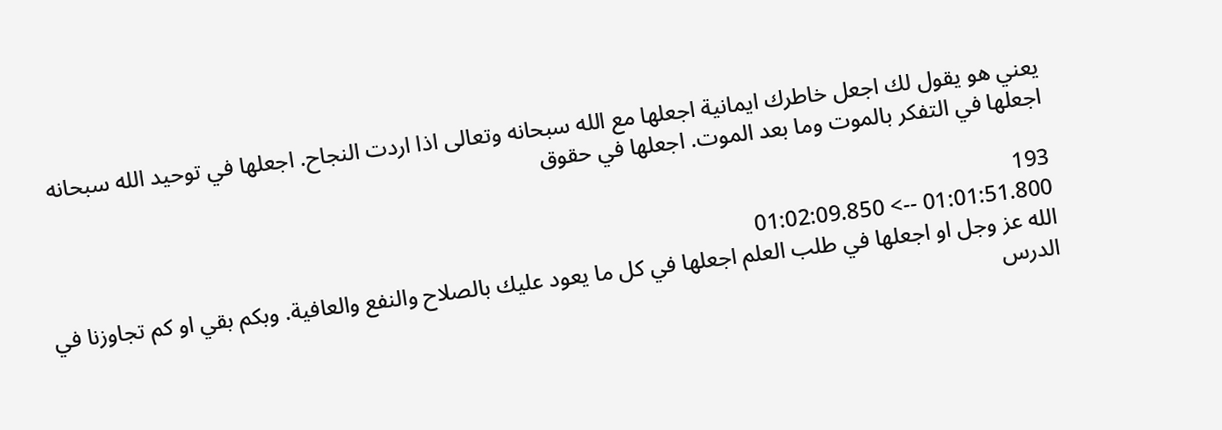يعني هو يقول لك اجعل خاطرك ايمانية اجعلها مع الله سبحانه وتعالى اذا اردت النجاح. اجعلها في توحيد الله سبحانه اجعلها في التفكر بالموت وما بعد الموت. اجعلها في حقوق

193
01:01:51.800 --> 01:02:09.850
الله عز وجل او اجعلها في طلب العلم اجعلها في كل ما يعود عليك بالصلاح والنفع والعافية. وبكم بقي او كم تجاوزنا في الدرس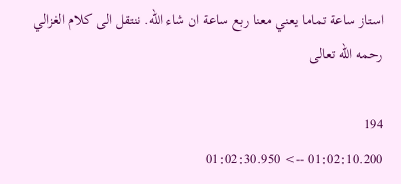استاز ساعة تماما يعني معنا ربع ساعة ان شاء الله. ننتقل الى كلام الغزالي رحمه الله تعالى

194
01:02:10.200 --> 01:02:30.950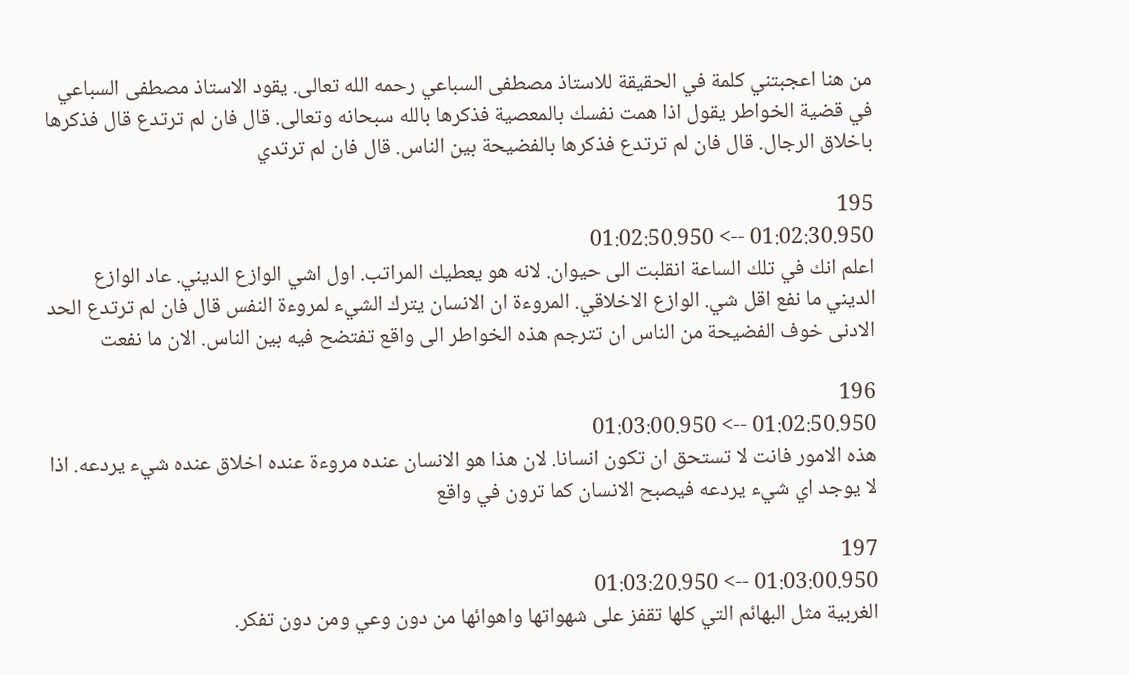من هنا اعجبتني كلمة في الحقيقة للاستاذ مصطفى السباعي رحمه الله تعالى. يقود الاستاذ مصطفى السباعي في قضية الخواطر يقول اذا همت نفسك بالمعصية فذكرها بالله سبحانه وتعالى. قال فان لم ترتدع قال فذكرها باخلاق الرجال. قال فان لم ترتدع فذكرها بالفضيحة بين الناس. قال فان لم ترتدي

195
01:02:30.950 --> 01:02:50.950
اعلم انك في تلك الساعة انقلبت الى حيوان. لانه هو يعطيك المراتب. اول اشي الوازع الديني. عاد الوازع الديني ما نفع اقل شي. الوازع الاخلاقي. المروءة ان الانسان يترك الشيء لمروءة النفس قال فان لم ترتدع الحد الادنى خوف الفضيحة من الناس ان تترجم هذه الخواطر الى واقع تفتضح فيه بين الناس. الان ما نفعت

196
01:02:50.950 --> 01:03:00.950
هذه الامور فانت لا تستحق ان تكون انسانا. لان هذا هو الانسان عنده مروءة عنده اخلاق عنده شيء يردعه. اذا لا يوجد اي شيء يردعه فيصبح الانسان كما ترون في واقع

197
01:03:00.950 --> 01:03:20.950
الغربية مثل البهائم التي كلها تقفز على شهواتها واهوائها من دون وعي ومن دون تفكر.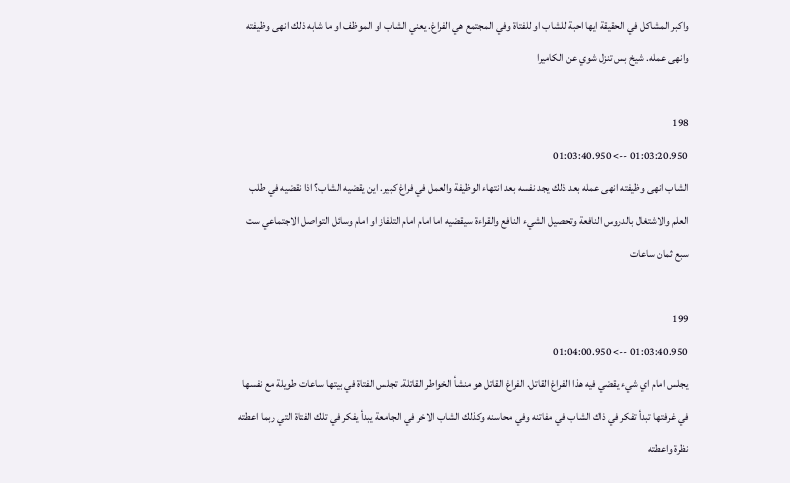واكبر المشاكل في الحقيقة ايها احبة للشاب او للفتاة وفي المجتمع هي الفراغ. يعني الشاب او الموظف او ما شابه ذلك انهى وظيفته وانهى عمله. شيخ بس تنزل شوي عن الكاميرا

198
01:03:20.950 --> 01:03:40.950
الشاب انهى وظيفته انهى عمله بعد ذلك يجد نفسه بعد انتهاء الوظيفة والعمل في فراغ كبير. اين يقضيه الشاب؟ اذا نقضيه في طلب العلم والاشتغال بالدروس النافعة وتحصيل الشيء النافع والقراءة سيقضيه اما امام امام التلفاز او امام وسائل التواصل الاجتماعي ست سبع ثمان ساعات

199
01:03:40.950 --> 01:04:00.950
يجلس امام اي شيء يقضي فيه هذا الفراغ القاتل. الفراغ القاتل هو منشأ الخواطر القاتلة. تجلس الفتاة في بيتها ساعات طويلة مع نفسها في غرفتها تبدأ تفكر في ذاك الشاب في مفاتنه وفي محاسنه وكذلك الشاب الاخر في الجامعة يبدأ يفكر في تلك الفتاة التي ربما اعطته نظرة واعطته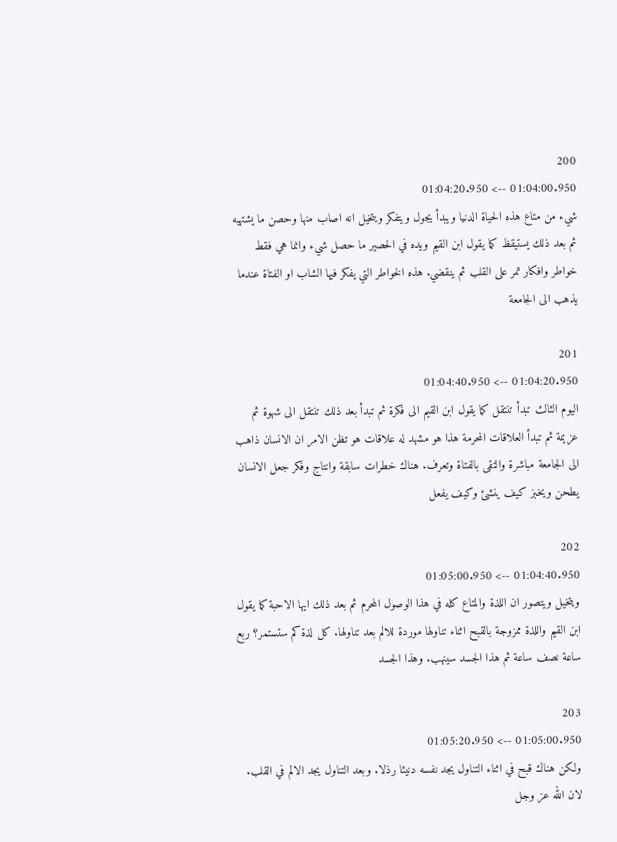200
01:04:00.950 --> 01:04:20.950
شيء من متاع هذه الحياة الدنيا ويبدأ يجول ويتفكر ويتخيل انه اصاب منها وحصن ما يشتهيه ثم بعد ذلك يستيقظ كما يقول ابن القيم ويده في الحصير ما حصل شيء وانما هي فقط خواطر وافكار تمر على القلب ثم ينقضي. هذه الخواطر التي يفكر فيها الشاب او الفتاة عندما يذهب الى الجامعة

201
01:04:20.950 --> 01:04:40.950
اليوم الثالث تبدأ تنتقل كما يقول ابن القيم الى فكرة ثم تبدأ بعد ذلك تنتقل الى شهوة ثم عزيمة ثم تبدأ العلاقات المحرمة هذا هو مشهد له علاقات هو تظن الامر ان الانسان ذاهب الى الجامعة مباشرة والتقى بالفتاة وتعرف. هناك خطرات سابقة وانتاج وفكر جعل الانسان يطحن ويخبز كيف ينشئ وكيف يفعل

202
01:04:40.950 --> 01:05:00.950
ويتخيل ويتصور ان اللذة والمتاع كله في هذا الوصول المحرم ثم بعد ذلك ايها الاحبة كما يقول ابن القيم واللذة ممزوجة بالقبح اثناء تناولها موردة للالم بعد تناولها. كل لذة كم ستستمر؟ ربع ساعة نصف ساعة ثم هذا الجسد سينهب. وهذا الجسد

203
01:05:00.950 --> 01:05:20.950
ولكن هناك قبح في اثناء التناول يجد نفسه دنيئا رذلا. وبعد التناول يجد الالم في القلب. لان الله عز وجل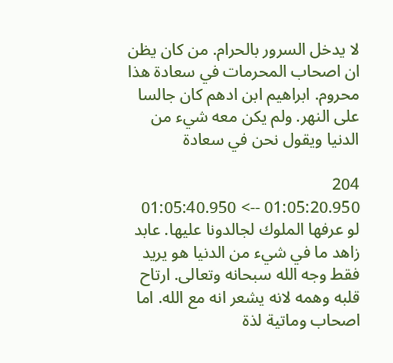لا يدخل السرور بالحرام. من كان يظن ان اصحاب المحرمات في سعادة هذا محروم. ابراهيم ابن ادهم كان جالسا على النهر. ولم يكن معه شيء من الدنيا ويقول نحن في سعادة

204
01:05:20.950 --> 01:05:40.950
لو عرفها الملوك لجالدونا عليها. عابد زاهد ما في شيء من الدنيا هو يريد فقط وجه الله سبحانه وتعالى. ارتاح قلبه وهمه لانه يشعر انه مع الله. اما اصحاب وماتية لذة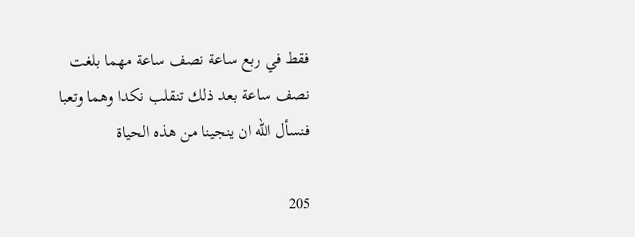فقط في ربع ساعة نصف ساعة مهما بلغت نصف ساعة بعد ذلك تنقلب نكدا وهما وتعبا فنسأل الله ان ينجينا من هذه الحياة

205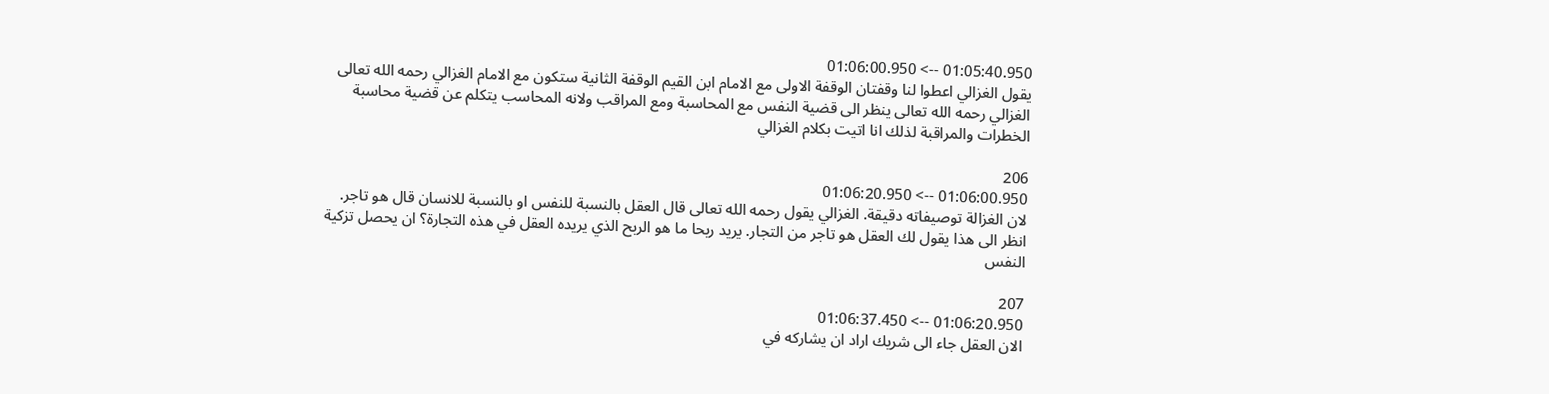01:05:40.950 --> 01:06:00.950
يقول الغزالي اعطوا لنا وقفتان الوقفة الاولى مع الامام ابن القيم الوقفة الثانية ستكون مع الامام الغزالي رحمه الله تعالى الغزالي رحمه الله تعالى ينظر الى قضية النفس مع المحاسبة ومع المراقب ولانه المحاسب يتكلم عن قضية محاسبة الخطرات والمراقبة لذلك انا اتيت بكلام الغزالي

206
01:06:00.950 --> 01:06:20.950
لان الغزالة توصيفاته دقيقة. الغزالي يقول رحمه الله تعالى قال العقل بالنسبة للنفس او بالنسبة للانسان قال هو تاجر. انظر الى هذا يقول لك العقل هو تاجر من التجار. يريد ربحا ما هو الربح الذي يريده العقل في هذه التجارة؟ ان يحصل تزكية النفس

207
01:06:20.950 --> 01:06:37.450
الان العقل جاء الى شريك اراد ان يشاركه في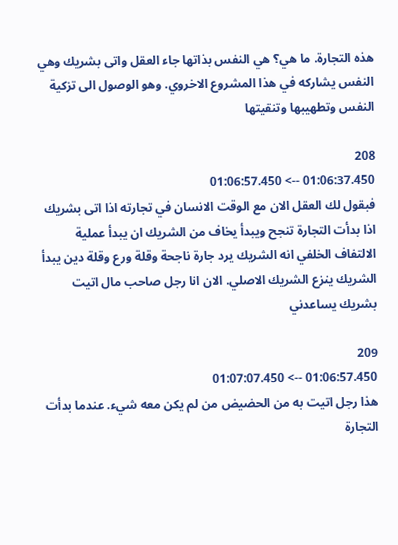هذه التجارة. ما هي؟ هي النفس بذاتها جاء العقل واتى بشريك وهي النفس يشاركه في هذا المشروع الاخروي. وهو الوصول الى تزكية النفس وتطهيبها وتنقيتها

208
01:06:37.450 --> 01:06:57.450
فبقول لك العقل الان مع الوقت الانسان في تجارته اذا اتى بشريك اذا بدأت التجارة تنجح ويبدأ يخاف من الشريك ان يبدأ عملية الالتفاف الخلفي انه الشريك يرد جارة ناجحة وقلة ورع وقلة دين يبدأ الشريك ينزع الشريك الاصلي. الان انا رجل صاحب مال اتيت بشريك يساعدني

209
01:06:57.450 --> 01:07:07.450
هذا رجل اتيت به من الحضيض من لم يكن معه شيء. عندما بدأت التجارة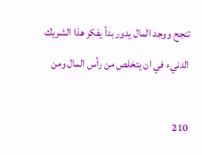تنجح ووجد المال يدور بدأ يفكر هذا الشريك الدنيء في ان يتخلص من رأس المال ومن

210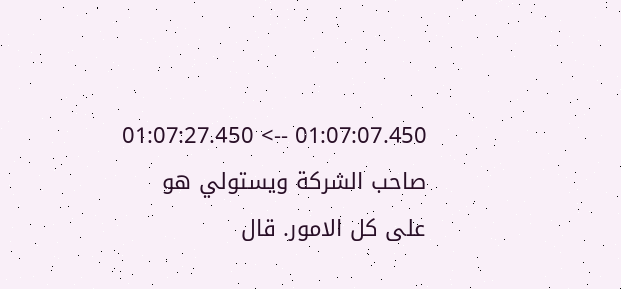01:07:07.450 --> 01:07:27.450
صاحب الشركة ويستولي هو على كل الامور. قال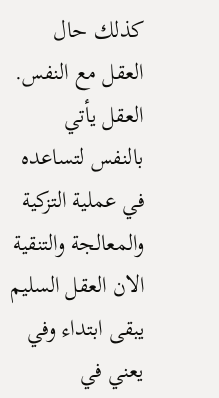كذلك حال العقل مع النفس. العقل يأتي بالنفس لتساعده في عملية التزكية والمعالجة والتنقية الان العقل السليم يبقى ابتداء وفي يعني في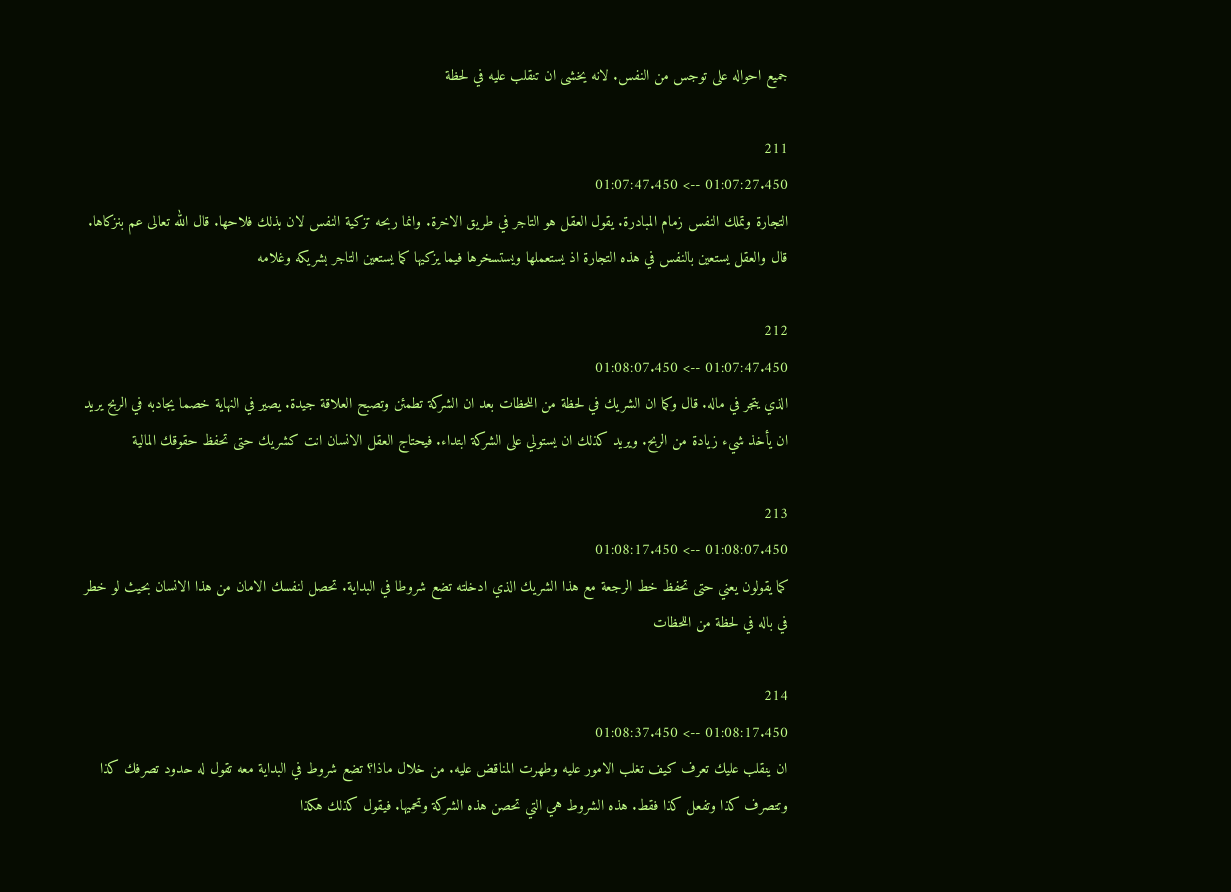جميع احواله على توجس من النفس. لانه يخشى ان تنقلب عليه في لحظة

211
01:07:27.450 --> 01:07:47.450
التجارة وتملك النفس زمام المبادرة. يقول العقل هو التاجر في طريق الاخرة. وانما ربحه تزكية النفس لان بذلك فلاحها. قال الله تعالى عم بنزكاها. قال والعقل يستعين بالنفس في هذه التجارة اذ يستعملها ويستسخرها فيما يزكيها كما يستعين التاجر بشريكه وغلامه

212
01:07:47.450 --> 01:08:07.450
الذي يتجر في ماله. قال وكما ان الشريك في لحظة من اللحظات بعد ان الشركة تطمئن وتصبح العلاقة جيدة. يصير في النهاية خصما يجادبه في الربح يريد ان يأخذ شيء زيادة من الربح. ويريد كذلك ان يستولي على الشركة ابتداء. فيحتاج العقل الانسان انت كشريك حتى تحفظ حقوقك المالية

213
01:08:07.450 --> 01:08:17.450
كما يقولون يعني حتى تحفظ خط الرجعة مع هذا الشريك الذي ادخلته تضع شروطا في البداية. تحصل لنفسك الامان من هذا الانسان بحيث لو خطر في باله في لحظة من اللحظات

214
01:08:17.450 --> 01:08:37.450
ان ينقلب عليك تعرف كيف تغلب الامور عليه وطهرت المناقض عليه. من خلال ماذا؟ تضع شروط في البداية معه تقول له حدود تصرفك كذا وتتصرف كذا وتفعل كذا فقط. هذه الشروط هي التي تحصن هذه الشركة وتحميها. فيقول كذلك هكذا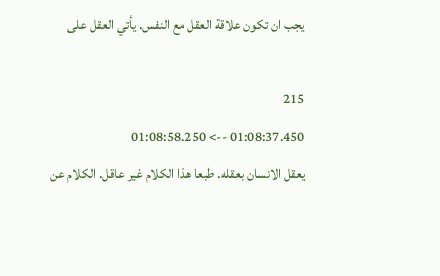يجب ان تكون علاقة العقل مع النفس. يأتي العقل على

215
01:08:37.450 --> 01:08:58.250
يعقل الانسان بعقله. طبعا هذا الكلام غير عاقل. الكلام عن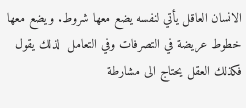الانسان العاقل يأتي لنفسه يضع معها شروط. ويضع معها خطوط عريضة في التصرفات وفي التعامل  لذلك يقول فكذلك العقل يحتاج الى مشارطة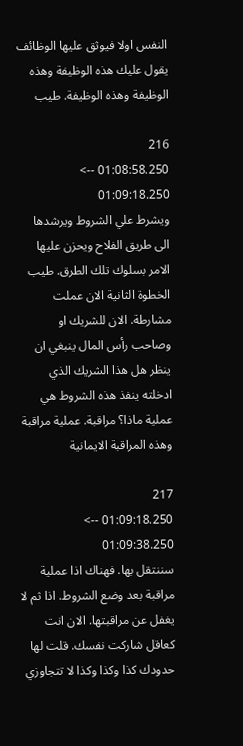النفس اولا فيوثق عليها الوظائف يقول عليك هذه الوظيفة وهذه الوظيفة وهذه الوظيفة. طيب

216
01:08:58.250 --> 01:09:18.250
ويشرط علي الشروط ويرشدها الى طريق الفلاح ويحزن عليها الامر بسلوك تلك الطرق. طيب الخطوة الثانية الان عملت مشارطة. الان للشريك او وصاحب رأس المال ينبغي ان ينظر هل هذا الشريك الذي ادخلته ينفذ هذه الشروط هي عملية ماذا؟ مراقبة. عملية مراقبة وهذه المراقبة الايمانية

217
01:09:18.250 --> 01:09:38.250
سننتقل بها. فهناك اذا عملية مراقبة بعد وضع الشروط. اذا ثم لا يغفل عن مراقبتها. الان انت كعاقل شاركت نفسك. قلت لها حدودك كذا وكذا وكذا لا تتجاوزي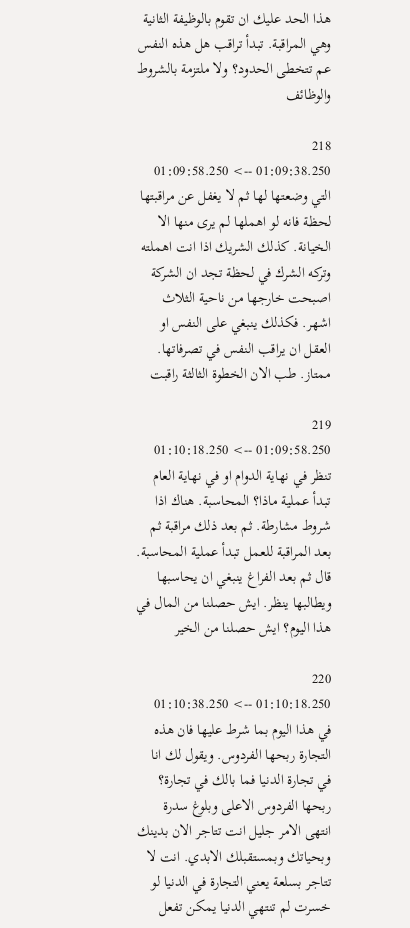هذا الحد عليك ان تقوم بالوظيفة الثانية وهي المراقبة. تبدأ تراقب هل هذه النفس عم تتخطى الحدود؟ ولا ملتزمة بالشروط والوظائف

218
01:09:38.250 --> 01:09:58.250
التي وضعتها لها ثم لا يغفل عن مراقبتها لحظة فانه لو اهملها لم يرى منها الا الخيانة. كذلك الشريك اذا انت اهملته وتركه الشرك في لحظة تجد ان الشركة اصبحت خارجها من ناحية الثلاث اشهر. فكذلك ينبغي على النفس او العقل ان يراقب النفس في تصرفاتها. ممتاز. طب الان الخطوة الثالثة راقبت

219
01:09:58.250 --> 01:10:18.250
تنظر في نهاية الدوام او في نهاية العام تبدأ عملية ماذا؟ المحاسبة. هناك اذا شروط مشارطة. ثم بعد ذلك مراقبة ثم بعد المراقبة للعمل تبدأ عملية المحاسبة. قال ثم بعد الفراغ ينبغي ان يحاسبها ويطالبها ينظر. ايش حصلنا من المال في هذا اليوم؟ ايش حصلنا من الخير

220
01:10:18.250 --> 01:10:38.250
في هذا اليوم بما شرط عليها فان هذه التجارة ربحها الفردوس. ويقول لك انا في تجارة الدنيا فما بالك في تجارة؟ ربحها الفردوس الاعلى وبلوغ سدرة انتهى الامر جليل انت تتاجر الان بدينك وبحياتك وبمستقبلك الابدي. انت لا تتاجر بسلعة يعني التجارة في الدنيا لو خسرت لم تنتهي الدنيا يمكن تفعل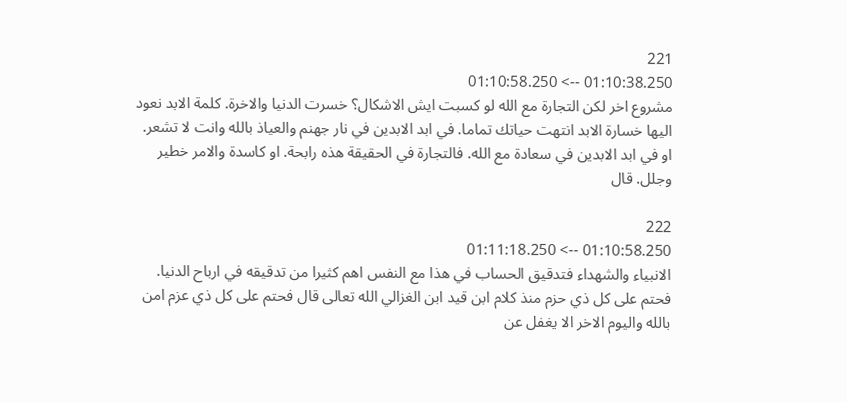221
01:10:38.250 --> 01:10:58.250
مشروع اخر لكن التجارة مع الله لو كسبت ايش الاشكال؟ خسرت الدنيا والاخرة. كلمة الابد نعود اليها خسارة الابد انتهت حياتك تماما. في ابد الابدين في نار جهنم والعياذ بالله وانت لا تشعر. او في ابد الابدين في سعادة مع الله. فالتجارة في الحقيقة هذه رابحة. او كاسدة والامر خطير وجلل. قال

222
01:10:58.250 --> 01:11:18.250
الانبياء والشهداء فتدقيق الحساب في هذا مع النفس اهم كثيرا من تدقيقه في ارباح الدنيا. فحتم على كل ذي حزم منذ كلام ابن قيد ابن الغزالي الله تعالى قال فحتم على كل ذي عزم امن بالله واليوم الاخر الا يغفل عن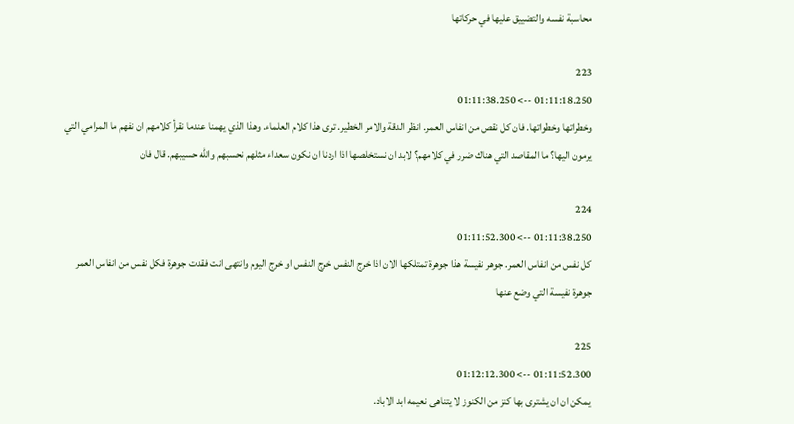محاسبة نفسه والتضييق عليها في حركاتها

223
01:11:18.250 --> 01:11:38.250
وخطراتها وخطواتها. فان كل نقص من انفاس العمر. انظر الدقة والامر الخطير. ترى هذا كلام العلماء. وهذا الذي يهمنا عندما نقرأ كلامهم ان نفهم ما المرامي التي يرمون اليها؟ ما المقاصد التي هناك ضرر في كلامهم؟ لابد ان نستخلصها اذا اردنا ان نكون سعداء مثلهم نحسبهم والله حسيبهم. قال فان

224
01:11:38.250 --> 01:11:52.300
كل نفس من انفاس العمر. جوهر نفيسة هذا جوهرة تمتلكها الان اذا خرج النفس خرج النفس او خرج اليوم وانتهى انت فقدت جوهرة فكل نفس من انفاس العمر جوهرة نفيسة التي وضع عنها

225
01:11:52.300 --> 01:12:12.300
يمكن ان ان يشترى بها كنز من الكنوز لا يتناهى نعيمه ابد الاباد.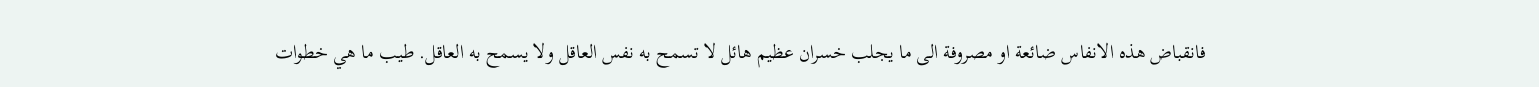فانقباض هذه الانفاس ضائعة او مصروفة الى ما يجلب خسران عظيم هائل لا تسمح به نفس العاقل ولا يسمح به العاقل. طيب ما هي خطوات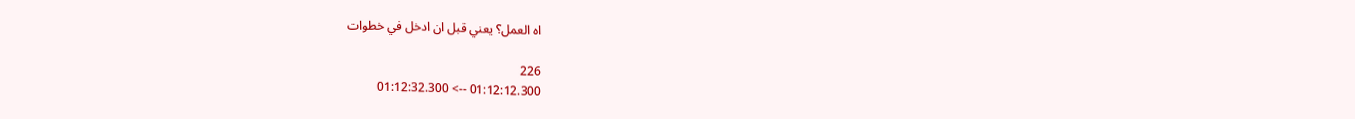اه العمل؟ يعني قبل ان ادخل في خطوات

226
01:12:12.300 --> 01:12:32.300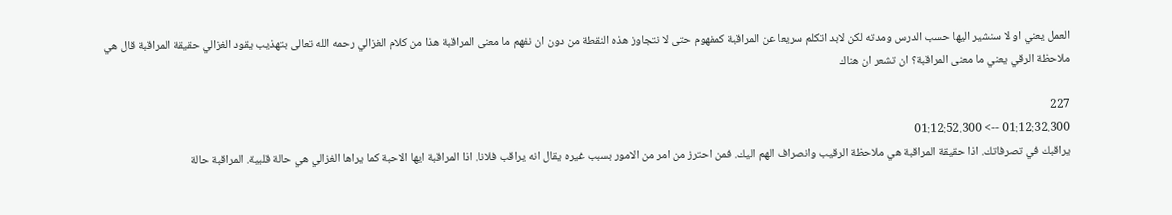العمل يعني او لا سنشير اليها حسب الدرس ومدته لكن لابد اتكلم سريعا عن المراقبة كمفهوم حتى لا نتجاوز هذه النقطة من دون ان نفهم ما معنى المراقبة هذا من كلام الغزالي رحمه الله تعالى بتهذيب يقود الغزالي حقيقة المراقبة قال هي ملاحظة الرقي يعني ما معنى المراقبة؟ ان تشعر ان هناك

227
01:12:32.300 --> 01:12:52.300
يراقبك في تصرفاتك. اذا حقيقة المراقبة هي ملاحظة الرقيب وانصراف الهم اليك. فمن احترز من امر من الامور بسبب غيره يقال انه يراقب فلانا. اذا المراقبة ايها الاحبة كما يراها الغزالي هي حالة قلبية. المراقبة حالة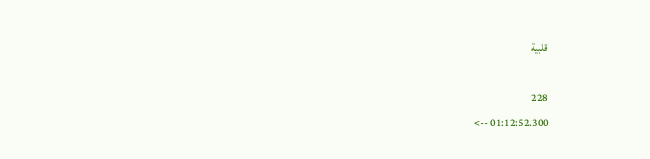قلبية

228
01:12:52.300 -->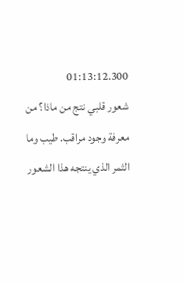01:13:12.300
شعور قلبي نتج من ماذا؟ من معرفة وجود مراقب. طيب وما الثمر الذي ينتجه هذا الشعور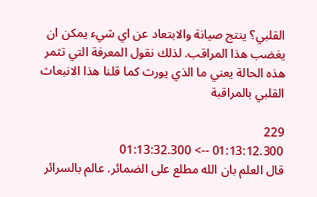القلبي؟ ينتج صيانة والابتعاد عن اي شيء يمكن ان يغضب هذا المراقب. لذلك نقول المعرفة التي تثمر هذه الحالة يعني ما الذي يورث كما قلنا هذا الانبعاث القلبي بالمراقبة

229
01:13:12.300 --> 01:13:32.300
قال العلم بان الله مطلع على الضمائر. عالم بالسرائر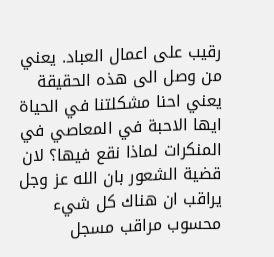رقيب على اعمال العباد. يعني من وصل الى هذه الحقيقة يعني احنا مشكلتنا في الحياة ايها الاحبة في المعاصي في المنكرات لماذا نقع فيها؟ لان قضية الشعور بان الله عز وجل يراقب ان هناك كل شيء محسوب مراقب مسجل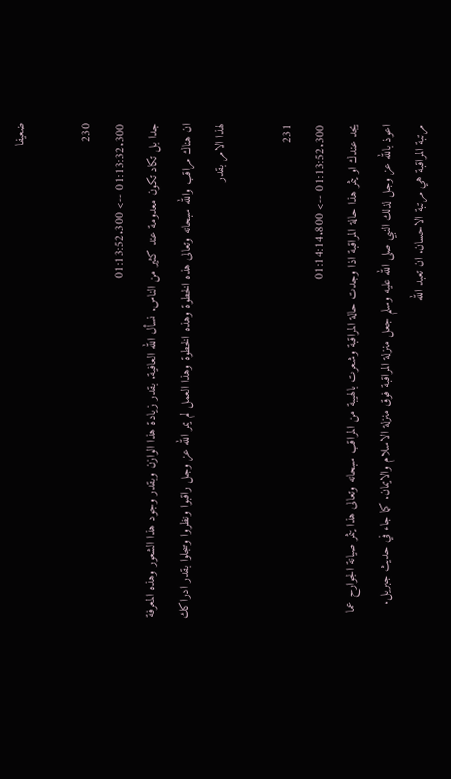ضعيفا

230
01:13:32.300 --> 01:13:52.300
جدا بل تكاد تكون معدومة عند كثير من الناس. نسأل الله العافية. بقدر زيادة هذا الوازن وبقدر وجود هذا الشعور وهذه المعرفة ان هناك مراقب والله سبحانه وتعالى هذه الخطوة وهذه الخطوة وهذا العمل لم يمر الله عز وجل راقبوا ونظروا وسجلوا بقدر ادراكك لهذا الامر بقدر

231
01:13:52.300 --> 01:14:14.800
يجد عندك او يثمر هذا حالة المراقبة اذا وجدت حالة المراقبة وشعرت بالهيبة من المراقب سبحانه وتعالى هذا يثمر صيانة الجوارح عما اعوذ بالله عز وجل لذلك النبي صلى الله عليه وسلم جعل منزلة المراقبة فوق منزلة الاسلام والايمان. كما جاء في حديث جبريل. مرتبة المراقبة هي مرتبة الاحسان. ان تعبد الله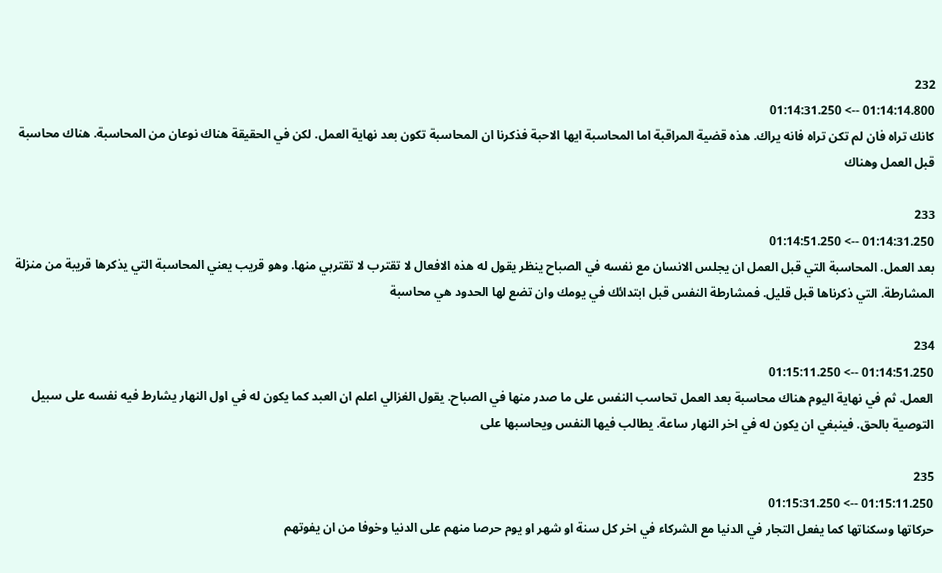232
01:14:14.800 --> 01:14:31.250
كانك تراه فان لم تكن تراه فانه يراك. هذه قضية المراقبة اما المحاسبة ايها الاحبة فذكرنا ان المحاسبة تكون بعد نهاية العمل. لكن في الحقيقة هناك نوعان من المحاسبة. هناك محاسبة قبل العمل وهناك

233
01:14:31.250 --> 01:14:51.250
بعد العمل. المحاسبة التي قبل العمل ان يجلس الانسان مع نفسه في الصباح ينظر يقول له هذه الافعال لا تقترب لا تقتربي منها. وهو قريب يعني المحاسبة التي يذكرها قريبة من منزلة المشارطة. التي ذكرناها قبل قليل. فمشارطة النفس قبل ابتدائك في يومك وان تضع لها الحدود هي محاسبة

234
01:14:51.250 --> 01:15:11.250
العمل. ثم في نهاية اليوم هناك محاسبة بعد العمل تحاسب النفس على ما صدر منها في الصباح. يقول الغزالي اعلم ان العبد كما يكون له في اول النهار يشارط فيه نفسه على سبيل التوصية بالحق. فينبغي ان يكون له في اخر النهار ساعة. يطالب فيها النفس ويحاسبها على

235
01:15:11.250 --> 01:15:31.250
حركاتها وسكناتها كما يفعل التجار في الدنيا مع الشركاء في اخر كل سنة او شهر او يوم حرصا منهم على الدنيا وخوفا من ان يفوتهم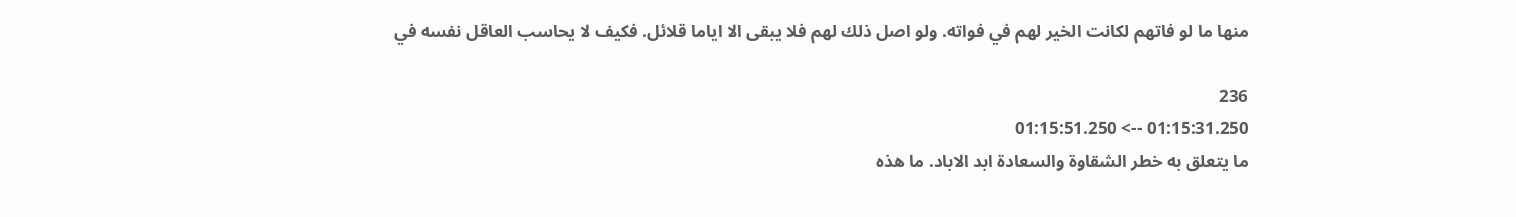منها ما لو فاتهم لكانت الخير لهم في فواته. ولو اصل ذلك لهم فلا يبقى الا اياما قلائل. فكيف لا يحاسب العاقل نفسه في

236
01:15:31.250 --> 01:15:51.250
ما يتعلق به خطر الشقاوة والسعادة ابد الاباد. ما هذه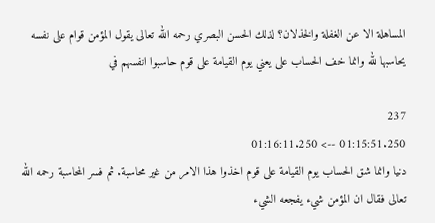المساهلة الا عن الغفلة والخذلان؟ لذلك الحسن البصري رحمه الله تعالى يقول المؤمن قوام على نفسه يحاسبها لله وانما خف الحساب على يعني يوم القيامة على قوم حاسبوا انفسهم في

237
01:15:51.250 --> 01:16:11.250
دنيا وانما شق الحساب يوم القيامة على قوم اخذوا هذا الامر من غير محاسبة. ثم فسر المحاسبة رحمه الله تعالى فقال ان المؤمن شيء يفجعه الشيء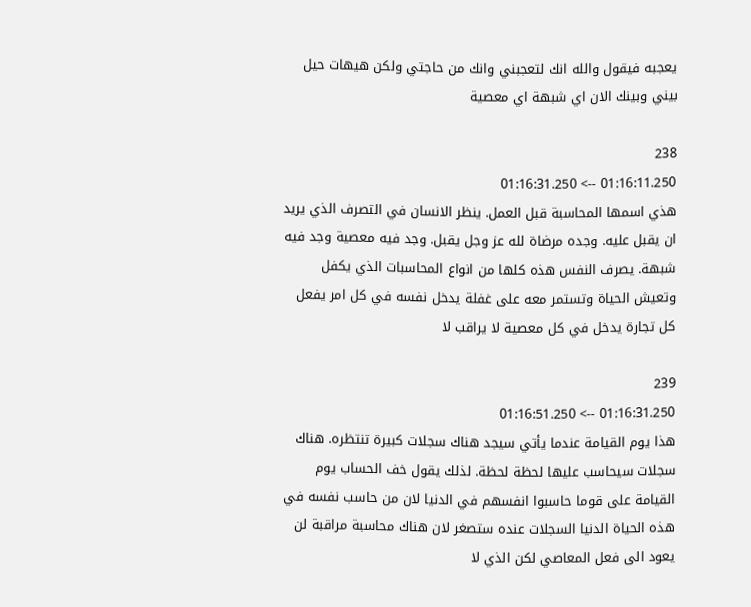يعجبه فيقول والله انك لتعجبني وانك من حاجتي ولكن هيهات حيل بيني وبينك الان اي شبهة اي معصية

238
01:16:11.250 --> 01:16:31.250
هذي اسمها المحاسبة قبل العمل. ينظر الانسان في التصرف الذي يريد ان يقبل عليه. وجده مرضاة لله عز وجل يقبل. وجد فيه معصية وجد فيه شبهة. يصرف النفس هذه كلها من انواع المحاسبات الذي يكفل وتعيش الحياة وتستمر معه على غفلة يدخل نفسه في كل امر يفعل كل تجارة يدخل في كل معصية لا يراقب لا

239
01:16:31.250 --> 01:16:51.250
هذا يوم القيامة عندما يأتي سيجد هناك سجلات كبيرة تنتظره. هناك سجلات سيحاسب عليها لحظة لحظة. لذلك يقول خف الحساب يوم القيامة على قوما حاسبوا انفسهم في الدنيا لان من حاسب نفسه في هذه الحياة الدنيا السجلات عنده ستصغر لان هناك محاسبة مراقبة لن يعود الى فعل المعاصي لكن الذي لا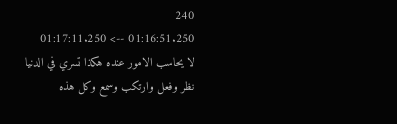240
01:16:51.250 --> 01:17:11.250
لا يحاسب الامور عنده هكذا تسري في الدنيا نظر وفعل وارتكب وسمع وكل هذه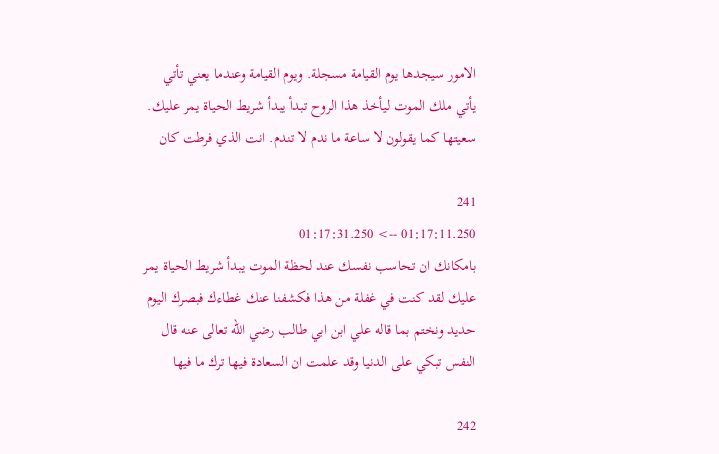الامور سيجدها يوم القيامة مسجلة. ويوم القيامة وعندما يعني تأتي يأتي ملك الموت ليأخذ هذا الروح تبدأ يبدأ شريط الحياة يمر عليك. سعيتها كما يقولون لا ساعة ما ندم لا تندم. انت الذي فرطت كان

241
01:17:11.250 --> 01:17:31.250
بامكانك ان تحاسب نفسك عند لحظة الموت يبدأ شريط الحياة يمر عليك لقد كنت في غفلة من هذا فكشفنا عنك غطاءك فبصرك اليوم حديد ونختم بما قاله علي ابن ابي طالب رضي الله تعالى عنه قال النفس تبكي على الدنيا وقد علمت ان السعادة فيها ترك ما فيها

242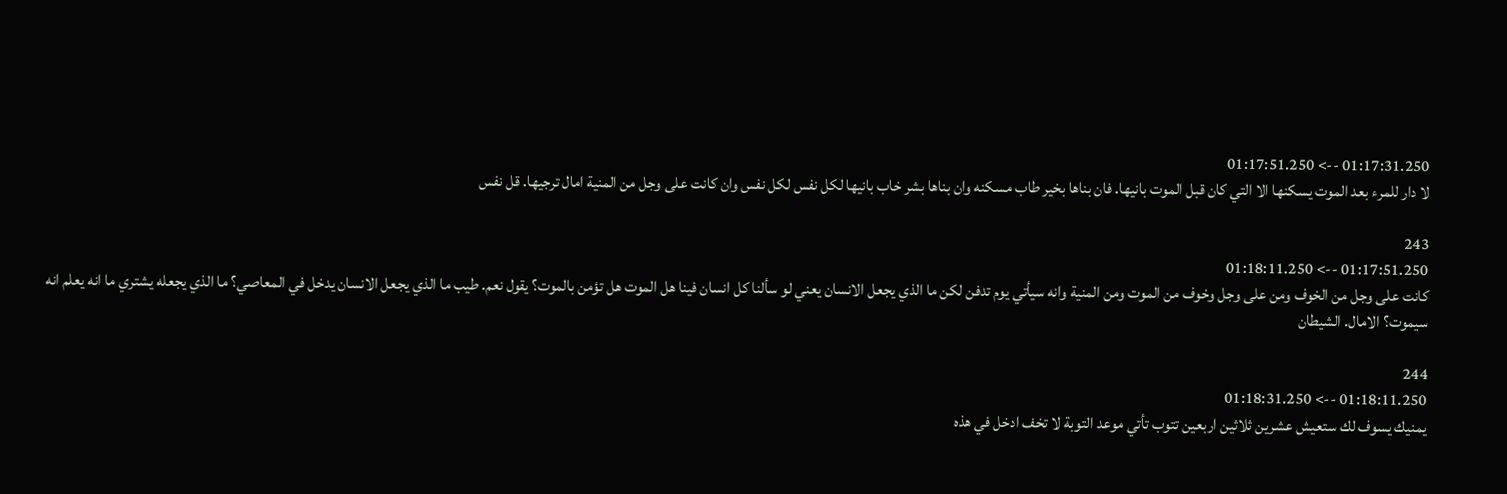01:17:31.250 --> 01:17:51.250
لا دار للمرء بعد الموت يسكنها الا التي كان قبل الموت بانيها. فان بناها بخير طاب مسكنه وان بناها بشر خاب بانيها لكل نفس لكل نفس وان كانت على وجل من المنية امال ترجيها. قل نفس

243
01:17:51.250 --> 01:18:11.250
كانت على وجل من الخوف ومن على وجل وخوف من الموت ومن المنية وانه سيأتي يوم تدفن لكن ما الذي يجعل الانسان يعني لو سألنا كل انسان فينا هل الموت هل تؤمن بالموت؟ يقول نعم. طيب ما الذي يجعل الانسان يدخل في المعاصي؟ ما الذي يجعله يشتري ما انه يعلم انه سيموت؟ الامال. الشيطان

244
01:18:11.250 --> 01:18:31.250
يمنيك يسوف لك ستعيش عشرين ثلاثين اربعين تتوب تأتي موعد التوبة لا تخف ادخل في هذه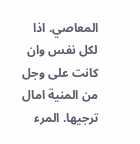المعاصي. اذا لكل نفس وان كانت على وجل من المنية امال ترجيها. المرء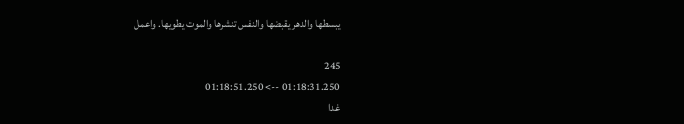يبسطها والدهر يقبضها والنفس تنشرها والموت يطويها. واعمل

245
01:18:31.250 --> 01:18:51.250
غدا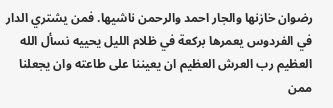رضوان خازنها والجار احمد والرحمن ناشيها. فمن يشتري الدار في الفردوس يعمرها بركعة في ظلام الليل يحييه نسأل الله العظيم رب العرش العظيم ان يعيننا على طاعته وان يجعلنا ممن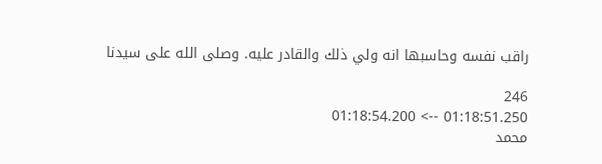راقب نفسه وحاسبها انه ولي ذلك والقادر عليه. وصلى الله على سيدنا

246
01:18:51.250 --> 01:18:54.200
محمد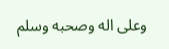وعلى اله وصحبه وسلم